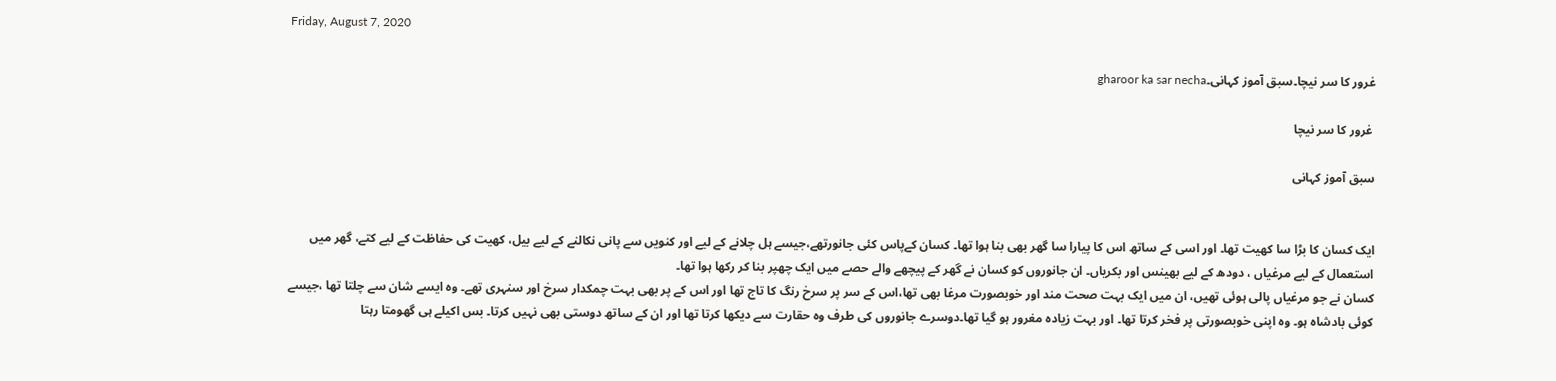Friday, August 7, 2020

غرور کا سر نیچا۔سبق آموز کہانی۔gharoor ka sar necha

 غرور کا سر نیچا

سبق آموز کہانی


ایک کسان کا بڑا سا کھیت تھا۔ اور اسی کے ساتھ اس کا پیارا سا گھر بھی بنا ہوا تھا۔ کسان کےپاس کئی جانورتھے،جیسے ہل چلانے کے لیے اور کنویں سے پانی نکالنے کے لیے بیل، کھیت کی حفاظت کے لیے کتے، گھر میں استعمال کے لیے مرغیاں ، دودھ کے لیے بھینس اور بکریاں۔ ان جانوروں کو کسان نے گھر کے پیچھے والے حصے میں ایک چھپر بنا کر رکھا ہوا تھا۔
کسان نے جو مرغیاں پالی ہوئی تھیں، ان میں ایک بہت صحت مند اور خوبصورت مرغا بھی تھا،اس کے سر پر سرخ رنگ کا تاج تھا اور اس کے پر بھی بہت چمکدار سرخ اور سنہری تھے۔ وہ ایسے شان سے چلتا تھا ،جیسے کوئی بادشاہ ہو۔ وہ اپنی خوبصورتی پر فخر کرتا تھا۔ اور بہت زیادہ مغرور ہو گیا تھا۔دوسرے جانوروں کی طرف وہ حقارت سے دیکھا کرتا تھا اور ان کے ساتھ دوستی بھی نہیں کرتا۔ بس اکیلے ہی گھومتا رہتا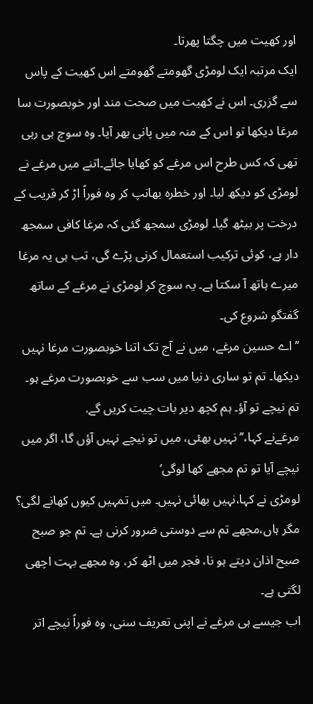اور کھیت میں چگتا پھرتا۔
ایک مرتبہ ایک لومڑی گھومتے گھومتے اس کھیت کے پاس سے گزری۔ اس نے کھیت میں صحت مند اور خوبصورت سا مرغا دیکھا تو اس کے منہ میں پانی بھر آیا۔ وہ سوچ ہی رہی تھی کہ کس طرح اس مرغے کو کھایا جائے۔اتنے میں مرغے نے لومڑی کو دیکھ لیا۔ اور خطرہ بھانپ کر وہ فوراً اڑ کر قریب کے درخت پر بیٹھ گیا۔ لومڑی سمجھ گئی کہ مرغا کافی سمجھ دار ہے، کوئی ترکیب استعمال کرنی پڑے گی، تب ہی یہ مرغا میرے ہاتھ آ سکتا ہے۔ یہ سوچ کر لومڑی نے مرغے کے ساتھ گفتگو شروع کی۔
’’اے حسین مرغے، میں نے آج تک اتنا خوبصورت مرغا نہیں دیکھا۔ تم تو ساری دنیا میں سب سے خوبصورت مرغے ہو۔ تم نیچے تو آؤ۔ ہم کچھ دیر بات چیت کریں گے.
مرغےنے کہا،’’نہیں بھئی، میں تو نیچے نہیں آؤں گا، اگر میں نیچے آیا تو تم مجھے کھا لوگی‘
لومڑی نے کہا،نہیں بھائی نہیں۔ میں تمہیں کیوں کھانے لگی؟ مگر ہاں،مجھے تم سے دوستی ضرور کرنی ہے۔ تم جو صبح صبح اذان دیتے ہو نا، فجر میں اٹھ کر، وہ مجھے بہت اچھی لگتی ہے۔
اب جیسے ہی مرغے نے اپنی تعریف سنی، وہ فوراً نیچے اتر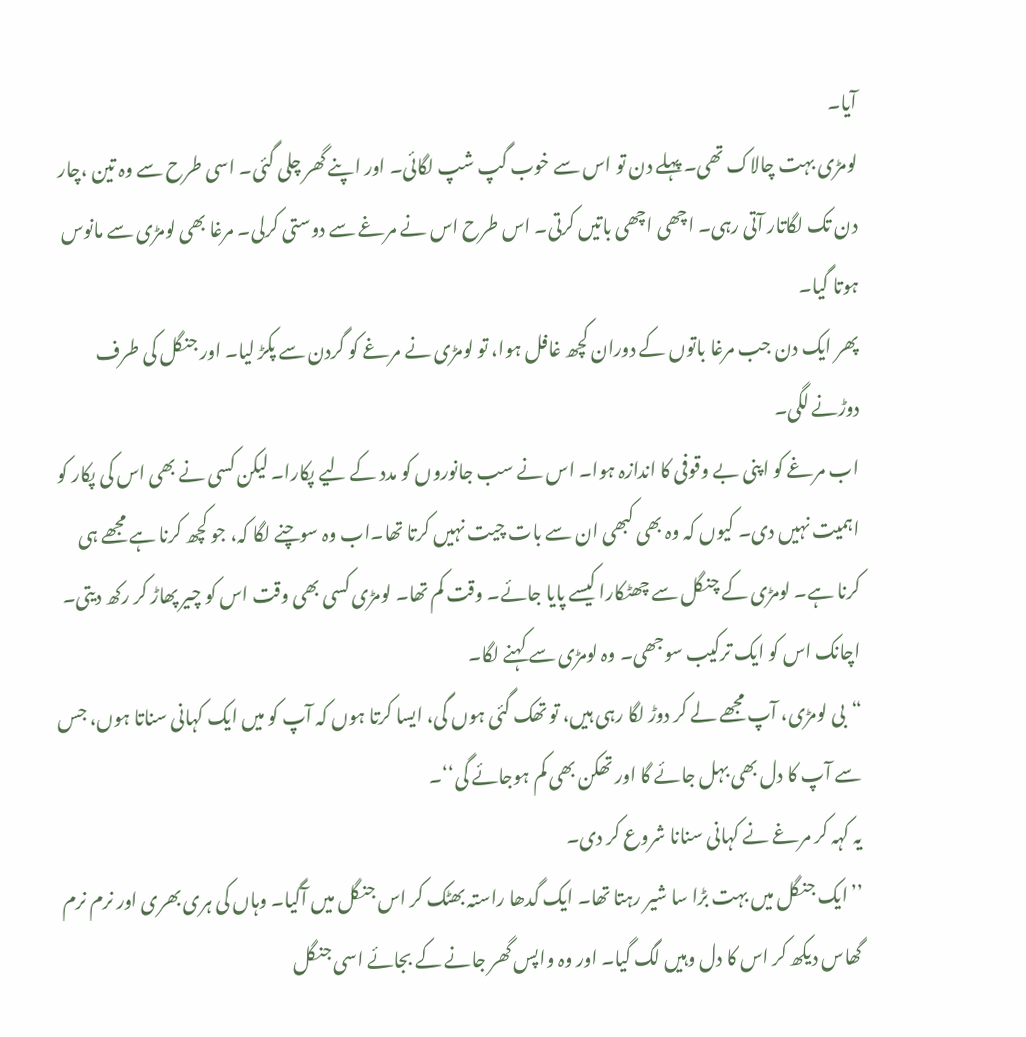آیا۔
لومڑی بہت چالاک تھی۔ پہلے دن تو اس سے خوب گپ شپ لگائی۔ اور اپنے گھر چلی گئی۔ اسی طرح سے وہ تین ،چار دن تک لگاتار آتی رہی۔ اچھی اچھی باتیں کرتی۔ اس طرح اس نے مرغے سے دوستی کرلی۔ مرغا بھی لومڑی سے مانوس ہوتا گیا۔
پھر ایک دن جب مرغا باتوں کے دوران کچھ غافل ہوا، تو لومڑی نے مرغے کو گردن سے پکڑ لیا۔ اور جنگل کی طرف دوڑنے لگی۔
اب مرغے کو اپنی بے وقوفی کا اندازہ ہوا۔ اس نے سب جانوروں کو مدد کے لیے پکارا۔ لیکن کسی نے بھی اس کی پکار کو اہمیت نہیں دی۔ کیوں کہ وہ بھی کبھی ان سے بات چیت نہیں کرتا تھا۔اب وہ سوچنے لگا کہ، جو کچھ کرنا ہے مجھے ہی کرنا ہے۔ لومڑی کے چنگل سے چھٹکارا کیسے پایا جائے۔ وقت کم تھا۔ لومڑی کسی بھی وقت اس کو چیر پھاڑ کر رکھ دیتی۔ اچانک اس کو ایک ترکیب سوجھی۔ وہ لومڑی سے کہنے لگا۔
“بی لومڑی، آپ مجھے لے کر دوڑ لگا رہی ہیں، تو تھک گئی ہوں گی، ایسا کرتا ہوں کہ آپ کو میں ایک کہانی سناتا ہوں، جس سے آپ کا دل بھی بہل جائے گا اور تھکن بھی کم ہوجائے گی‘‘۔
یہ کہہ کر مرغے نے کہانی سنانا شروع کر دی۔
’’ایک جنگل میں بہت بڑا سا شیر رہتا تھا۔ ایک گدھا راستہ بھٹک کر اس جنگل میں آگیا۔ وہاں کی ہری بھری اور نرم نرم گھاس دیکھ کر اس کا دل وہیں لگ گیا۔ اور وہ واپس گھر جانے کے بجائے اسی جنگل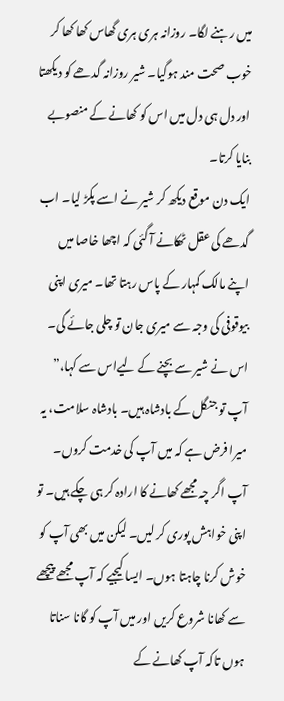میں رہنے لگا۔ روزانہ ہری ہری گھاس کھا کھا کر خوب صحت مند ہوگیا۔ شیر روزانہ گدھے کو دیکھتا اور دل ہی دل میں اس کو کھانے کے منصوبے بنایا کرتا۔
ایک دن موقع دیکھ کر شیر نے اسے پکڑ لیا۔ اب گدھے کی عقل ٹھکانے آ گئی کہ اچھا خاصا میں اپنے مالک کمہار کے پاس رہتا تھا۔ میری اپنی بیوقوفی کی وجہ سے میری جان تو چلی جائے گی۔ اس نے شیر سے بچنے کے لیےاس سے کہا،” آپ تو جنگل کے بادشاہ ہیں۔ بادشاہ سلامت، یہ میرا فرض ہے کہ میں آپ کی خدمت کروں۔ آپ اگر چہ مجھے کھانے کا ارادہ کر ہی چکے ہیں۔ تو اپنی خواہش پوری کر لیں۔ لیکن میں بھی آپ کو خوش کرنا چاہتا ہوں۔ ایسا کیجیے کہ آپ مجھے پیچھے سے کھانا شروع کریں اور میں آپ کو گانا سناتا ہوں تاکہ آپ کھانے کے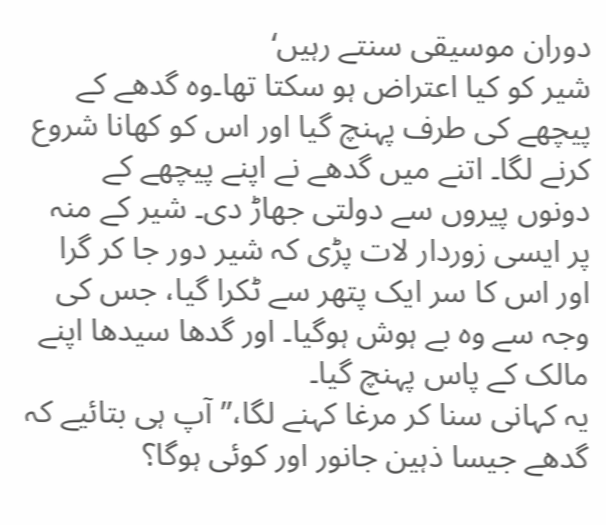دوران موسیقی سنتے رہیں‘
شیر کو کیا اعتراض ہو سکتا تھا۔وہ گدھے کے پیچھے کی طرف پہنچ گیا اور اس کو کھانا شروع کرنے لگا۔ اتنے میں گدھے نے اپنے پیچھے کے دونوں پیروں سے دولتی جھاڑ دی۔ شیر کے منہ پر ایسی زوردار لات پڑی کہ شیر دور جا کر گرا اور اس کا سر ایک پتھر سے ٹکرا گیا، جس کی وجہ سے وہ بے ہوش ہوگیا۔ اور گدھا سیدھا اپنے مالک کے پاس پہنچ گیا۔
یہ کہانی سنا کر مرغا کہنے لگا،”آپ ہی بتائیے کہ گدھے جیسا ذہین جانور اور کوئی ہوگا؟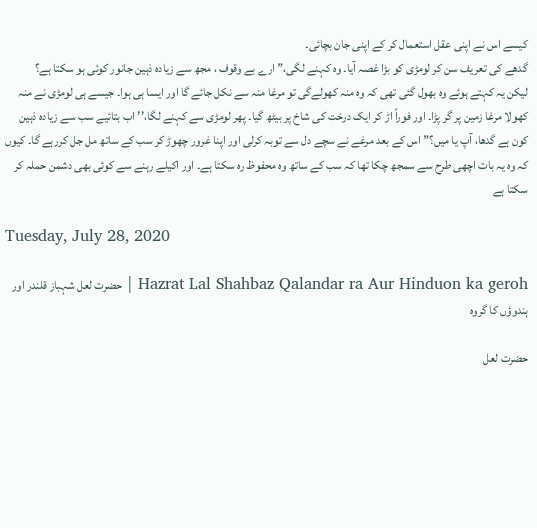کیسے اس نے اپنی عقل استعمال کر کے اپنی جان بچائی۔
گدھے کی تعریف سن کر لومڑی کو بڑا غصہ آیا۔ وہ کہنے لگی،” ارے بے وقوف ، مجھ سے زیادہ ذہین جانور کوئی ہو سکتا ہے؟
لیکن یہ کہتے ہوئے وہ بھول گئی تھی کہ وہ منہ کھولےگی تو مرغا منہ سے نکل جائے گا اور ایسا ہی ہوا۔ جیسے ہی لومڑی نے منہ کھولا مرغا زمین پر گر پڑا۔ اور فوراً اڑ کر ایک درخت کی شاخ پر بیٹھ گیا۔ پھر لومڑی سے کہنے لگا،’’ اب بتائیے سب سے زیادہ ذہین کون ہے گدھا، آپ یا میں؟” اس کے بعد مرغے نے سچے دل سے توبہ کرلی اور اپنا غرور چھوڑ کر سب کے ساتھ مل جل کررہے گا۔ کیوں کہ وہ یہ بات اچھی طرح سے سمجھ چکا تھا کہ سب کے ساتھ وہ محفوظ رہ سکتا ہے۔ اور اکیلے رہنے سے کوئی بھی دشمن حملہ کر سکتا ہے

Tuesday, July 28, 2020

Hazrat Lal Shahbaz Qalandar ra Aur Hinduon ka geroh | حضرت لعل شہباز قلندر اور ہندوؤں کا گروہ

حضرت لعل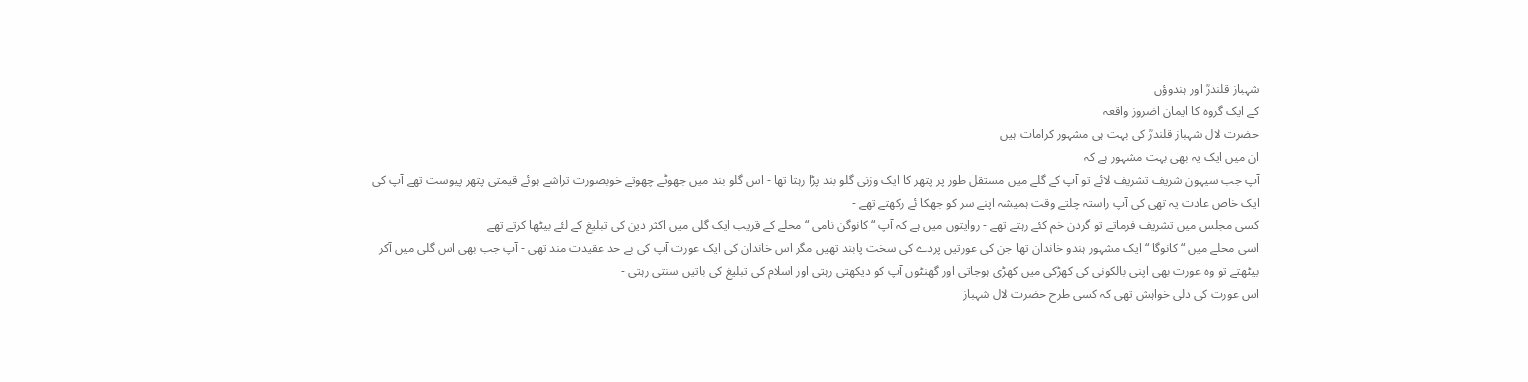شہباز قلندرؒ اور ہندوؤں
کے ایک گروہ کا ایمان اضروز واقعہ
حضرت لال شہباز قلندرؒ کی بہت ہی مشہور کرامات ہیں
ان میں ایک یہ بھی بہت مشہور ہے کہ
آپ جب سیہون شریف تشریف لائے تو آپ کے گلے میں مستقل طور پر پتھر کا ایک وزنی گلو بند پڑا رہتا تھا - اس گلو بند میں جھوٹے چھوتے خوبصورت تراشے ہوئے قیمتی پتھر پیوست تھے آپ کی ایک خاص عادت یہ تھی کی آپ راستہ چلتے وقت ہمیشہ اپنے سر کو جھکا ئے رکھتے تھے -
کسی مجلس میں تشریف فرماتے تو گردن خم کئے رہتے تھے - روایتوں میں ہے کہ آپ “ کانوگن نامی “ محلے کے قریب ایک گلی میں اکثر دین کی تبلیغ کے لئے بیٹھا کرتے تھے
اسی محلے میں “ کانوگا “ ایک مشہور ہندو خاندان تھا جن کی عورتیں پردے کی سخت پابند تھیں مگر اس خاندان کی ایک عورت آپ کی بے حد عقیدت مند تھی - آپ جب بھی اس گلی میں آکر بیٹھتے تو وہ عورت بھی اپنی بالکونی کی کھڑکی میں کھڑی ہوجاتی اور گھنٹوں آپ کو دیکھتی رہتی اور اسلام کی تبلیغ کی باتیں سنتی رہتی -
اس عورت کی دلی خواہش تھی کہ کسی طرح حضرت لال شہباز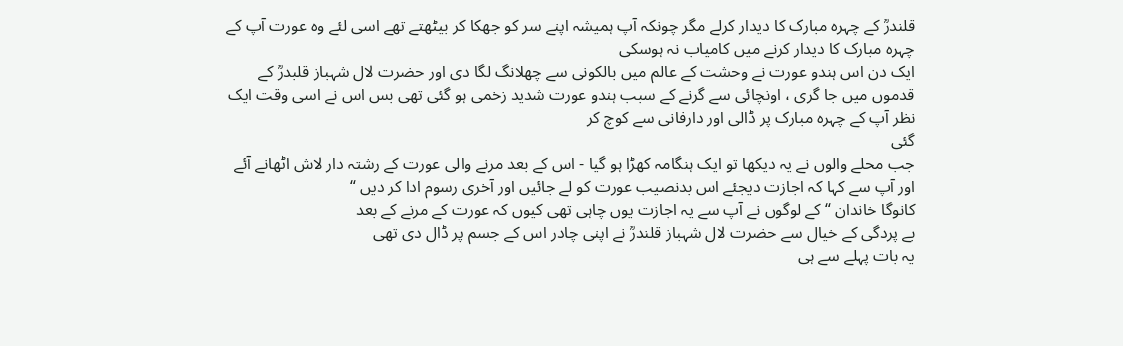قلندرؒ کے چہرہ مبارک کا دیدار کرلے مگر چونکہ آپ ہمیشہ اپنے سر کو جھکا کر بیٹھتے تھے اسی لئے وہ عورت آپ کے چہرہ مبارک کا دیدار کرنے میں کامیاب نہ ہوسکی
ایک دن اس ہندو عورت نے وحشت کے عالم میں بالکونی سے چھلانگ لگا دی اور حضرت لال شہباز قلبدرؒ کے قدموں میں جا گری ، اونچائی سے گرنے کے سبب ہندو عورت شدید زخمی ہو گئی تھی بس اس نے اسی وقت ایک نظر آپ کے چہرہ مبارک پر ڈالی اور دارفانی سے کوچ کر
گئی
جب محلے والوں نے یہ دیکھا تو ایک ہنگامہ کھڑا ہو گیا - اس کے بعد مرنے والی عورت کے رشتہ دار لاش اٹھانے آئے اور آپ سے کہا کہ اجازت دیجئے اس بدنصیب عورت کو لے جائیں اور آخری رسوم ادا کر دیں “
کانوگا خاندان “ کے لوگوں نے آپ سے یہ اجازت یوں چاہی تھی کیوں کہ عورت کے مرنے کے بعد
بے پردگی کے خیال سے حضرت لال شہباز قلندرؒ نے اپنی چادر اس کے جسم پر ڈال دی تھی
یہ بات پہلے سے ہی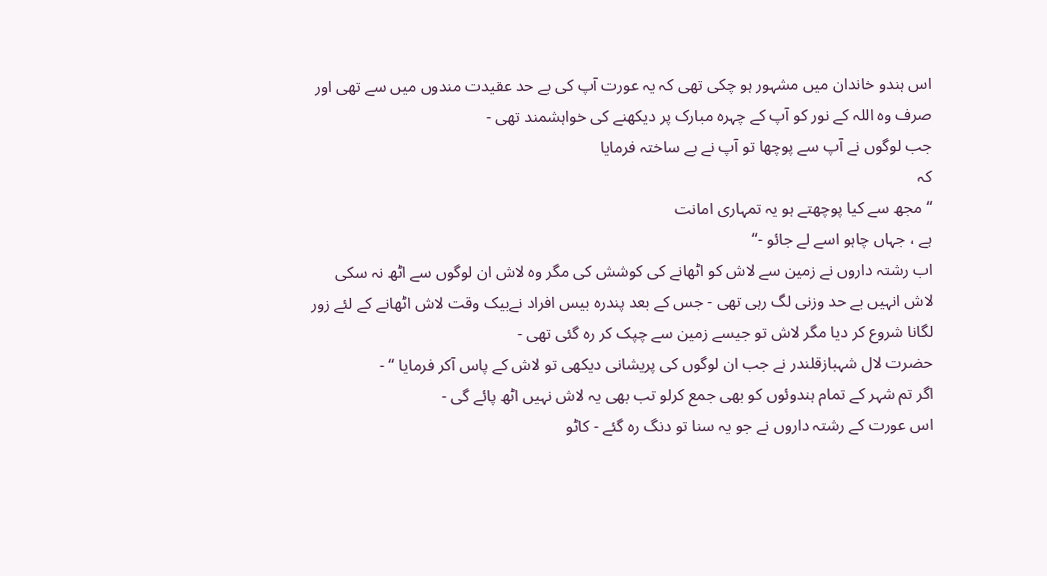اس ہندو خاندان میں مشہور ہو چکی تھی کہ یہ عورت آپ کی بے حد عقیدت مندوں میں سے تھی اور صرف وہ اللہ کے نور کو آپ کے چہرہ مبارک پر دیکھنے کی خواہشمند تھی -
جب لوگوں نے آپ سے پوچھا تو آپ نے بے ساختہ فرمایا
کہ
“ مجھ سے کیا پوچھتے ہو یہ تمہاری امانت
ہے ، جہاں چاہو اسے لے جائو -“
اب رشتہ داروں نے زمین سے لاش کو اٹھانے کی کوشش کی مگر وہ لاش ان لوگوں سے اٹھ نہ سکی لاش انہیں بے حد وزنی لگ رہی تھی - جس کے بعد پندرہ بیس افراد نےبیک وقت لاش اٹهانے کے لئے زور لگانا شروع کر دیا مگر لاش تو جیسے زمین سے چپک کر رہ گئی تھی -
حضرت لال شہبازقلندر نے جب ان لوگوں کی پریشانی دیکھی تو لاش کے پاس آکر فرمایا “ -
اگر تم شہر کے تمام ہندوئوں کو بھی جمع کرلو تب بھی یہ لاش نہیں اٹھ پائے گی -
اس عورت کے رشتہ داروں نے جو یہ سنا تو دنگ رہ گئے - کاٹو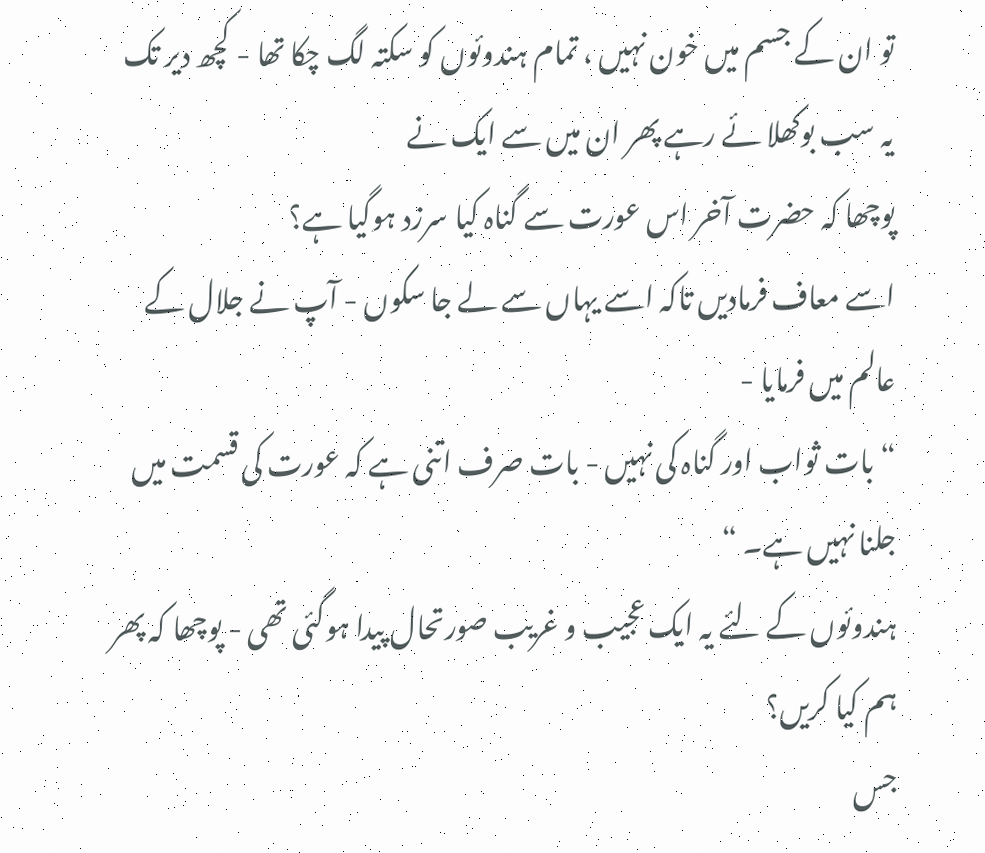تو ان کے جسم میں خون نہیں ، تمام ہندوئوں کو سکتہ لگ چکا تھا - کچھ دیر تک یہ سب بوکھلا ئے رہے پھر ان میں سے ایک نے
پوچھا کہ حضرت آخر اس عورت سے گناہ کیا سرزد ہوگیا ہے؟
اسے معاف فرمادیں تاکہ اسے یہاں سے لے جا سکوں - آپ نے جلال کے عالم میں فرمایا -
“ بات ثواب اور گناہ کی نہیں - بات صرف اتنی ہے کہ عورت کی قسمت میں جلنا نہیں ہے۔ “
ہندوئوں کے لئے یہ ایک عجیب و غریب صورتحال پیدا ہوگئی تھی - پوچھا کہ پھر ہم کیا کریں؟
جس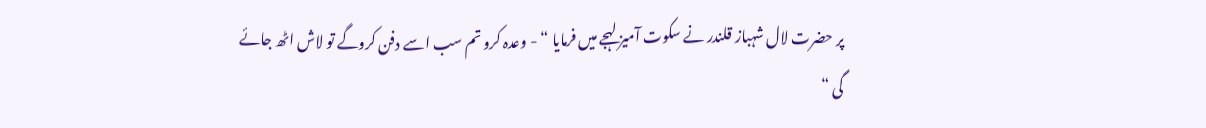پر حضرت لال شہباز قلندر نے سکوت آمیز لہجے میں فرمایا “ - وعدہ کرو تم سب اسے دفن کروگے تو لاش اٹھ جائے گی “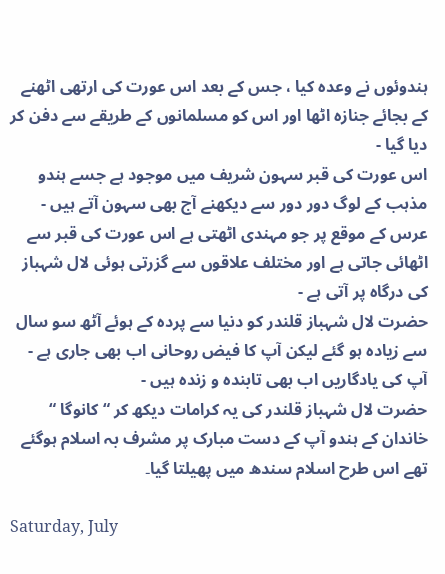ہندوئوں نے وعدہ کیا ، جس کے بعد اس عورت کی ارتھی اٹهنے کے بجائے جنازہ اٹھا اور اس کو مسلمانوں کے طریقے سے دفن کر دیا گیا -
اس عورت کی قبر سہون شریف میں موجود ہے جسے ہندو مذہب کے لوگ دور دور سے دیکھنے آج بھی سہون آتے ہیں -
عرس کے موقع پر جو مہندی اٹھتی ہے اس عورت کی قبر سے اٹھائی جاتی ہے اور مختلف علاقوں سے گزرتی ہوئی لال شہباز کی درگاہ پر آتی ہے -
حضرت لال شہباز قلندر کو دنیا سے پردہ کے ہوئے آٹھ سو سال سے زیادہ ہو گئے لیکن آپ کا فیض روحانی اب بھی جاری ہے -
آپ کی یادگاریں اب بھی تابندہ و زندہ ہیں -
حضرت لال شہباز قلندر کی یہ کرامات دیکھ کر “ کانوگا “ خاندان کے ہندو آپ کے دست مبارک پر مشرف بہ اسلام ہوگئے تھے اس طرح اسلام سندھ میں پھیلتا گیا۔

Saturday, July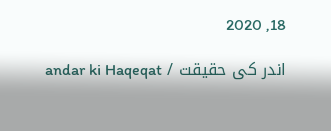18, 2020

اندر کی حقیقت / andar ki Haqeqat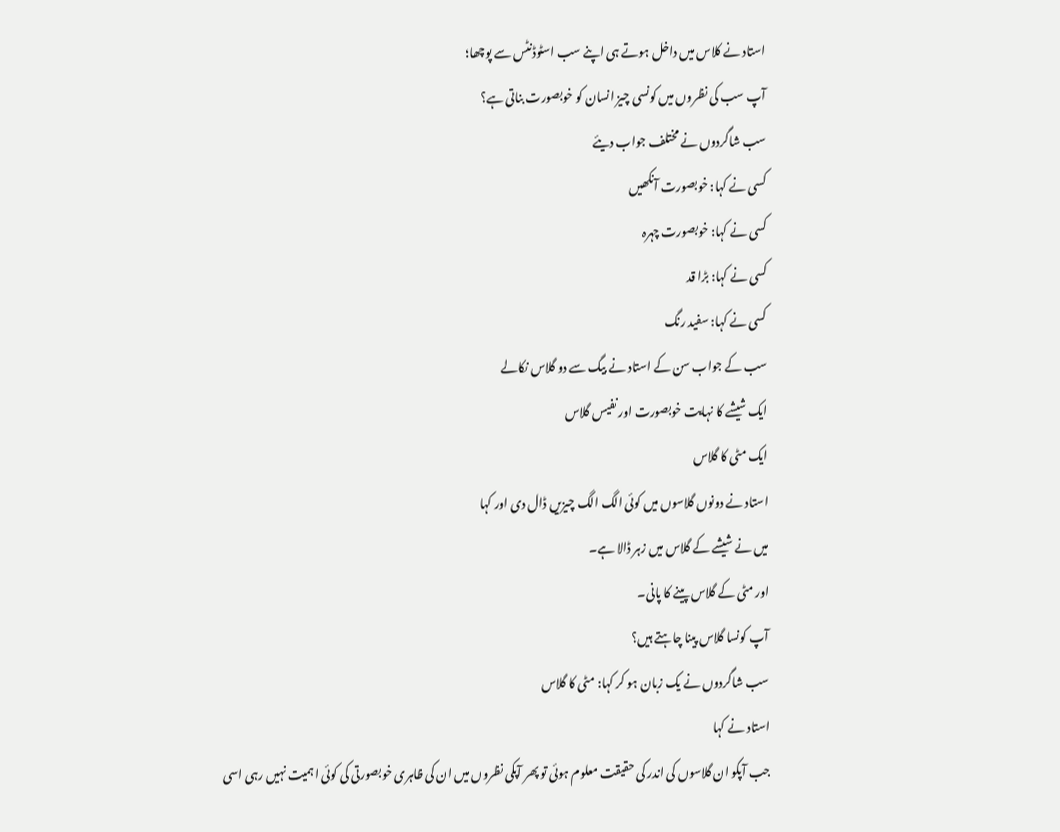استاد نے کلاس میں داخل ہوتے ہی اپنے سب اسٹوڈنٹس سے پوچھا؛
آپ سب کی نظروں میں کونسی چیز انسان کو خوبصورت بناتی ہے؟
سب شاگردوں نے مختلف جواب دیئے
کسی نے کہا: خوبصورت آنکھیں
کسی نے کہا: خوبصورت چہرہ
کسی نے کہا: بڑا قد
کسی نے کہا: سفید رنگ
سب کے جواب سن کے استاد نے بیگ سے دو گلاس نکالے
ایک شیشے کا نہایت خوبصورت اور نفیس گلاس
ایک مٹی کا گلاس
استاد نے دونوں گلاسوں میں کوئی الگ الگ چیزیں ڈال دی اور کہا
میں نے شیشے کے گلاس میں زہر ڈالا ہے۔
اور مٹی کے گلاس پینے کا پانی۔
آپ کونسا گلاس پینا چاہتے ہیں؟
سب شاگردوں نے یک زبان ہو کر کہا: مٹی کا گلاس
استاد نے کہا
جب آپکو ان گلاسوں کی اندر کی حقیقت معلوم ہوئی تو پھر آپکی نظروں میں ان کی ظاہری خوبصورتی کی کوئی اہمیت نہیں رہی اسی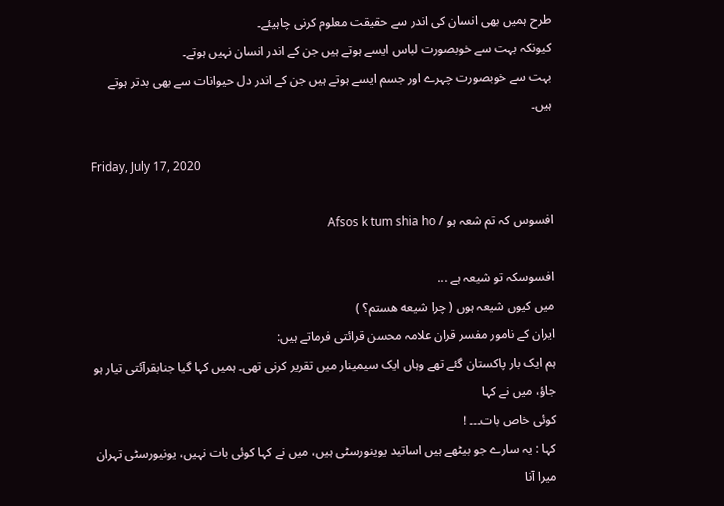طرح ہمیں بھی انسان کی اندر سے حقیقت معلوم کرنی چاہیئے۔
کیونکہ بہت سے خوبصورت لباس ایسے ہوتے ہیں جن کے اندر انسان نہیں ہوتے۔
بہت سے خوبصورت چہرے اور جسم ایسے ہوتے ہیں جن کے اندر دل حیوانات سے بھی بدتر ہوتے ہیں۔

Friday, July 17, 2020

افسوس کہ تم شعہ ہو / Afsos k tum shia ho

افسوسکہ تو شیعہ ہے ...
میں کیوں شیعہ ہوں ( چرا شیعه هستم؟ )
ایران کے نامور مفسر قران علامہ محسن قرائتی فرماتے ہیں:
ہم ایک بار پاکستان گئے تھے وہاں ایک سیمینار میں تقریر کرنی تھی۔ ہمیں کہا گیا جنابقرآئتی تیار ہو جاؤ، میں نے کہا
کوئی خاص بات۔۔۔ !
کہا : یہ سارے جو بیٹھے ہیں اساتید یوینورسٹی ہیں، میں نے کہا کوئی بات نہیں، یونیورسٹی تہران میرا آنا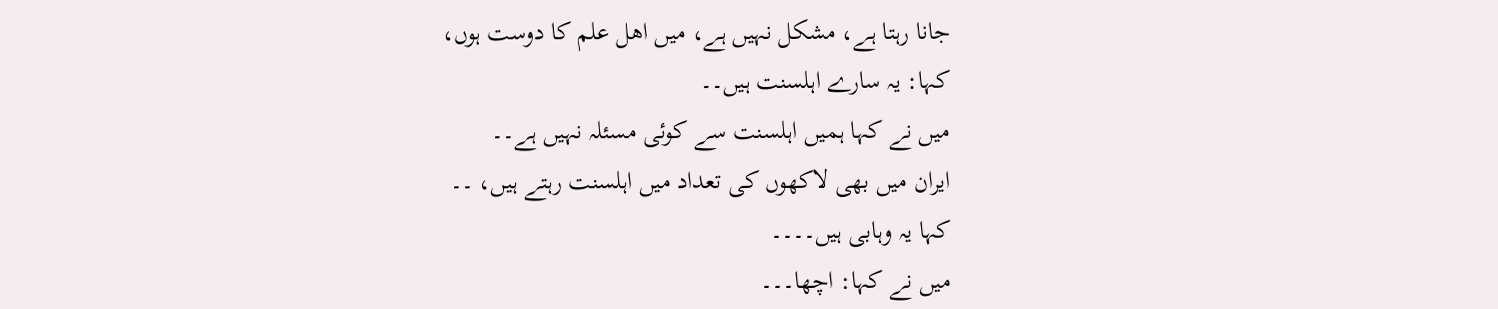جانا رہتا ہے، مشکل نہیں ہے، میں اھل علم کا دوست ہوں،
کہا: یہ سارے اہلسنت ہیں۔۔
میں نے کہا ہمیں اہلسنت سے کوئی مسئلہ نہیں ہے۔۔
ایران میں بھی لاکھوں کی تعداد میں اہلسنت رہتے ہیں، ۔۔
کہا یہ وہابی ہیں۔۔۔۔
میں نے کہا: اچھا۔۔۔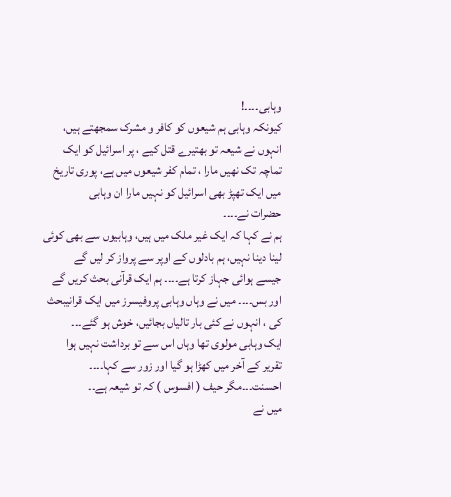وہابی۔۔۔۔!
کیونکہ وہابی ہم شیعوں کو کافر و مشرک سمجھتے ہیں، انہوں نے شیعہ تو بھتیرے قتل کیے ، پر اسرائیل کو ایک
تماچہ تک نهیں مارا ، تمام کفر شیعوں میں ہے، پوری تاریخ میں ایک تھپڑ بھی اسرائیل کو نہیں مارا ان وہابی
حضرات نے۔۔۔۔
ہم نے کہا کہ ایک غیر ملک میں ہیں، وہابیوں سے بھی کوئی لینا دینا نہیں، ہم بادلوں کے اوپر سے پرواز کر لیں گے
جیسے ہوائی جہاز کرتا ہے۔۔۔۔ ہم ایک قرآنی بحث کریں گے
اور بس۔۔۔۔ میں نے وہاں وہابی پروفیسرز میں ایک قرانیبحث کی ، انہوں نے کئی بار تالیاں بجائیں، خوش ہو گئے۔۔۔
ایک وہابی مولوی تھا وہاں اس سے تو برداشت نہیں ہوا
تقریر کے آخر میں کھڑا ہو گیا اور زور سے کہا۔۔۔۔ احسنت۔۔۔مگر حیف ( افسوس ) کہ تو شیعہ ہے۔۔
میں نے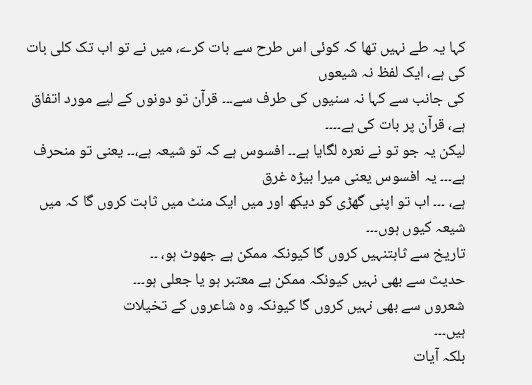کہا یہ طے نہیں تھا کہ کوئی اس طرح سے بات کرے، میں نے تو اب تک کلی بات کی ہے، ایک لفظ نہ شیعوں
کی جانب سے کہا نہ سنیوں کی طرف سے۔۔۔ قرآن تو دونوں کے لیے مورد اتفاق ہے، قرآن پر بات کی ہے۔۔۔۔
لیکن یہ جو تو نے نعرہ لگایا ہے۔۔ افسوس ہے کہ تو شیعہ ہے،۔۔ یعنی تو منحرف ہے۔۔۔ یہ افسوس یعنی میرا بیڑہ غرق
ہے، ۔۔۔ اب تو اپنی گھڑی کو دیکھ اور میں ایک منٹ میں ثابت کروں گا کہ میں شیعہ کیوں ہوں۔۔۔
تاریخ سے ثابتنہیں کروں گا کیونکہ ممکن ہے جھوٹ ہو، ۔۔
حدیث سے بھی نہیں کیونکہ ممکن ہے معتبر ہو یا جعلی ہو۔۔۔
شعروں سے بھی نہیں کروں گا کیونکہ وہ شاعروں کے تخیلات
ہیں۔۔۔
بلکہ آیات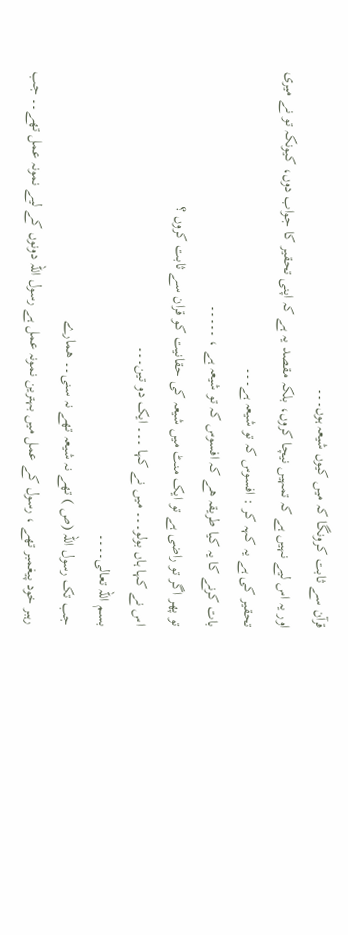قرآن سے ثابت کرونگا کہ میں کیوں شیعہ ہوں۔۔۔
اور یہ اس لیے نہیں ہے کہ تمہیں نیچا کروں، بلکہ مقصد یہ ہے کہ اپنی تحقیر کا جواب دوں، کیونکہ تو نے میری
تحقیر کی ہے یہ کہہ کر : افسوس کہ تو شیعہ ہے۔۔۔
بات کرنے کا یہ کیا طریقہ هے کہ افسوس کہ تو شیعہ ہے ، ۔۔۔۔۔
تو پھر اگر تو راضی ہے تو ایک منٹ میں شیعہ کی حقانیت کو قران سے ثابت کروں ؟
اس نے کہا ہاں بولو۔۔۔ میں نے کہا ۔۔۔ ایک دو تین۔۔۔
بسم اللہ تعالی۔۔۔۔
جب تک رسول اللہ (ص ) تھے نہ شیعہ تھے نہ سنی۔۔ ھمارے
رہبر خود پیغمبر تھے ، رسول کے عمل میں بہترین نمونہ عمل ہے رسول اللہ دونوں کے لیے نمونہ عمل تھے۔۔ جب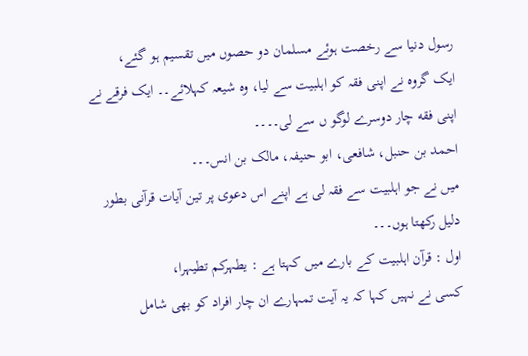رسول دنیا سے رخصت ہوئے مسلمان دو حصوں میں تقسیم ہو گئے،
ایک گروہ نے اپنی فقہ کو اہلبیت سے لیا، وہ شیعہ کہلائے۔۔ ایک فرقے نے اپنی فقه چار دوسرے لوگو ں سے لی۔۔۔۔
احمد بن حنبل، شافعی، ابو حنیفہ، مالک بن انس۔۔۔
میں نے جو اہلبیت سے فقہ لی ہے اپنے اس دعوی پر تین آیات قرآنی بطور دلیل رکھتا ہوں۔۔۔
اول : قرآن اہلبیت کے بارے میں کہتا ہے : یطہرکم تطیہرا،
کسی نے نہیں کہا کہ یہ آیت تمہارے ان چار افراد کو بھی شامل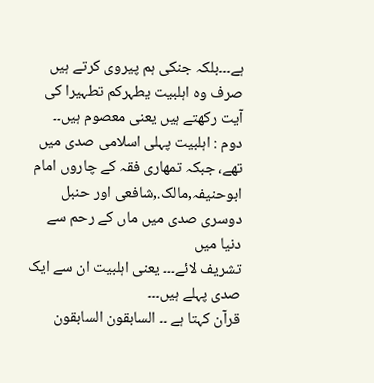ہے۔۔۔بلکہ جنکی ہم پیروی کرتے ہیں صرف وہ اہلبیت یطہرکم تطہیرا کی آیت رکھتے ہیں یعنی معصوم ہیں۔۔
دوم : اہلبیت پہلی اسلامی صدی میں تھے، جبکہ تمھاری فقہ کے چاروں امام ابوحنیفہ,مالک.,شافعی اور حنبل دوسری صدی میں ماں کے رحم سے دنیا میں
تشریف لائے۔۔۔ یعنی اہلبیت ان سے ایک صدی پہلے ہیں۔۔۔
قرآن کہتا ہے ۔۔ السابقون السابقون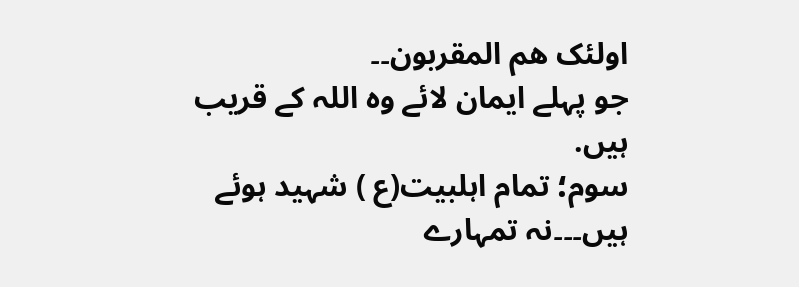اولئک ھم المقربون۔۔
جو پہلے ایمان لائے وہ اللہ کے قریب ہیں.
سوم؛ تمام اہلبیت(ع ) شہید ہوئے ہیں۔۔۔نہ تمہارے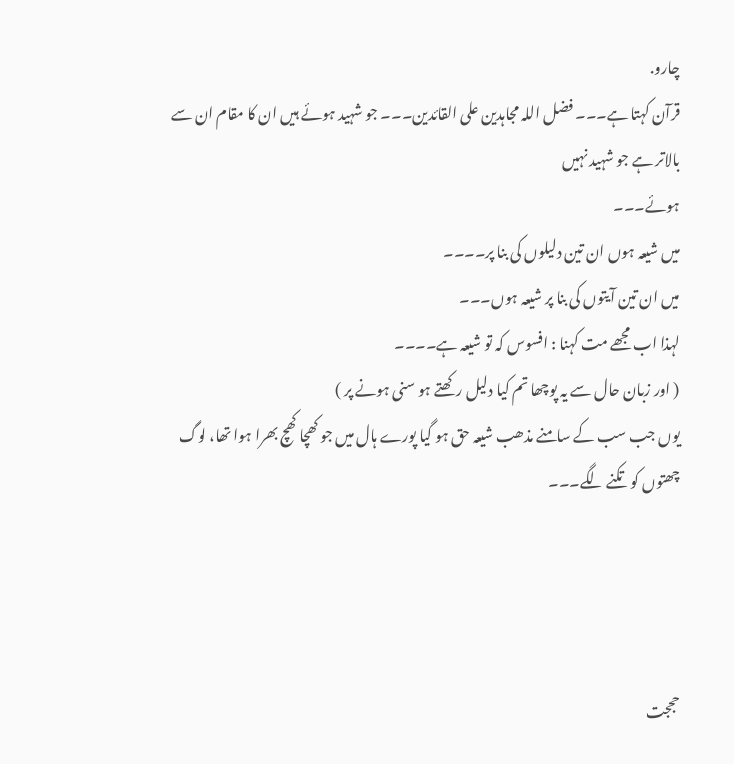چارو.
قرآن کہتا ہے۔۔۔ فضل اللہ مجاہدین علی القائدین۔۔۔ جو شہید ہوئے ہیں ان کا مقام ان سے بالاتر ہے جو شہید نہیں
ہوئے۔۔۔
میں شیعہ ہوں ان تین دلیلوں کی بنا پر۔۔۔۔
میں ان تین آیتوں کی بنا پر شیعہ ہوں۔۔۔
لہذا اب مجھے مت کہنا : افسوس کہ تو شیعہ ہے۔۔۔۔
( اور زبان حال سے یہ پوچھا تم کیا دلیل رکھتے ہو سنی ہونے پر )
یوں جب سب کے سامنے مذھب شیعہ حق ہو گیا پورے ہال میں جو کھچا کھچ بھرا ہوا تھا، لوگ چھتوں کو تکنے لگے۔۔۔




حججت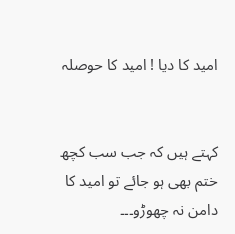امید کا دیا ! امید کا حوصلہ


کہتے ہیں کہ جب سب کچھ ختم بھی ہو جائے تو امید کا دامن نہ چھوڑو۔۔۔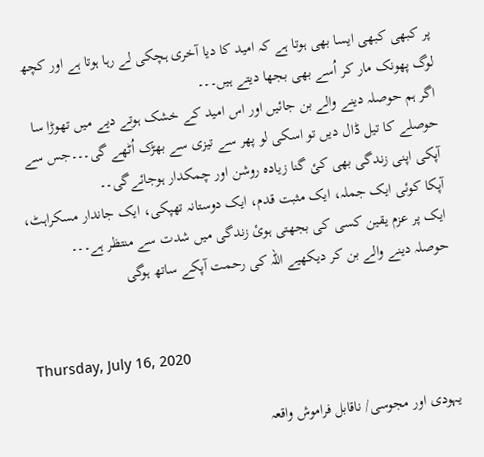پر کبھی کبھی ایسا بھی ہوتا ہے کہ امید کا دیا آخری ہچکی لے رہا ہوتا ہے اور کچھ لوگ پھونک مار کر اُسے بھی بجھا دیتے ہیں۔۔۔
اگر ہم حوصلہ دینے والے بن جائیں اور اس امید کے خشک ہوتے دیے میں تھوڑا سا حوصلے کا تیل ڈال دیں تو اسکی لو پھر سے تیزی سے بھڑک اُٹھے گی۔۔۔جس سے آپکی اپنی زندگی بھی کئ گنا زیادہ روشن اور چمکدار ہوجائےگی۔۔
آپکا کوئی ایک جملہ، ایک مثبت قدم، ایک دوستانہ تھپکی، ایک جاندار مسکراہٹ، ایک پر عزم یقین کسی کی بجھتی ہوئ زندگی میں شدت سے منتظر ہے۔۔۔
حوصلہ دینے والے بن کر دیکھیے اللہ کی رحمت آپکے ساتھ ہوگی


Thursday, July 16, 2020

یہودی اور مجوسی/ ناقابل فراموش واقعہ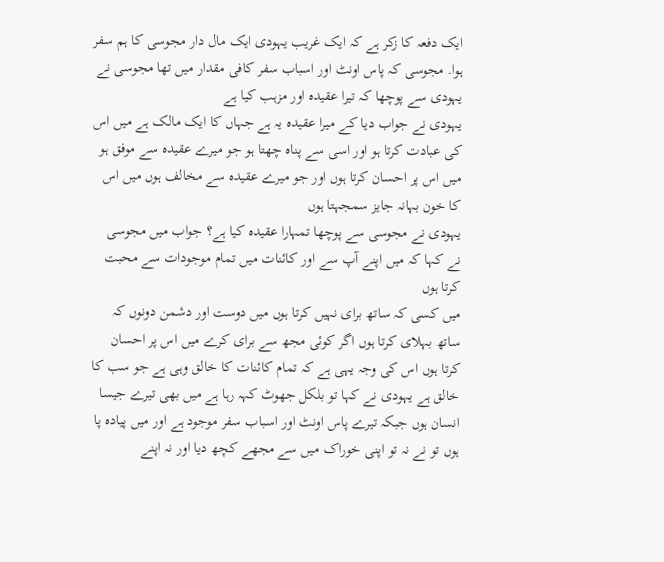ایک دفعہ کا زکر ہے کہ ایک غریب یہودی ایک مال دار مجوسی کا ہم سفر ہوا. مجوسی کہ پاس اونٹ اور اسباب سفر کافی مقدار میں تھا مجوسی نے یہودی سے پوچھا کہ تیرا عقیدہ اور مزہب کیا ہے
یہودی نے جواب دیا کے میرا عقیدہ یہ ہے جہاں کا ایک مالک ہے میں اس کی عبادت کرتا ہو اور اسی سے پناہ چھتا ہو جو میرے عقیدہ سے موفق ہو میں اس پر احسان کرتا ہوں اور جو میرے عقیدہ سے مخالف ہوں میں اس کا خون بہانہ جایز سمجہتا ہوں
یہودی نے مجوسی سے پوچھا تمہارا عقیدہ کیا ہے؟ جواب میں مجوسی نے کہا کہ میں اپنے آپ سے اور کائنات میں تمام موجودات سے محبت کرتا ہوں
میں کسی کہ ساتھ برای نہیں کرتا ہوں میں دوست اور دشمن دونوں کہ ساتھ بہلای کرتا ہوں اگر کوئی مجھ سے برای کرے میں اس پر احسان کرتا ہوں اس کی وجہ یہی ہے کہ تمام کائنات کا خالق وہی ہے جو سب کا خالق ہے یہودی نے کہا تو بلکل جھوٹ کہہ رہا ہے میں بھی تیرے جیسا انسان ہوں جبکہ تیرے پاس اونٹ اور اسباب سفر موجود ہے اور میں پیادہ پا ہوں تو نے نہ تو اپنی خوراک میں سے مجھے کچھ دیا اور نہ اپنے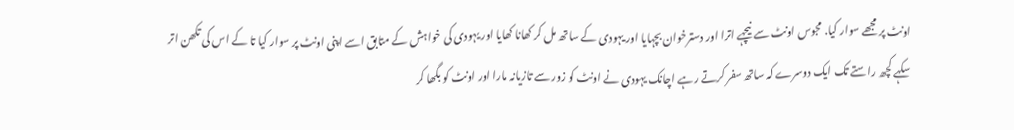اونٹ پر مجھے سوار کیا. مجوس اونٹ سے نیچہے اترا اور دسترخوان بچہایا اور یہودی کے ساتھ مل کر کھانا کھایا اور یہودی کی خواہش کے متابق اسے اپنی اونٹ پر سوار کیا تا کے اس کی تکھن اتر سکہے کچھ راستے تک ایک دوسرے کہ ساتھ سفر کرتے رہے اچانک یہودی نے اونٹ کو زور سے تازیانہ مارا اور اونٹ کو بگھا کر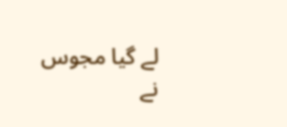لے گیا مجوس نے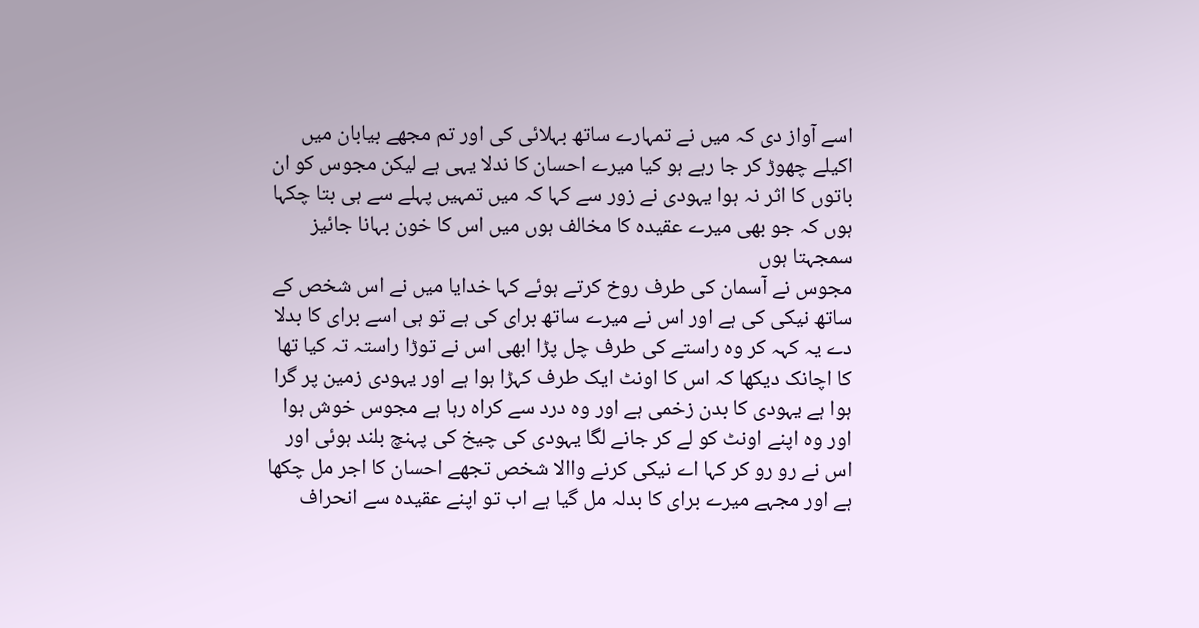اسے آواز دی کہ میں نے تمہارے ساتھ بہلائی کی اور تم مجھے بیابان میں اکیلے چھوڑ کر جا رہے ہو کیا میرے احسان کا ندلا یہی ہے لیکن مجوس کو ان باتوں کا اثر نہ ہوا یہودی نے زور سے کہا کہ میں تمہیں پہلے سے ہی بتا چکہا ہوں کہ جو بھی میرے عقیدہ کا مخالف ہوں میں اس کا خون بہانا جائیز سمجہتا ہوں
مجوس نے آسمان کی طرف روخ کرتے ہوئے کہا خدایا میں نے اس شخص کے ساتھ نیکی کی ہے اور اس نے میرے ساتھ برای کی ہے تو ہی اسے برای کا بدلا دے یہ کہہ کر وہ راستے کی طرف چل پڑا ابھی اس نے توڑا راستہ تہ کیا تھا کا اچانک دیکھا کہ اس کا اونٹ ایک طرف کہڑا ہوا ہے اور یہودی زمین پر گرا ہوا ہے یہودی کا بدن زخمی ہے اور وہ درد سے کراہ رہا ہے مجوس خوش ہوا اور وہ اپنے اونٹ کو لے کر جانے لگا یہودی کی چیخ کی پہنچ بلند ہوئی اور اس نے رو رو کر کہا اے نیکی کرنے واالا شخص تجھے احسان کا اجر مل چکھا ہے اور مجہے میرے برای کا بدلہ مل گیا ہے اب تو اپنے عقیدہ سے انحراف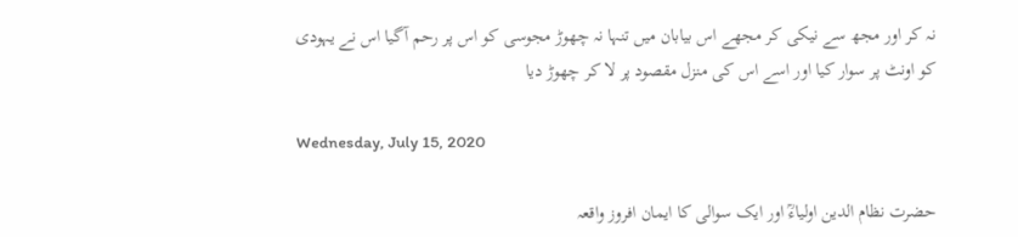نہ کر اور مجھ سے نیکی کر مجھے اس بیابان میں تنہا نہ چھوڑ مجوسی کو اس پر رحم آگیا اس نے یہودی کو اونٹ پر سوار کیا اور اسے اس کی منزل مقصود پر لا کر چھوڑ دیا

Wednesday, July 15, 2020

حضرت نظام الدین اولیاءؒ اور ایک سوالی کا ایمان افروز واقعہ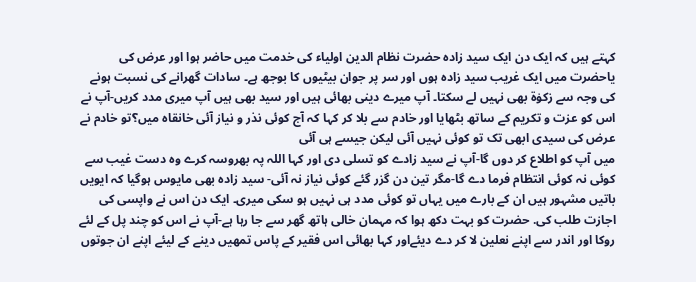کہتے ہیں کہ ایک دن ایک سید زادہ حضرت نظام الدین اولیاء کی خدمت میں حاضر ہوا اور عرض کی یاحضرت میں ایک غریب سید زادہ ہوں اور سر پر جوان بیٹیوں کا بوجھ ہے۔ سادات گھرانے کی نسبت ہونے کی وجہ سے زکوٰۃ بھی نہیں لے سکتا۔ آپ میرے دینی بھائی ہیں اور سید بھی ہیں آپ میری مدد کریں-آپ نے اس کو عزت و تکریم کے ساتھ بٹھایا اور خادم سے بلا کر کہا کہ آج کوئی نذر و نیاز آئی خانقاہ میں؟تو خادم نے عرض کی سیدی ابھی تک تو کوئی نہیں آئی لیکن جیسے ہی آئی
میں آپ کو اطلاع کر دوں گا-آپ نے سید زادے کو تسلی دی اور کہا اللہ پہ بھروسہ کرے وہ دست غیب سے کوئی نہ کوئی انتظام فرما دے گا-مگر تین دن گزر گئے کوئی نیاز نہ آئی- سید زادہ بھی مایوس ہوگیا کہ ایویں باتیں مشہور ہیں ان کے بارے میں یہاں تو کوئی مدد ہی نہیں ہو سکی میری۔ ایک دن اس نے واپسی کی اجازت طلب کی. حضرت کو بہت دکھ ہوا کہ مہمان خالی ہاتھ گھر سے جا رہا ہے-آپ نے اس کو چند پل کے لئے روکا اور اندر سے اپنے نعلین لا کر دے دیئےاور کہا بھائی اس فقیر کے پاس تمھیں دینے کے لیئے اپنے ان جوتوں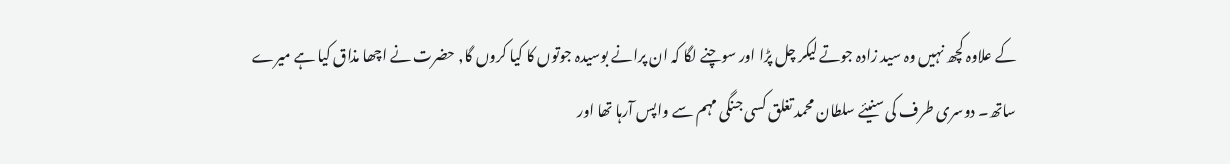کے علاوہ کچھ نہیں وہ سید زادہ جوتے لیکر چل پڑا اور سوچنے لگا کہ ان پرانے بوسیدہ جوتوں کا کیا کروں گا, حضرت نے اچھا مذاق کیا ہے میرے ساتھ۔ دوسری طرف کی سنیئے سلطان محمد تغلق کسی جنگی مہم سے واپس آرہا تھا اور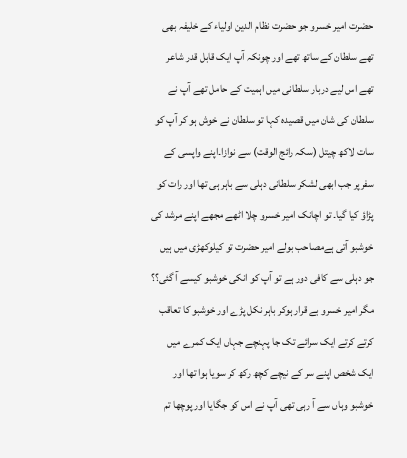حضرت امیر خسرو جو حضرت نظام الدین اولیاء کے خلیفہ بھی تھے سلطان کے ساتھ تھے اور چونکہ آپ ایک قابل قدر شاعر تھے اس لیے دربار سلطانی میں اہمیت کے حامل تھے آپ نے سلطان کی شان میں قصیدہ کہا تو سلطان نے خوش ہو کر آپ کو سات لاکھ چیتل (سکہ رائج الوقت) سے نوازا۔اپنے واپسی کے سفرپر جب ابھی لشکر سلطانی دہلی سے باہر ہی تھا اور رات کو پڑاؤ کیا گیا۔ تو اچانک امیر خسرو چلا اٹھے مجھے اپنے مرشد کی خوشبو آتی ہےمصاحب بولے امیر حضرت تو کیلوکھڑی میں ہیں جو دہلی سے کافی دور ہے تو آپ کو انکی خوشبو کیسے آ گئی؟؟ مگر امیر خسرو بے قرار ہوکر باہر نکل پڑے اور خوشبو کا تعاقب کرتے کرتے ایک سرائے تک جا پہنچے جہاں ایک کمرے میں ایک شخص اپنے سر کے نیچے کچھ رکھ کر سویا ہوا تھا اور خوشبو وہاں سے آ رہی تھی آپ نے اس کو جگایا اور پوچھا تم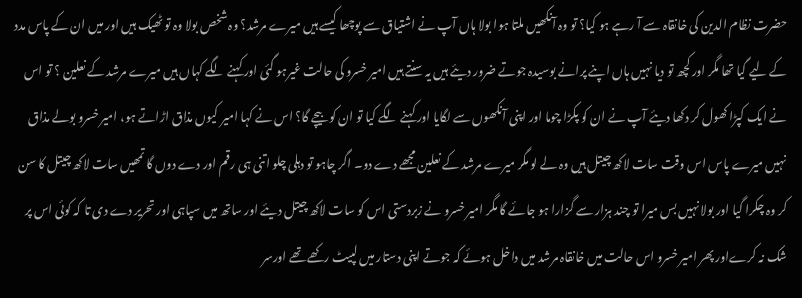حضرت نظام الدین کی خانقاہ سے آ رہے ہو کیا؟ تو وہ آنکھیں ملتا ہوا بولا ہاں آپ نے اشتیاق سے پوچھا کیسے ہیں میرے مرشد؟ وہ شخص بولا وہ تو ٹھیک ہیں اور میں ان کے پاس مدد کے لیے گیا تھا مگر اور کچھ تو دیا نہیں ہاں اپنے پرانے بوسیدہ جوتے ضرور دیئے ہیں یہ سنتے ہیں امیر خسرو کی حالت غیرہو گئی اور کہنے لگے کہاں ہیں میرے مرشد کے نعلین ؟ تو اس نے ایک کپڑا کھول کر دکھا دیئے آپ نے ان کو پکڑا چوما اور اپنی آنکھوں سے لگایا اور کہنے لگے کیا تو ان کو بیچے گا؟ اس نے کہا امیر کیوں مذاق اڑاتے ہو، امیر خسرو بولے مذاق نہیں میرے پاس اس وقت سات لاکھ چیتل ہیں وہ لے لو مگر میرے مرشد کے نعلین مجھے دے دو۔ اگر چاہو تو دہلی چلو اتنی ہی رقم اور دے دوں گا تمھیں سات لاکھ چیتل کا سن کر وہ چکرا گیا اور بولا نہیں بس میرا تو چند ہزار سے گزارا ہو جائے گا مگر امیر خسرو نے زبردستی اس کو سات لاکھ چیتل دیئے اور ساتھ میں سپاہی اور تحریر دے دی تا کہ کوئی اس پر شک نہ کرےاور پھر امیر خسرو اس حالت میں خانقاہ مرشد میں داخل ہوئے کہ جوتے اپنی دستار میں لپیٹ رکھے تھے اورسر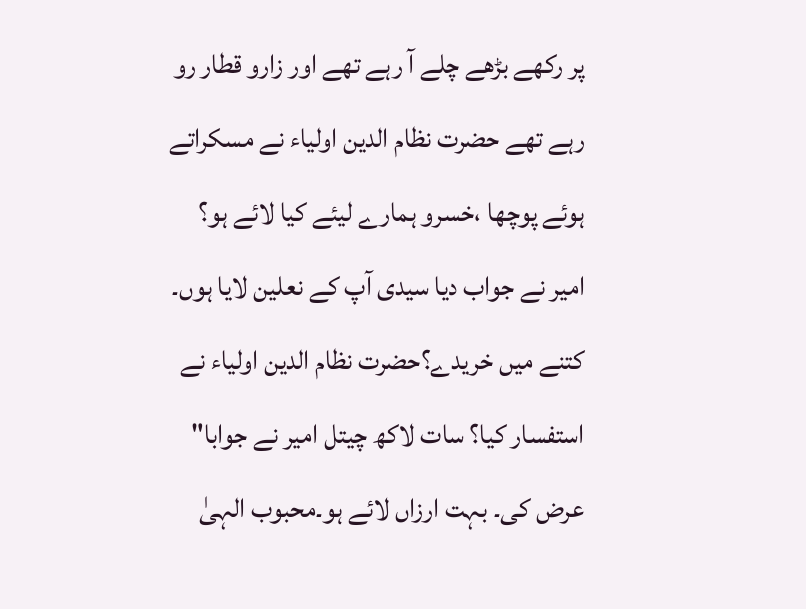پر رکھے بڑھے چلے آ رہے تھے اور زارو قطار رو رہے تھے حضرت نظام الدین اولیاء نے مسکراتے ہوئے پوچھا ،خسرو ہمارے لیئے کیا لائے ہو؟ امیر نے جواب دیا سیدی آپ کے نعلین لایا ہوں۔ کتنے میں خریدے؟حضرت نظام الدین اولیاء نے استفسار کیا؟ سات لاکھ چیتل امیر نے جوابا" عرض کی۔ بہت ارزاں لائے ہو۔محبوب الہیٰ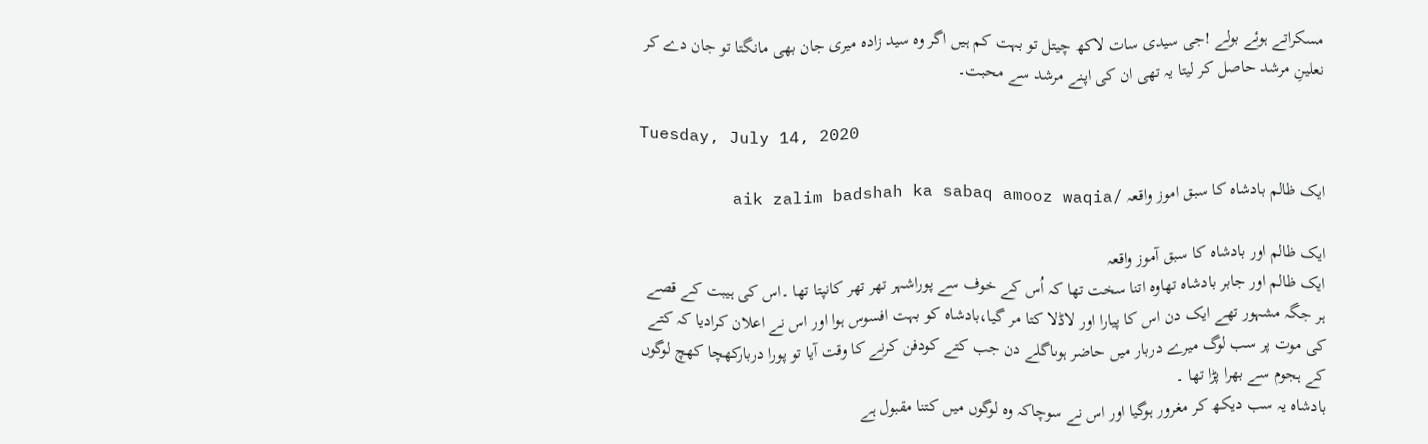مسکراتے ہوئے بولے !جی سیدی سات لاکھ چیتل تو بہت کم ہیں اگر وہ سید زادہ میری جان بھی مانگتا تو جان دے کر نعلینِ مرشد حاصل کر لیتا یہ تھی ان کی اپنے مرشد سے محبت۔

Tuesday, July 14, 2020

ایک ظالم بادشاہ کا سبق اموز واقعہ /aik zalim badshah ka sabaq amooz waqia

ایک ظالم اور بادشاہ کا سبق آموز واقعہ
ایک ظالم اور جابر بادشاہ تھاوہ اتنا سخت تھا کہ اُس کے خوف سے پوراشہر تھر تھر کانپتا تھا ۔اس کی ہیبت کے قصے ہر جگہ مشہور تھے ایک دن اس کا پیارا اور لاڈلا کتا مر گیا،بادشاہ کو بہت افسوس ہوا اور اس نے اعلان کرادیا کہ کتے کی موت پر سب لوگ میرے دربار میں حاضر ہوںاگلے دن جب کتے کودفن کرنے کا وقت آیا تو پورا دربارکھچا کھچ لوگوں کے ہجوم سے بھرا پڑا تھا ۔
بادشاہ یہ سب دیکھ کر مغرور ہوگیا اور اس نے سوچاکہ وہ لوگوں میں کتنا مقبول ہے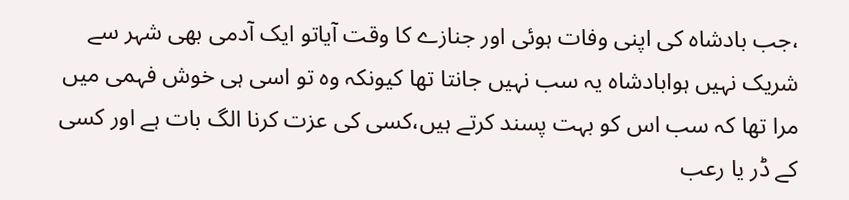،جب بادشاہ کی اپنی وفات ہوئی اور جنازے کا وقت آیاتو ایک آدمی بھی شہر سے شریک نہیں ہوابادشاہ یہ سب نہیں جانتا تھا کیونکہ وہ تو اسی ہی خوش فہمی میں مرا تھا کہ سب اس کو بہت پسند کرتے ہیں،کسی کی عزت کرنا الگ بات ہے اور کسی کے ڈر یا رعب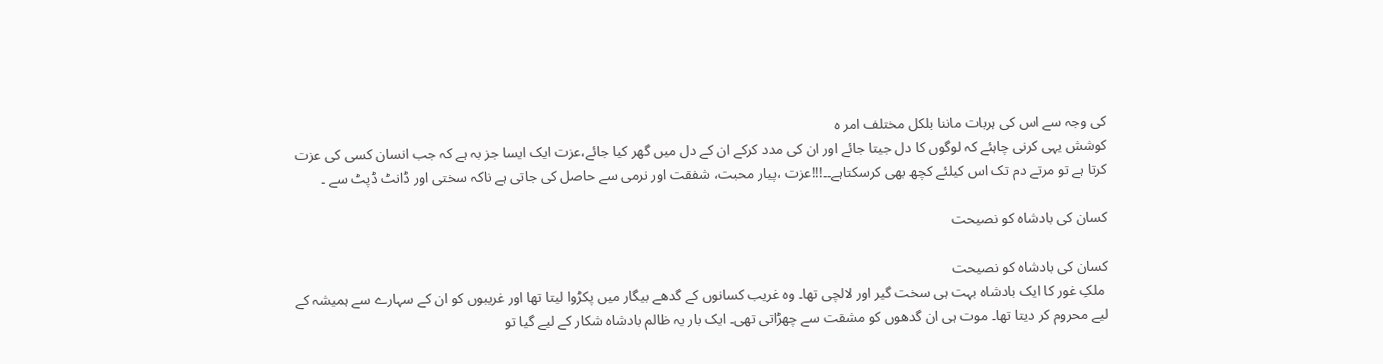کی وجہ سے اس کی ہربات ماننا بلکل مختلف امر ہ
کوشش یہی کرنی چاہئے کہ لوگوں کا دل جیتا جائے اور ان کی مدد کرکے ان کے دل میں گھر کیا جائے،عزت ایک ایسا جز بہ ہے کہ جب انسان کسی کی عزت کرتا ہے تو مرتے دم تک اس کیلئے کچھ بھی کرسکتاہے۔۔!!!عزت ،پیار محبت، شفقت اور نرمی سے حاصل کی جاتی ہے ناکہ سختی اور ڈانٹ ڈپٹ سے ۔

کسان کی بادشاہ کو نصیحت

کسان کی بادشاہ کو نصیحت
 ملکِ غور کا ایک بادشاہ بہت ہی سخت گیر اور لالچی تھا۔ وہ غریب کسانوں کے گدھے بیگار میں پکڑوا لیتا تھا اور غریبوں کو ان کے سہارے سے ہمیشہ کے لیے محروم کر دیتا تھا۔ موت ہی ان گدھوں کو مشقت سے چھڑاتی تھی۔ ایک بار یہ ظالم بادشاہ شکار کے لیے گیا تو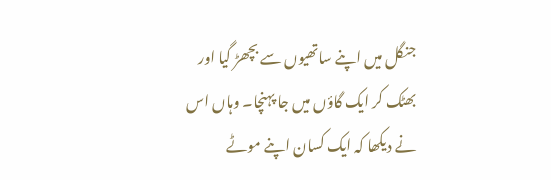جنگل میں اپنے ساتھیوں سے بچھڑ گیا اور بھٹک کر ایک گاؤں میں جا پہنچا۔ وہاں اس نے دیکھا کہ ایک کسان اپنے موٹے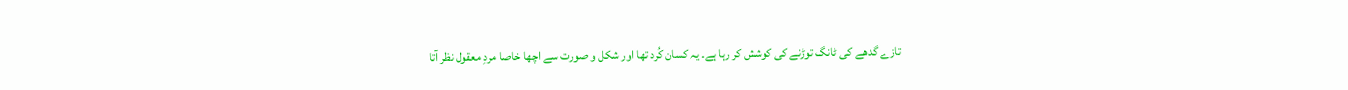تازے گدھے کی ٹانگ توڑنے کی کوشش کر رہا ہے۔ یہ کسان کُرد تھا اور شکل و صورت سے اچھا خاصا مردِ معقول نظر آتا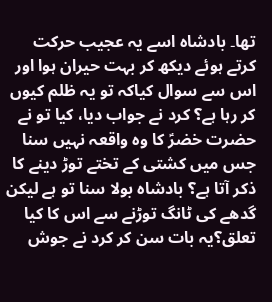تھا۔ بادشاہ اسے یہ عجیب حرکت کرتے ہوئے دیکھ کر بہت حیران ہوا اور اس سے سوال کیاکہ تو یہ ظلم کیوں کر رہا ہے؟ کرد نے جواب دیا، کیا تو نے حضرت خضرؑ کا وہ واقعہ نہیں سنا جس میں کشتی کے تختے توڑ دینے کا ذکر آتا ہے؟ بادشاہ بولا سنا تو ہے لیکن گدھے کی ٹانگ توڑنے سے اس کا کیا تعلق؟یہ بات سن کر کرد نے جوش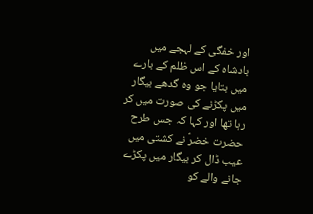اور خفگی کے لہجے میں بادشاہ کے اس ظلم کے بارے میں بتایا جو وہ گدھے بیگار میں پکڑنے کی صورت میں کر رہا تھا اور کہا کہ جس طرح حضرت خضرؑ نے کشتی میں عیب ڈال کر بیگار میں پکڑے جانے والے کو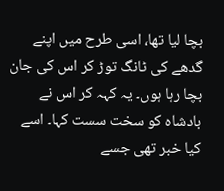بچا لیا تھا، اسی طرح میں اپنے گدھے کی ٹانگ توڑ کر اس کی جان بچا رہا ہوں۔ یہ کہہ کر اس نے بادشاہ کو سخت سست کہا۔ اسے کیا خبر تھی جسے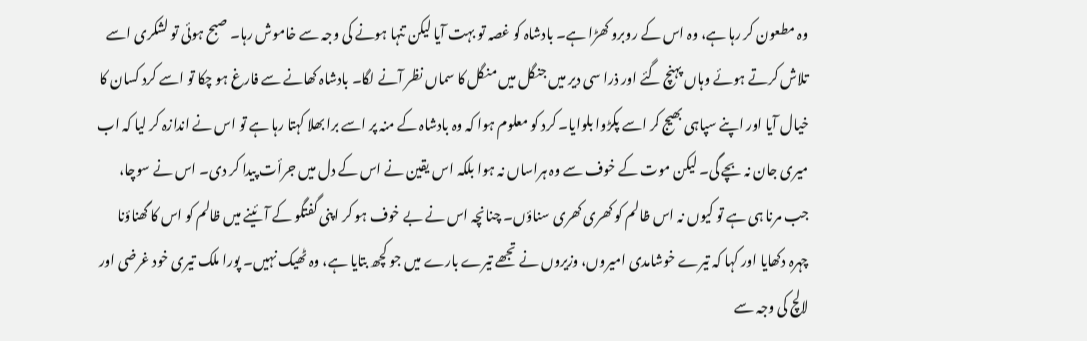وہ مطعون کر رہا ہے، وہ اس کے روبرو کھڑا ہے۔ بادشاہ کو غصہ تو بہت آیا لیکن تنہا ہونے کی وجہ سے خاموش رہا۔ صبح ہوئی تو لشکری اسے تلاش کرتے ہوئے وہاں پہنچ گئے اور ذرا سی دیر میں جنگل میں منگل کا سماں نظر آنے لگا۔ بادشاہ کھانے سے فارغ ہو چکا تو اسے کرد کسان کا خیال آیا اور اپنے سپاہی بھیج کر اسے پکڑوا بلوایا۔ کرد کو معلوم ہوا کہ وہ بادشاہ کے منہ پر اسے برا بھلا کہتا رہا ہے تو اس نے اندازہ کر لیا کہ اب میری جان نہ بچے گی۔ لیکن موت کے خوف سے وہ ہراساں نہ ہوا بلکہ اس یقین نے اس کے دل میں جرأت پیدا کر دی۔ اس نے سوچا، جب مرنا ہی ہے تو کیوں نہ اس ظالم کو کھری کھری سناؤں۔ چنانچہ اس نے بے خوف ہو کر اپنی گفتگو کے آئینے میں ظالم کو اس کا گھناؤنا چہرہ دکھایا اور کہا کہ تیرے خوشامدی امیروں، وزیروں نے تجھے تیرے بارے میں جو کچھ بتایا ہے، وہ ٹھیک نہیں۔ پورا ملک تیری خود غرضی اور لالچ کی وجہ سے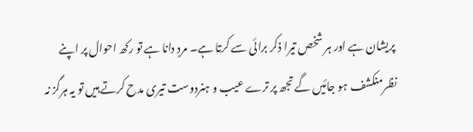پریشان ہے اور ہر شخص تیرا ذکر برائی سے کرتا ہے۔ مردِ دانا ہے تو رکھ احوال پر اپنے نظرمنکشف ہو جائیں گے تجھ پر ترے عیب و ہنردوست تیری مدح کرتے ہیں تو یہ ہرگز نہ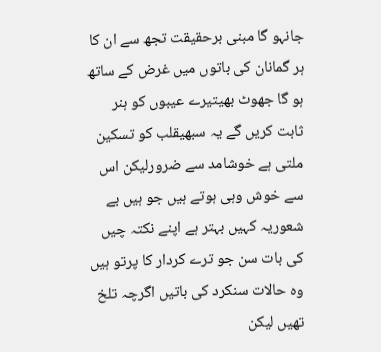جانہو گا مبنی برحقیقت تجھ سے ان کا ہر گمانان کی باتوں میں غرض کے ساتھ ہو گا جھوٹ بھیتیرے عیبوں کو ہنر ثابت کریں گے یہ سبھیقلب کو تسکین ملتی ہے خوشامد سے ضرورلیکن اس سے خوش وہی ہوتے ہیں جو ہیں بے شعوریہ کہیں بہتر ہے اپنے نکتہ چیں کی بات سن جو ترے کردار کا پرتو ہیں وہ حالات سنکرد کی باتیں اگرچہ تلخ تھیں لیکن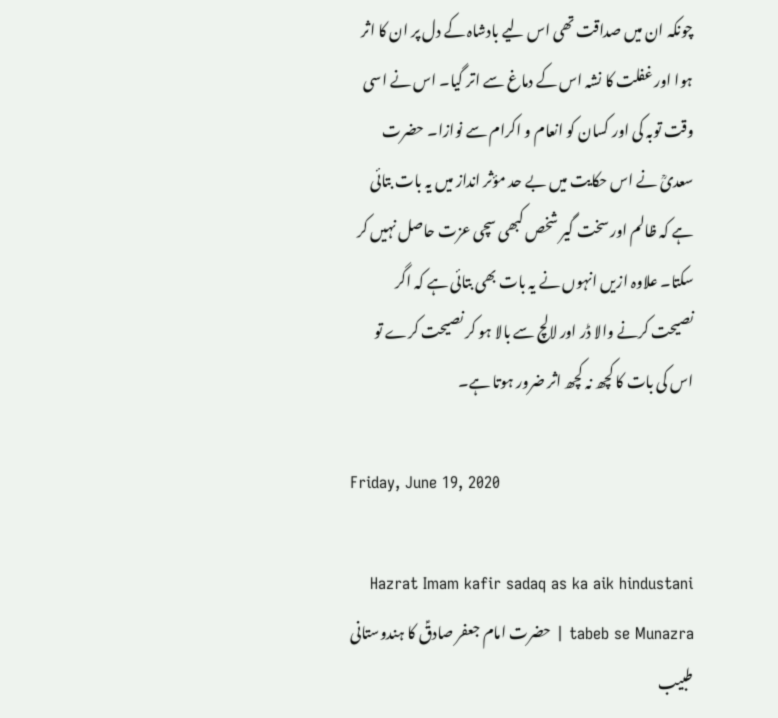چونکہ ان میں صداقت تھی اس لیے بادشاہ کے دل پر ان کا اثر ہوا اور غفلت کا نشہ اس کے دماغ سے اتر گیا۔ اس نے اسی وقت توبہ کی اور کسان کو انعام و اکرام سے نوازا۔ حضرت سعدیؒ نے اس حکایت میں بے حد مؤثر انداز میں یہ بات بتائی ہے کہ ظالم اور سخت گیر شخص کبھی سچی عزت حاصل نہیں کر سکتا۔ علاوہ ازیں انہوں نے یہ بات بھی بتائی ہے کہ اگر نصیحت کرنے والا ڈر اور لالچ سے بالا ہو کر نصیحت کرے تو اس کی بات کا کچھ نہ کچھ اثر ضرور ہوتا ہے۔

Friday, June 19, 2020

Hazrat Imam kafir sadaq as ka aik hindustani tabeb se Munazra | حضرت امام جعفر صادقؑ کا ہندوستانی طبیب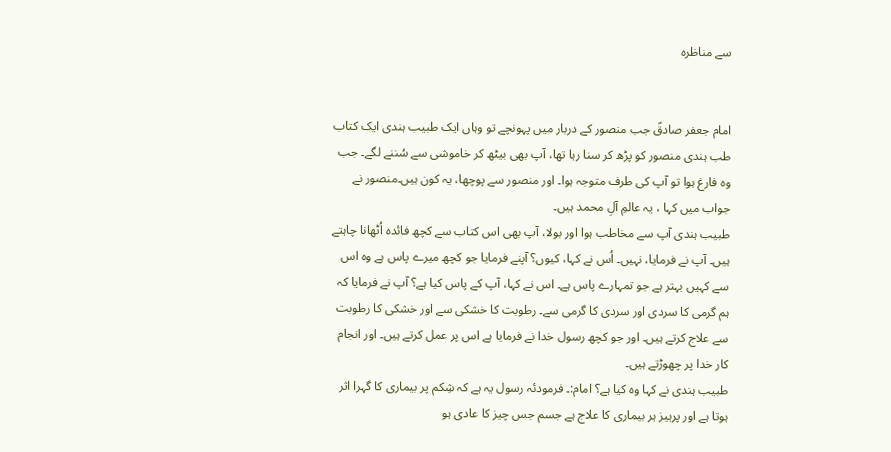سے مناظرہ


امام جعفر صادقؑ جب منصور کے دربار میں پہونچے تو وہاں ایک طبیب ہندی ایک کتاب طب ہندی منصور کو پڑھ کر سنا رہا تھا، آپ بھی بیٹھ کر خاموشی سے سُننے لگے۔ جب وہ فارغ ہوا تو آپ کی طرف متوجہ ہوا۔ اور منصور سے پوچھا، یہ کون ہیں۔منصور نے جواب میں کہا ، یہ عالمِ آلِ محمد ہیں۔
طبیب ہندی آپ سے مخاطب ہوا اور بولا، آپ بھی اس کتاب سے کچھ فائدہ اُٹھانا چاہتے ہیں۔ آپ نے فرمایا، نہیں۔ اُس نے کہا، کیوں؟ آپنے فرمایا جو کچھ میرے پاس ہے وہ اس سے کہیں بہتر ہے جو تمہارے پاس ہے۔ اس نے کہا، آپ کے پاس کیا ہے؟ آپ نے فرمایا کہ ہم گرمی کا سردی اور سردی کا گرمی سے۔ رطوبت کا خشکی سے اور خشکی کا رطوبت سے علاج کرتے ہیں۔ اور جو کچھ رسول خدا نے فرمایا ہے اس پر عمل کرتے ہیں۔ اور انجام کار خدا پر چھوڑتے ہیں۔
طبیب ہندی نے کہا وہ کیا ہے؟ امام:۔ فرمودئہ رسول یہ ہے کہ شِکم پر بیماری کا گہرا اثر ہوتا ہے اور پرہیز ہر بیماری کا علاج ہے جسم جس چیز کا عادی ہو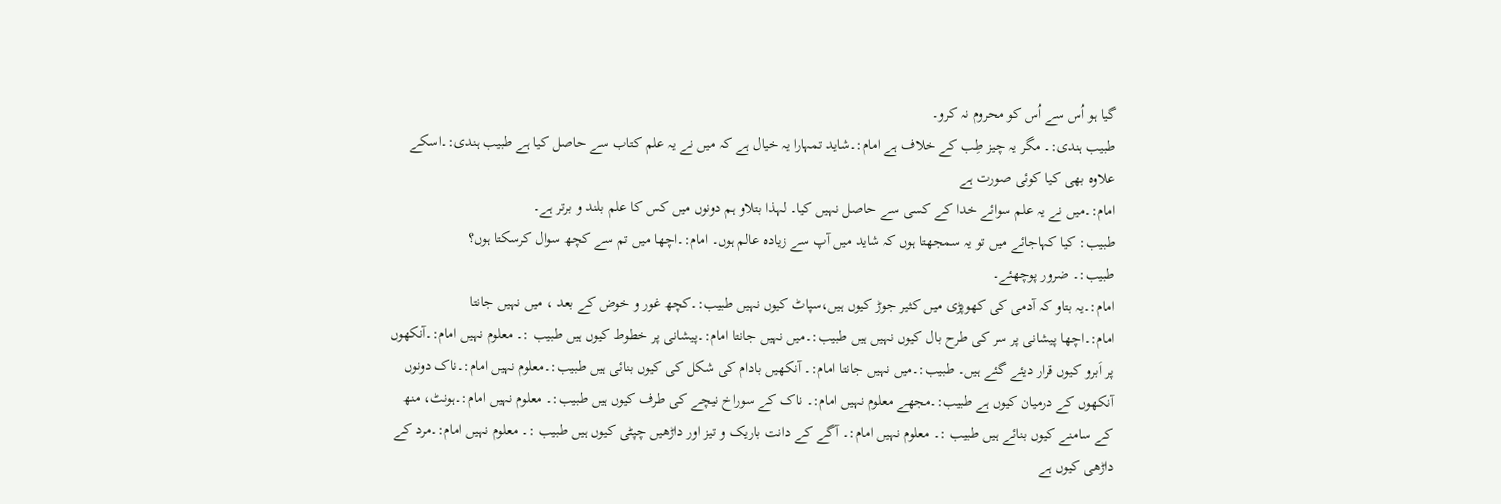گیا ہو اُس سے اُس کو محروم نہ کرو۔
طبیب ہندی:۔ مگر یہ چیز طِب کے خلاف ہے امام:۔شاید تمہارا یہ خیال ہے کہ میں نے یہ علم کتاب سے حاصل کیا ہے طبیب ہندی:۔اسکے علاوہ بھی کیا کوئی صورت ہے
امام:۔میں نے یہ علم سوائے خدا کے کسی سے حاصل نہیں کیا۔ لہذا بتلاو ہم دونوں میں کس کا علم بلند و برتر ہے۔
طبیب: کیا کہاجائے میں تو یہ سمجھتا ہوں کہ شاید میں آپ سے زیادہ عالم ہوں۔ امام:۔اچھا میں تم سے کچھ سوال کرسکتا ہوں؟
طبیب:۔ ضرور پوچھئے۔
امام:۔یہ بتاو کہ آدمی کی کھوپڑی میں کثیر جوڑ کیوں ہیں،سپاٹ کیوں نہیں طبیب:۔کچھ غور و خوض کے بعد ، میں نہیں جانتا
امام:۔اچھا پیشانی پر سر کی طرح بال کیوں نہیں ہیں طبیب:۔میں نہیں جانتا امام:۔پیشانی پر خطوط کیوں ہیں طبیب :۔ معلوم نہیں امام:۔آنکھوں پر اَبرو کیوں قرار دیئے گئے ہیں۔ طبیب:۔میں نہیں جانتا امام:۔ آنکھیں بادام کی شکل کی کیوں بنائی ہیں طبیب:۔معلوم نہیں امام:۔ناک دونوں آنکھوں کے درمیان کیوں ہے طبیب:۔مجھے معلوم نہیں امام:۔ ناک کے سوراخ نیچے کی طرف کیوں ہیں طبیب:۔ معلوم نہیں امام:۔ہونٹ، منھ کے سامنے کیوں بنائے ہیں طبیب :۔ معلوم نہیں امام:۔ آگے کے دانت باریک و تیز اور داڑھیں چپٹی کیوں ہیں طبیب :۔ معلوم نہیں امام:۔مرد کے داڑھی کیوں ہے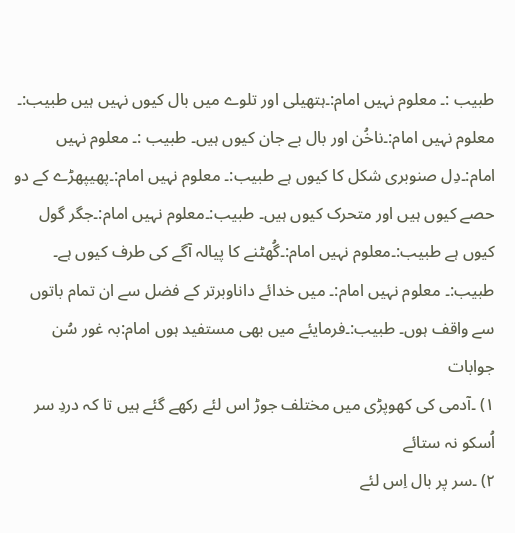طبیب :۔ معلوم نہیں امام:۔ہتھیلی اور تلوے میں بال کیوں نہیں ہیں طبیب:۔ معلوم نہیں امام:۔ناخُن اور بال بے جان کیوں ہیں۔ طبیب :۔ معلوم نہیں امام:۔دِل صنوبری شکل کا کیوں ہے طبیب:۔ معلوم نہیں امام:۔پھیپھڑے کے دو حصے کیوں ہیں اور متحرک کیوں ہیں۔ طبیب:۔معلوم نہیں امام:۔جگر گول کیوں ہے طبیب:۔معلوم نہیں امام:۔گُھٹنے کا پیالہ آگے کی طرف کیوں ہے۔ طبیب:۔ معلوم نہیں امام:۔ میں خدائے داناوبرتر کے فضل سے ان تمام باتوں سے واقف ہوں۔ طبیب:۔فرمایئے میں بھی مستفید ہوں امام:بہ غور سُن
جوابات
۱) ۔آدمی کی کھوپڑی میں مختلف جوڑ اس لئے رکھے گئے ہیں تا کہ دردِ سر اُسکو نہ ستائے
۲) ۔سر پر بال اِس لئے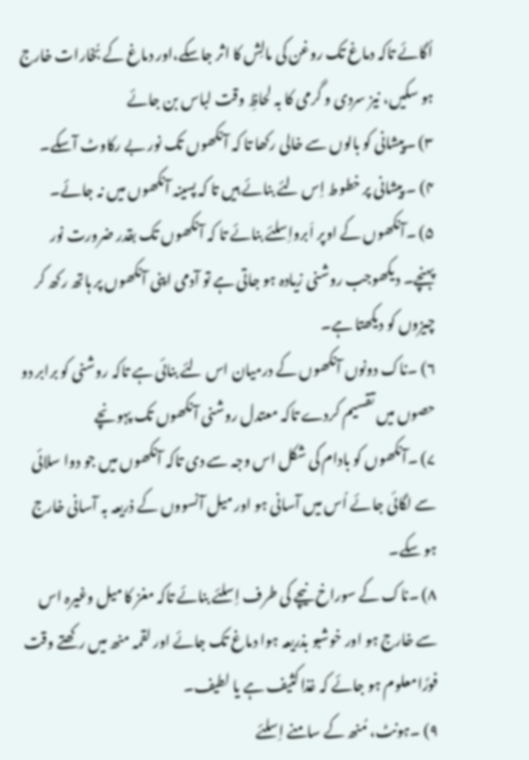اُگائے تاکہ دماغ تک روغن کی مالِش کا اثر جاسکے،اور دماغ کے بُخارات خارج ہو سکیں، نیز سردی و گرمی کا بہ لحاظِ وقت لباس بن جائے
۳) ۔پیشانی کو بالوں سے خالی رکھا تا کہ آنکھوں تک نور بے رکاوٹ آسکے۔
۴) ۔ پیشانی پر خطوط اِس لئے بنائے ہیں تا کہ پسینہ آنکھوں میں نہ جائے۔
۵) ۔آنکھوں کے اوپر اَبرواِسلئے بنائے تا کہ آنکھوں تک بقدر ضرورت نور پہنچے۔ دیکھوجب روشنی زیادہ ہو جاتی ہے تو آدمی اپنی آنکھوں پر ہاتھ رکھ کر چیزوں کو دیکھتا ہے۔
۶) ۔ناک دونوں آنکھوں کے درمیان اس لئے بنائی ہے تاکہ روشنی کو برابر دو حصوں میں تقسیم کردے تاکہ معتدل روشنی آنکھوں تک پہونچے
۷) ۔آنکھوں کو بادام کی شکل اس وجہ سے دی تاکہ آنکھوں میں جو دوا سلائی سے لگائی جائے اُس میں آسانی ہو اور میل آنسووں کے ذریعہ بہ آسانی خارج ہو سکے۔
۸) ۔ناک کے سوراخ نیچے کی طرف اِسلئے بنائے تاکہ مغز کا میل وغیرہ اس سے خارج ہو اور خوشبو بذریعہ ہوا دماغ تک جائے اور لقمہ منھ میں رکھتے وقت فورًامعلوم ہو جائے کہ غذا کثیف ہے یا لطیف۔
۹) ۔ہونٹ، مُنھ کے سامنے اِسلئے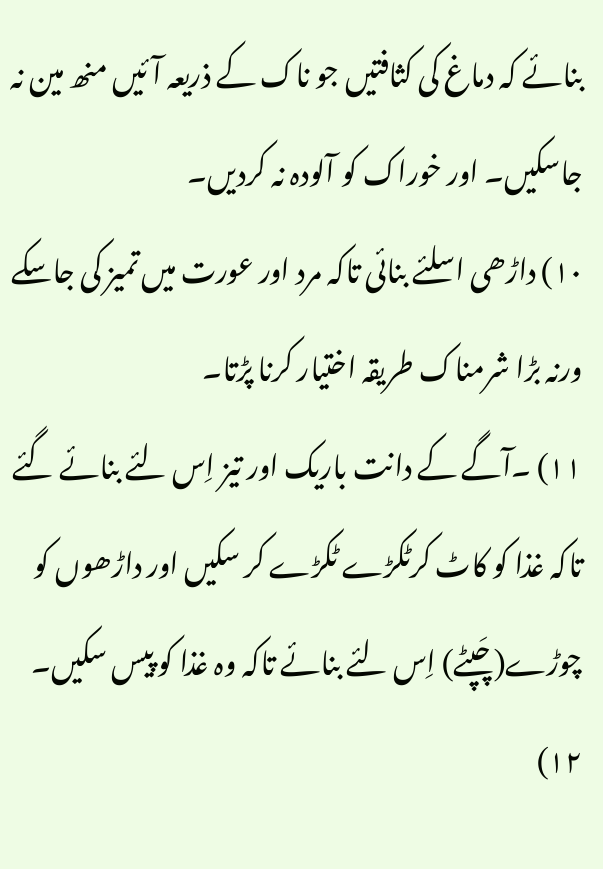بنائے کہ دماغ کی کثافتیں جو ناک کے ذریعہ آئیں منھ مین نہ جاسکیں۔ اور خوراک کو آلودہ نہ کردیں۔
۱۰) داڑھی اسلئے بنائی تاکہ مرد اور عورت میں تمیز کی جاسکے ورنہ بڑا شرمناک طریقہ اختیار کرنا پڑتا۔
۱۱) ۔آگے کے دانت باریک اور تیز اِس لئے بنائے گئے تاکہ غذا کو کاٹ کرٹکڑے ٹکڑے کر سکیں اور داڑھوں کو چوڑے(چَپٹے) اِس لئے بنائے تاکہ وہ غذا کو پیس سکیں۔
۱۲)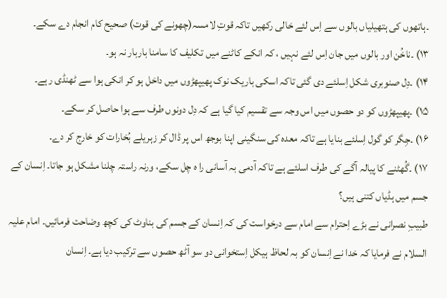۔ہاتھوں کی ہتھیلیاں بالوں سے اِس لئے خالی رکھیں تاکہ قوتِ لامسہ(چھونے کی قوت) صحیح کام انجام دے سکے۔
۱۳) ۔ناخُن اور بالوں میں جان اِس لئے نہیں ، کہ انکے کاٹنے میں تکلیف کا سامنا باربار نہ ہو۔
۱۴) ۔دِل صنوبری شکل اِسلئے دی گئی تاکہ اسکی باریک نوک پھیپھڑوں میں داخل ہو کر انکی ہوا سے ٹھنڈی رہے۔
۱۵) ۔پھیپھڑوں کو دو حصوں میں اس وجہ سے تقسیم کیا گیا ہے کہ دِل دونوں طرف سے ہوا حاصل کر سکے۔
۱۶) ۔جِگر کو گول اِسلئے بنایا ہے تاکہ معدہ کی سنگینی اپنا بوجھ اس پر ڈال کر زہریلے بُخارات کو خارج کر دے۔
۱۷) ۔گُھٹنے کا پیالہ آگے کی طرف اسلئے ہے تاکہ آدمی بہ آسانی را ہ چل سکے، ورنہ راستہ چلنا مشکل ہو جاتا۔ اِنسان کے جسم میں ہڈیاں کتنی ہیں؟
طبیبِ نصرانی نے بڑے اِحترام سے امام سے درخواست کی کہ اِنسان کے جسم کی بناوٹ کی کچھ وضاحت فرمائیں۔ امام علیہ السلام نے فرمایا کہ خدا نے اِنسان کو بہ لحاظ ہیکل اِستخوانی دو سو آٹھ حصوں سے ترکیب دیا ہے۔ اِنسان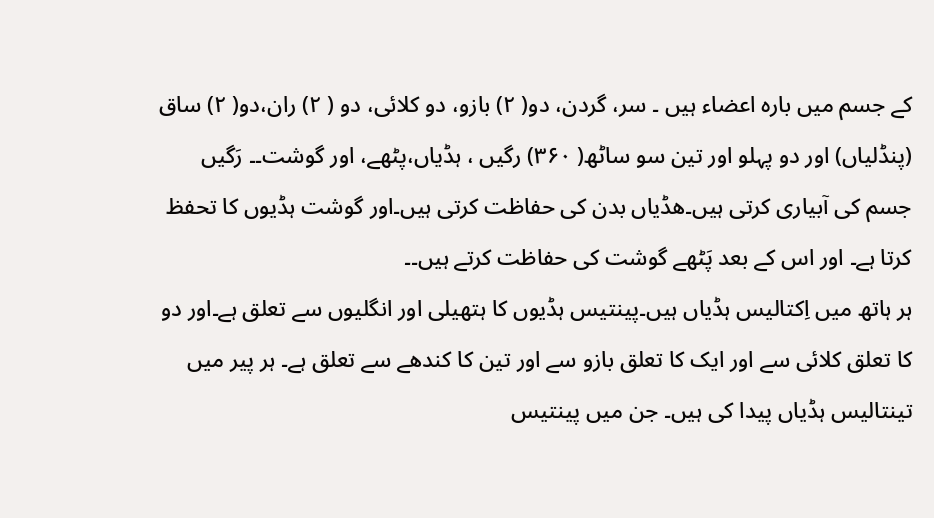کے جسم میں بارہ اعضاء ہیں ۔ سر، گردن، دو( ۲) بازو، دو کلائی، دو ( ۲) ران،دو( ۲) ساق (پنڈلیاں) اور دو پہلو اور تین سو ساٹھ( ۳۶۰) رگیں ، ہڈیاں،پٹھے، اور گوشت۔۔ رَگیں جسم کی آبیاری کرتی ہیں۔ھڈیاں بدن کی حفاظت کرتی ہیں۔اور گوشت ہڈیوں کا تحفظ کرتا ہے۔ اور اس کے بعد پَٹھے گوشت کی حفاظت کرتے ہیں۔۔
ہر ہاتھ میں اِکتالیس ہڈیاں ہیں۔پینتیس ہڈیوں کا ہتھیلی اور انگلیوں سے تعلق ہے۔اور دو کا تعلق کلائی سے اور ایک کا تعلق بازو سے اور تین کا کندھے سے تعلق ہے۔ ہر پیر میں تینتالیس ہڈیاں پیدا کی ہیں۔ جن میں پینتیس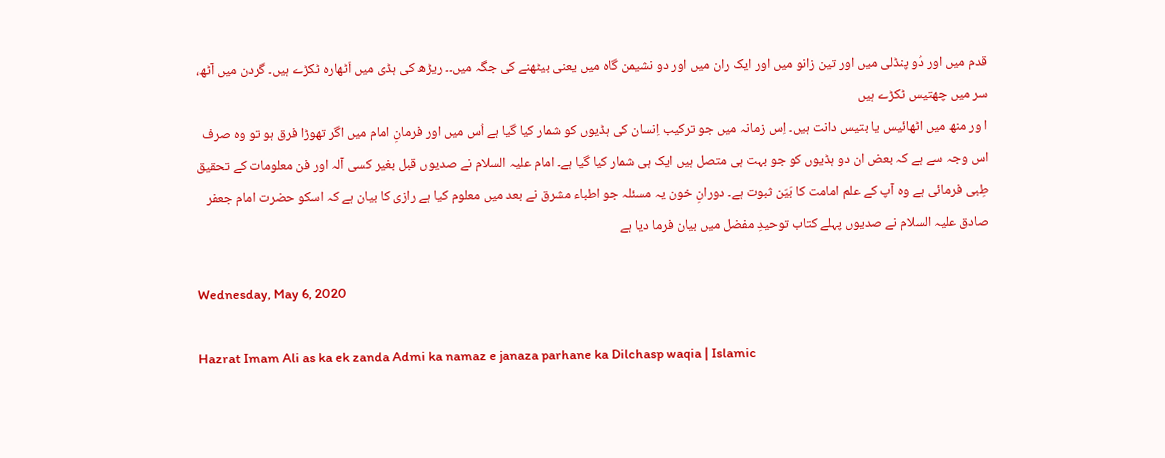قدم میں اور دُو پنڈلی میں اور تین زانو میں اور ایک ران میں اور دو نشیمن گاہ میں یعنی بیٹھنے کی جگہ میں۔۔ ریڑھ کی ہڈی میں اَٹھارہ ٹکڑے ہیں۔ گردن میں آٹھ، سر میں چھتیس ٹکڑے ہیں
ا ور منھ میں اٹھائیس یا بتیس دانت ہیں۔ اِس زمانہ میں جو ترکیب اِنسان کی ہڈیوں کو شمار کیا گیا ہے اُس میں اور فرمانِ امام میں اگر تھوڑا فرق ہو تو وہ صرف اس وجہ سے ہے کہ بعض ان دو ہڈیوں کو جو بہت ہی متصل ہیں ایک ہی شمار کیا گیا ہے۔ امام علیہ السلام نے صدیوں قبل بغیر کسی آلہ اور فن معلومات کے تحقیق طِبی فرمائی ہے وہ آپ کے علم امامت کا بَیّن ثبوت ہے۔ دورانِ خون یہ مسئلہ جو اطباء مشرق نے بعد میں معلوم کیا ہے رازی کا بیان ہے کہ اسکو حضرت امام جعفر صادق علیہ السلام نے صدیوں پہلے کتاب توحیدِ مفضل میں بیان فرما دیا ہے

Wednesday, May 6, 2020

Hazrat Imam Ali as ka ek zanda Admi ka namaz e janaza parhane ka Dilchasp waqia | Islamic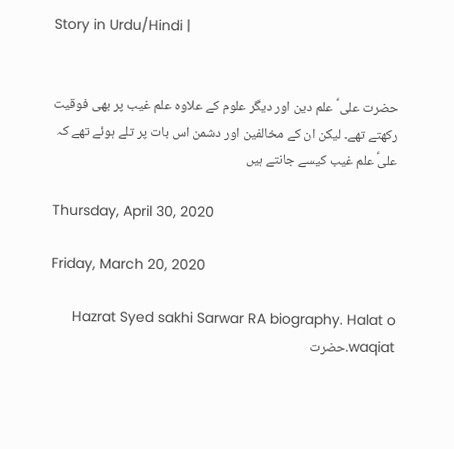Story in Urdu/Hindi |


حضرت علی ؑ علم دین اور دیگر علوم کے علاوہ علم غیب پر بھی فوقیت رکھتے تھے۔ لیکن ان کے مخالفین اور دشمن اس بات پر تلے ہوئے تھے کہ علیؑ علم غیب کیسے جانتے ہیں

Thursday, April 30, 2020

Friday, March 20, 2020

Hazrat Syed sakhi Sarwar RA biography. Halat o waqiat.حضرت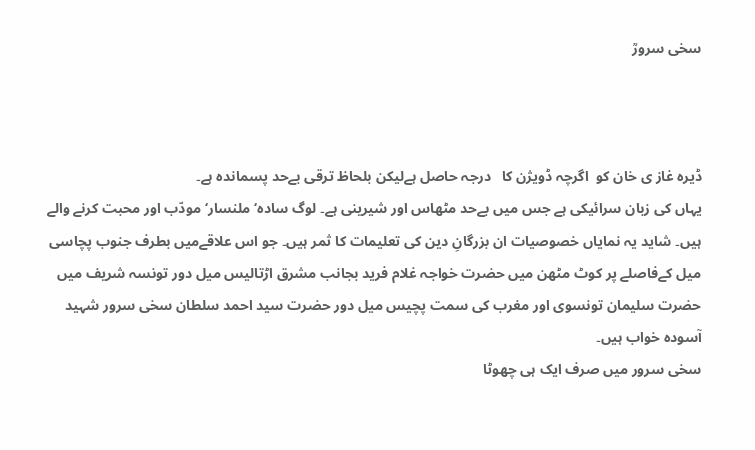سخی سرورؒ



ڈیرہ غاز ی خان کو  اگرچہ ڈویژن کا   درجہ حاصل ہےلیکن بلحاظ ترقی بےحد پسماندہ ہے۔
یہاں کی زبان سرائیکی ہے جس میں بےحد مٹھاس اور شیرینی ہے۔ لوگ سادہ‘ ملنسار‘ مودّب اور محبت کرنے والے ہیں۔ شاید یہ نمایاں خصوصیات ان بزرگانِ دین کی تعلیمات کا ثمر ہیں۔ جو اس علاقےمیں بطرف جنوب پچاسی میل کےفاصلے پر کوٹ مٹھن میں حضرت خواجہ غلام فرید بجانب مشرق اڑتالیس میل دور تونسہ شریف میں حضرت سلیمان تونسوی اور مغرب کی سمت پچیس میل دور حضرت سید احمد سلطان سخی سرور شہید آسودہ خواب ہیں۔
سخی سرور میں صرف ایک ہی چھوٹا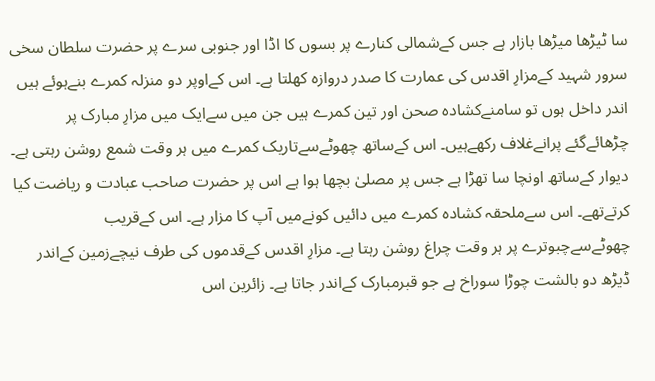سا ٹیڑھا میڑھا بازار ہے جس کےشمالی کنارے پر بسوں کا اڈا اور جنوبی سرے پر حضرت سلطان سخی سرور شہید کےمزارِ اقدس کی عمارت کا صدر دروازہ کھلتا ہے۔ اس کےاوپر دو منزلہ کمرے بنےہوئے ہیں اندر داخل ہوں تو سامنےکشادہ صحن اور تین کمرے ہیں جن میں سےایک میں مزارِ مبارک پر چڑھائےگئے پرانےغلاف رکھےہیں۔ اس کےساتھ چھوٹےسےتاریک کمرے میں ہر وقت شمع روشن رہتی ہے۔ دیوار کےساتھ اونچا سا تھڑا ہے جس پر مصلیٰ بچھا ہوا ہے اس پر حضرت صاحب عبادت و ریاضت کیا کرتےتھے۔ اس سےملحقہ کشادہ کمرے میں دائیں کونےمیں آپ کا مزار ہے۔ اس کےقریب چھوٹےسےچبوترے پر ہر وقت چراغ روشن رہتا ہے۔ مزارِ اقدس کےقدموں کی طرف نیچےزمین کےاندر ڈیڑھ دو بالشت چوڑا سوراخ ہے جو قبرمبارک کےاندر جاتا ہے۔ زائرین اس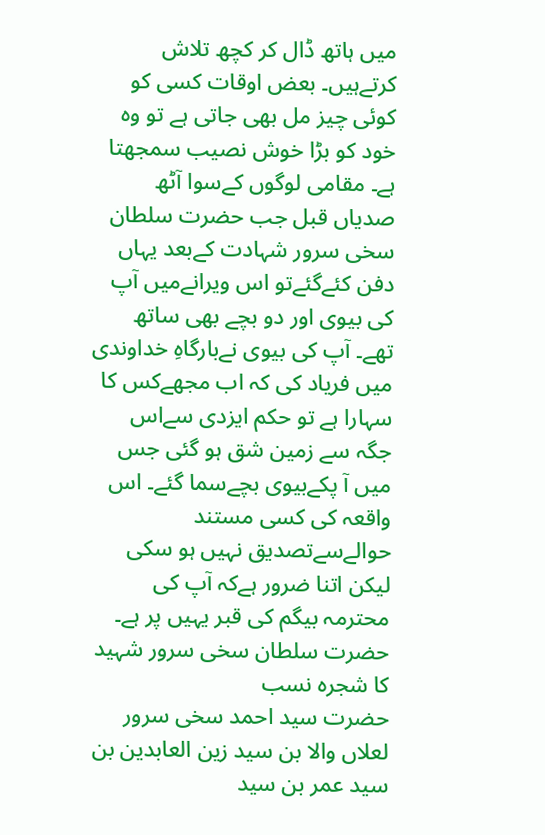میں ہاتھ ڈال کر کچھ تلاش کرتےہیں۔ بعض اوقات کسی کو کوئی چیز مل بھی جاتی ہے تو وہ خود کو بڑا خوش نصیب سمجھتا ہے۔ مقامی لوگوں کےسوا آٹھ صدیاں قبل جب حضرت سلطان سخی سرور شہادت کےبعد یہاں دفن کئےگئےتو اس ویرانےمیں آپ کی بیوی اور دو بچے بھی ساتھ تھے۔ آپ کی بیوی نےبارگاہِ خداوندی میں فریاد کی کہ اب مجھےکس کا سہارا ہے تو حکم ایزدی سےاس جگہ سے زمین شق ہو گئی جس میں آ پکےبیوی بچےسما گئے۔ اس واقعہ کی کسی مستند حوالےسےتصدیق نہیں ہو سکی لیکن اتنا ضرور ہےکہ آپ کی محترمہ بیگم کی قبر یہیں پر ہے۔
حضرت سلطان سخی سرور شہید کا شجرہ نسب
حضرت سید احمد سخی سرور لعلاں والا بن سید زین العابدین بن سید عمر بن سید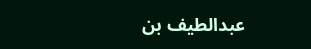عبدالطیف بن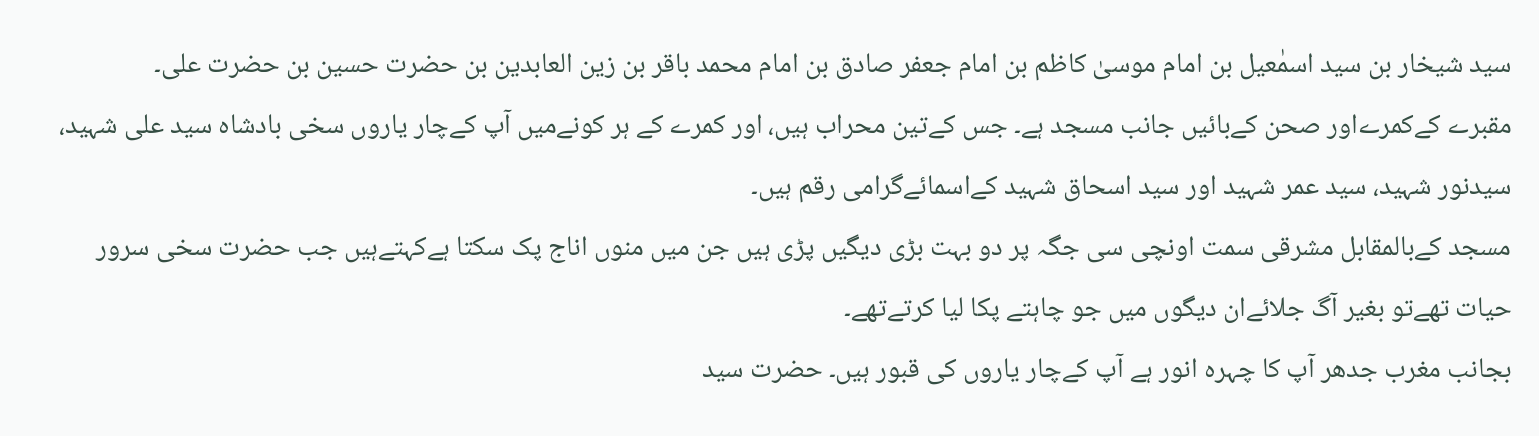سید شیخار بن سید اسمٰعیل بن امام موسیٰ کاظم بن امام جعفر صادق بن امام محمد باقر بن زین العابدین بن حضرت حسین بن حضرت علی۔
مقبرے کےکمرےاور صحن کےبائیں جانب مسجد ہے۔ جس کےتین محراب ہیں، اور کمرے کے ہر کونےمیں آپ کےچار یاروں سخی بادشاہ سید علی شہید، سیدنور شہید، سید عمر شہید اور سید اسحاق شہید کےاسمائےگرامی رقم ہیں۔
مسجد کےبالمقابل مشرقی سمت اونچی سی جگہ پر دو بہت بڑی دیگیں پڑی ہیں جن میں منوں اناج پک سکتا ہےکہتےہیں جب حضرت سخی سرور حیات تھےتو بغیر آگ جلائےان دیگوں میں جو چاہتے پکا لیا کرتےتھے۔
بجانب مغرب جدھر آپ کا چہرہ انور ہے آپ کےچار یاروں کی قبور ہیں۔ حضرت سید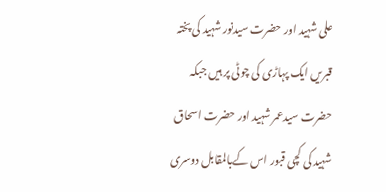علی شہید اور حضرت سیدنور شہید کی پختہ قبریں ایک پہاڑی کی چوٹی پر ہیں جبکہ حضرت سیدعمر شہید اور حضرت اسحاق شہید کی کچی قبور اس کےبالمقابل دوسری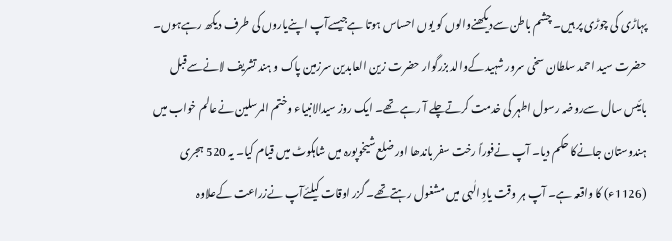پہاڑی کی چوڑی پر ہیں۔ چشم باطن سےدیکھنےوالوں کو یوں احساس ہوتا ہےجیسےآپ اپنےیاروں کی طرف دیکھ رہےہوں۔
حضرت سید احمد سلطان سخی سرور شہید کےوالد بزرگوار حضرت زین العابدین سرزمین پاک و ہند تشریف لانےسےقبل بائیس سال سےروضہ رسول اطہر کی خدمت کرتےچلے آ رہے تھے۔ ایک روز سیدالانبیاء وختم المرسلین نےعالم خواب میں ہندوستان جانےکا حکم دیا۔ آپ نےفوراً رخت سفر باندھا اور ضلع شیخوپورہ میں شاہکوٹ میں قیام کیا۔ یہ 520 ہجری (1126ء) کا واقعہ ہے۔ آپ ہر وقت یادِ الٰہی میں مشغول رہتےتھے۔ گزر اوقات کیلئےآپ نےزراعت کےعلاوہ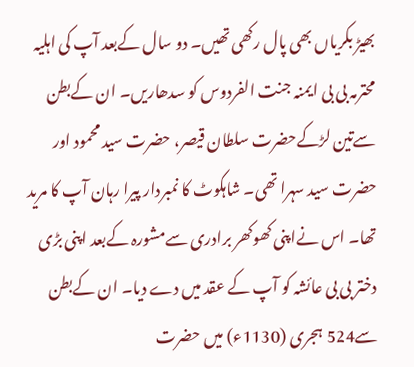بھیڑ بکریاں بھی پال رکھی تھیں۔ دو سال کےبعد آپ کی اہلیہ محترمہ بی بی ایمنہ جنت الفردوس کو سدھاریں۔ ان کےبطن سےتین لڑکےحضرت سلطان قیصر، حضرت سید محمود اور حضرت سید سہرا تھی۔ شاہکوٹ کا نمبردار پیرا رہان آپ کا مرید تھا۔ اس نےاپنی کھوکھر برادری سےمشورہ کےبعد اپنی بڑی دختر بی بی عائشہ کو آپ کے عقد میں دے دیا۔ ان کےبطن سے524 ہجری (1130ء) میں حضرت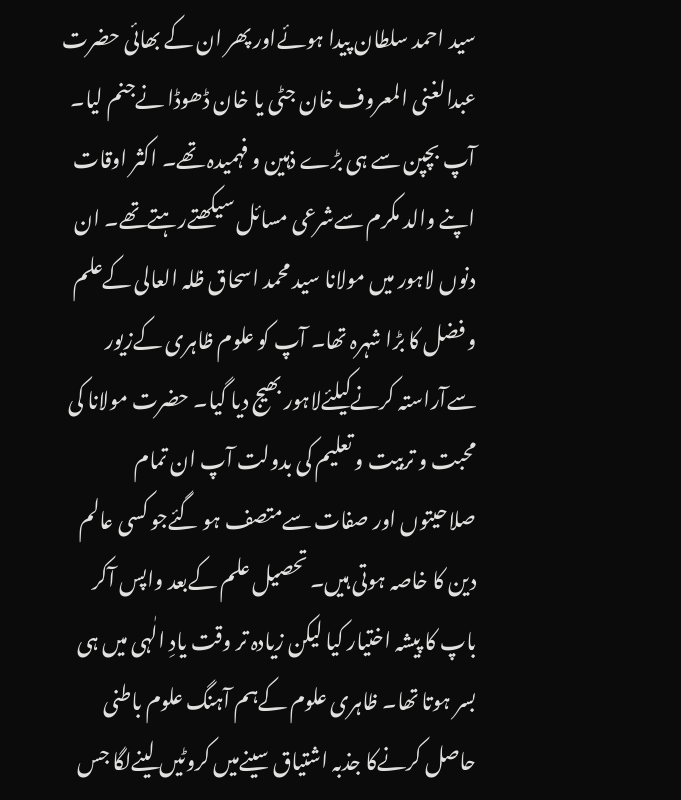سید احمد سلطان پیدا ہوئےاور پھر ان کے بھائی حضرت عبدالغنی المعروف خان جٹی یا خان ڈھوڈا نےجنم لیا۔
آپ بچپن سے ہی بڑے ذہین و فہمیدہ تھے۔ اکثر اوقات اپنے والد مکرم سےشرعی مسائل سیکھتےرہتےتھے۔ ان دنوں لاہور میں مولانا سید محمد اسحاق ظلہ العالی کےعلم و فضل کا بڑا شہرہ تھا۔ آپ کو علوم ظاہری کےزیور سےآراستہ کرنےکیلئےلاہور بھیج دیا گیا۔ حضرت مولانا کی محبت و تربیت و تعلیم کی بدولت آپ ان تمام صلاحیتوں اور صفات سےمتصف ہو گئےجو کسی عالم دین کا خاصہ ہوتی ہیں۔ تحصیل علم کےبعد واپس آکر باپ کا پیشہ اختیار کیا لیکن زیادہ تر وقت یادِ الٰہی میں ہی بسر ہوتا تھا۔ ظاہری علوم کےہم آہنگ علوم باطنی حاصل کرنےکا جذبہ اشتیاق سینےمیں کروٹیں لینےلگا جس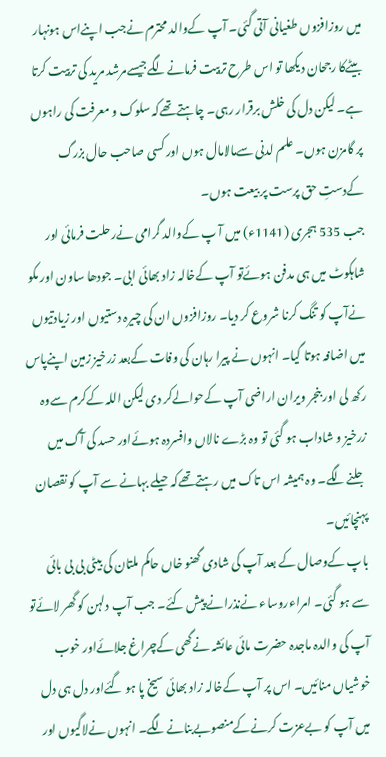میں روزافزوں طغیانی آتی گئی۔ آپ کےوالد محترم نےجب اپنےاس ہونہار بیٹےکا رجحان دیکھا تو اس طرح تربیت فرمانےلگےجیسےمرشد مرید کی تربیت کرتا ہے۔ لیکن دل کی خلش برقرار رہی۔ چاہتےتھےکہ سلوک و معرفت کی راہوں پر گامزن ہوں۔ علم لدنی سےمالامال ہوں اور کسی صاحب حال بزرگ کےدستِ حق پرست پر بیعت ہوں۔
جب 535 ہجری (1141ء) میں آ پ کےوالد گرامی نےرحلت فرمائی اور شاہکوٹ میں ہی مدفن ہوئےتو آپ کےخالہ زاد بھائی ابی۔ جودھا ساون اور مکو نےآپ کو تنگ کرنا شروع کر دیا۔ روزافزوں ان کی چیرہ دستیوں اور زیادتیوں میں اضافہ ہوتا گیا۔ انہوں نے پیرا رہان کی وفات کےبعد زرخیز زمین اپنےپاس رکھ لی اور بنجر ویران اراضی آپ کےحوالےکر دی لیکن اللہ کےکرم سےوہ زرخیز و شاداب ہو گئی تو وہ بڑے نالاں وافسردہ ہوئےاور حسد کی آگ میں جلنےلگے۔ وہ ہمیشہ اس تاک میں رہتےتھےکہ حیلے بہانے سے آپ کو نقصان پہنچائیں۔
باپ کےوصال کے بعد آپ کی شادی گھنو خاں حاکم ملتان کی بیٹی بی بی بائی سے ہو گئی۔ امراءروساء نےنذرانے پیش کئے۔ جب آپ دلہن کو گھر لائےتو آپ کی والدہ ماجدہ حضرت مائی عائشہ نےگھی کےچراغ جلائےاور خوب خوشیاں منائیں۔ اس پر آپ کےخالہ زاد بھائی سیخ پا ہو گئےاور دل ہی دل میں آپ کو بےعزت کرنےکےمنصوبےبنانےلگے۔ انہوں نےلاگیوں اور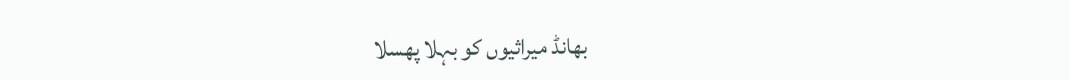بھانڈ میراثیوں کو بہلا پھسلا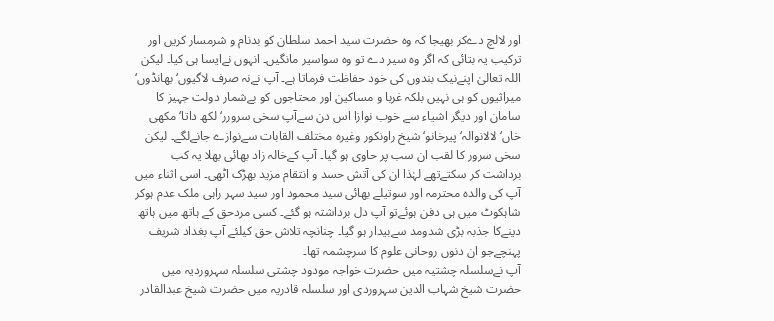اور لالچ دےکر بھیجا کہ وہ حضرت سید احمد سلطان کو بدنام و شرمسار کریں اور ترکیب یہ بتائی کہ اگر وہ سیر دے تو وہ سواسیر مانگیں۔ انہوں نےایسا ہی کیا۔ لیکن اللہ تعالیٰ اپنےنیک بندوں کی خود حفاظت فرماتا ہے۔ آپ نےنہ صرف لاگیوں‘ بھانڈوں‘ میراثیوں کو ہی نہیں بلکہ غربا و مساکین اور محتاجوں کو بےشمار دولت جہیز کا سامان اور دیگر اشیاء سے خوب نوازا اس دن سےآپ سخی سرورر‘لکھ داتا‘ مکھی خاں‘ لالانوالہ‘ پیرخانو‘ شیخ راونکور وغیرہ مختلف القابات سےنوازے جانےلگے۔ لیکن سخی سرور کا لقب ان سب پر حاوی ہو گیا۔ آپ کےخالہ زاد بھائی بھلا یہ کب برداشت کر سکتےتھے لہٰذا ان کی آتش حسد و انتقام مزید بھڑک اٹھی۔ اسی اثناء میں آپ کی والدہ محترمہ اور سوتیلے بھائی سید محمود اور سید سہر راہی ملک عدم ہوکر شاہکوٹ میں ہی دفن ہوئےتو آپ دل برداشتہ ہو گئے۔ کسی مردحق کے ہاتھ میں ہاتھ دینےکا جذبہ بڑی شدومد سےبیدار ہو گیا۔ چنانچہ تلاش حق کیلئے آپ بغداد شریف پہنچےجو ان دنوں روحانی علوم کا سرچشمہ تھا۔
آپ نےسلسلہ چشتیہ میں حضرت خواجہ مودود چشتی سلسلہ سہروردیہ میں حضرت شیخ شہاب الدین سہروردی اور سلسلہ قادریہ میں حضرت شیخ عبدالقادر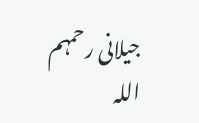جیلانی رحمہم اللہ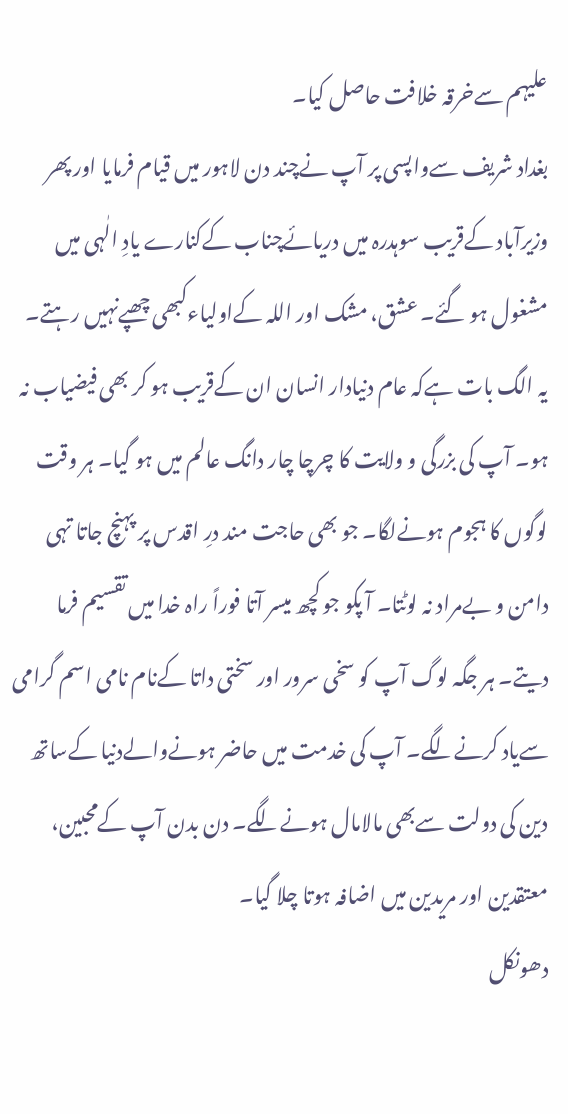علیہم سےخرقہ خلافت حاصل کیا۔
بغداد شریف سےواپسی پر آپ نےچند دن لاہور میں قیام فرمایا اور پھر وزیرآباد کےقریب سوہدرہ میں دریائےچناب کےکنارے یادِ الٰہی میں مشغول ہو گئے۔ عشق، مشک اور اللہ کےاولیاءکبھی چھپےنہیں رہتے۔ یہ الگ بات ہےکہ عام دنیادار انسان ان کےقریب ہو کر بھی فیضیاب نہ ہو۔ آپ کی بزرگی و ولایت کا چرچا چار دانگ عالم میں ہو گیا۔ ہر وقت لوگوں کا ہجوم ہونےلگا۔ جو بھی حاجت مند درِ اقدس پر پہنچ جاتا تہی دامن و بےمراد نہ لوٹتا۔ آ پکو جو کچھ میسر آتا فوراً راہ خدا میں تقسیم فرما دیتے۔ ہر جگہ لوگ آپ کو سخی سرور اور سختی داتا کےنام نامی اسم گرامی سےیاد کرنےلگے۔ آپ کی خدمت میں حاضر ہونےوالےدنیا کےساتھ دین کی دولت سےبھی مالامال ہونےلگے۔ دن بدن آپ کےمحبین، معتقدین اور مریدین میں اضافہ ہوتا چلا گیا۔
دھونکل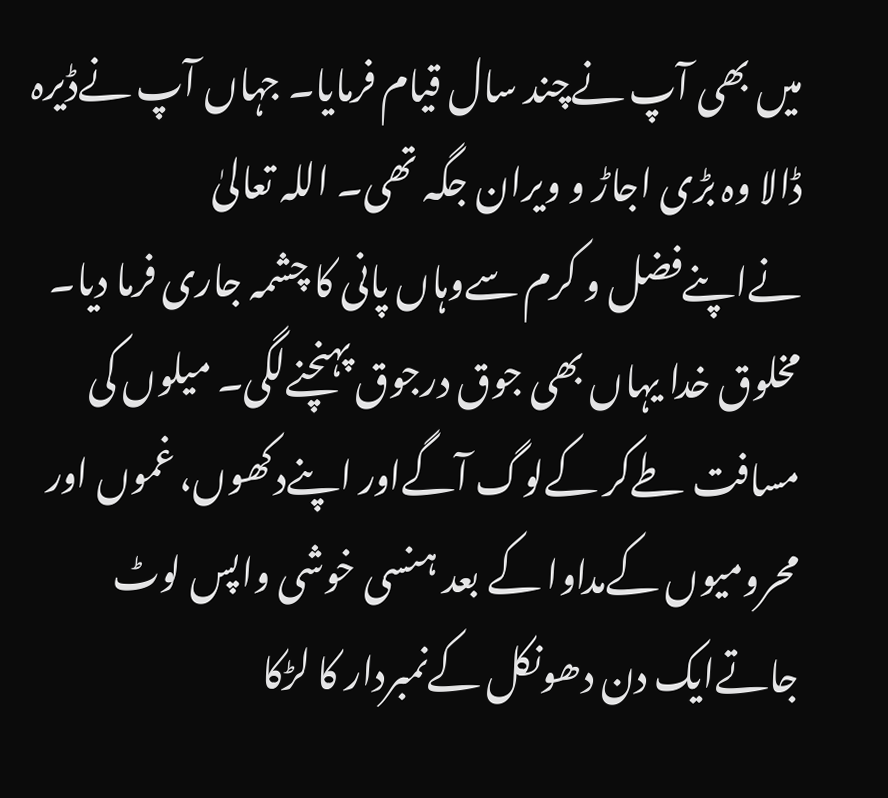میں بھی آپ نےچند سال قیام فرمایا۔ جہاں آپ نےڈیرہ ڈالا وہ بڑی اجاڑ و ویران جگہ تھی۔ اللہ تعالیٰ نےاپنےفضل و کرم سےوہاں پانی کا چشمہ جاری فرما دیا۔ مخلوق خدا یہاں بھی جوق درجوق پہنچنےلگی۔ میلوں کی مسافت طےکر کےلوگ آگےاور اپنےدکھوں، غموں اور محرومیوں کےمداوا کے بعد ہنسی خوشی واپس لوٹ جاتےایک دن دھونکل کےنمبردار کا لڑکا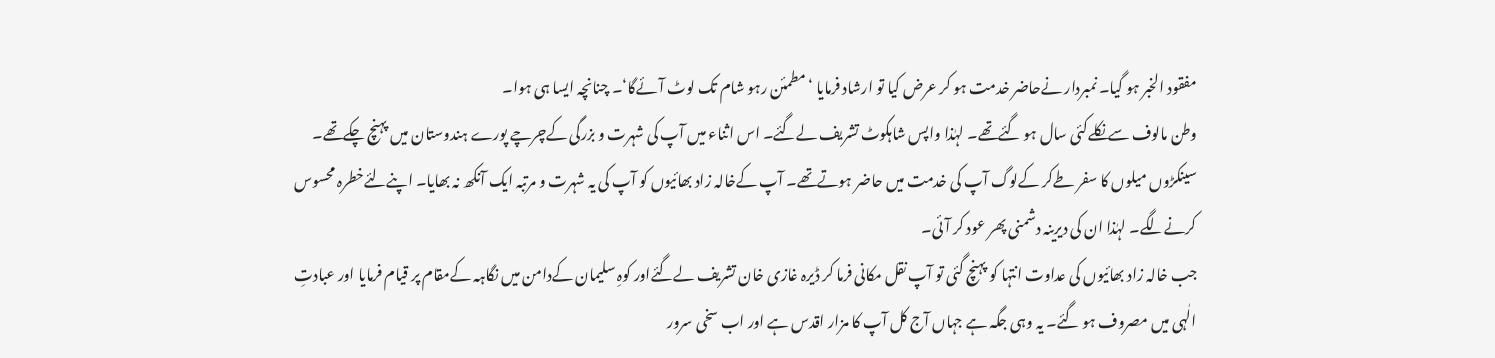مفقود الخبر ہو گیا۔ نمبردار نےحاضر خدمت ہو کر عرض کیا تو ارشاد فرمایا ‘مطمئن رہو شام تک لوٹ آئےگا‘۔ چنانچہ ایسا ہی ہوا۔
وطن مالوف سےنکلےکئی سال ہو گئےتھے۔ لہٰذا واپس شاہکوٹ تشریف لےگئے۔ اس اثناء میں آپ کی شہرت و بزرگی کےچرچے پورے ہندوستان میں پہنچ چکےتھے۔ سینکڑوں میلوں کا سفر طےکر کےلوگ آپ کی خدمت میں حاضر ہوتےتھے۔ آپ کےخالہ زاد بھائیوں کو آپ کی یہ شہرت و مرتبہ ایک آنکھ نہ بھایا۔ اپنےلئےخطرہ محسوس کرنےلگے۔ لہٰذا ان کی دیرینہ دشمنی پھر عود کر آئی۔
جب خالہ زاد بھائیوں کی عداوت انتہا کو پہنچ گئی تو آپ نقل مکانی فرما کر ڈیرہ غازی خان تشریف لےگئےاور کوہِ سلیمان کےدامن میں نگاہہ کےمقام پر قیام فرمایا اور عبادتِ الٰہی میں مصروف ہو گئے۔ یہ وہی جگہ ہے جہاں آج کل آپ کا مزار اقدس ہے اور اب سخی سرور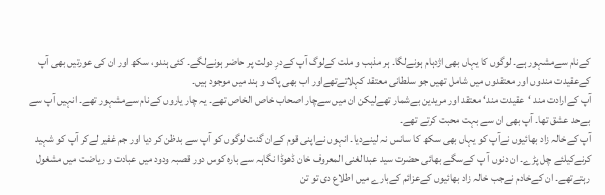کےنام سےمشہور ہے۔ لوگوں کا یہاں بھی اژدہام ہونےلگا۔ ہر مذہب و ملت کےلوگ آپ کےدرِ دولت پر حاضر ہونےلگے۔ کئی ہندو، سکھ اور ان کی عورتیں بھی آپ کےعقیدت مندوں اور معتقدوں میں شامل تھیں جو سلطانی معتقد کہلاتےتھےاور اب بھی پاک و ہند میں موجود ہیں۔
آپ کےارادت مند ‘عقیدت مند‘ معتقد اور مریدین بےشمار تھےلیکن ان میں سےچار اصحاب خاص الخاص تھے۔ یہ چار یاروں کےنام سےمشہور تھے۔ انہیں آپ سے بےحد عشق تھا۔ آپ بھی ان سے بہت محبت کرتے تھے۔
آپ کےخالہ زاد بھائیوں نےآپ کو یہاں بھی سکھ کا سانس نہ لینےدیا۔ انہوں نےاپنی قوم کےان گنت لوگوں کو آپ سے بدظن کر دیا اور جم غفیر لےکر آپ کو شہید کرنےکیلئے چل پڑے۔ ان دنوں آ پ کےسگے بھائی حضرت سید عبدالغنی المعروف خان ڈھوڈا نگاہہ سے بارہ کوس دور قصبہ ودود میں عبادت و ریاضت میں مشغول رہتےتھے۔ ان کےخادم نےجب خالہ زاد بھائیوں کےعزائم کےبارے میں اطلاع دی تو تن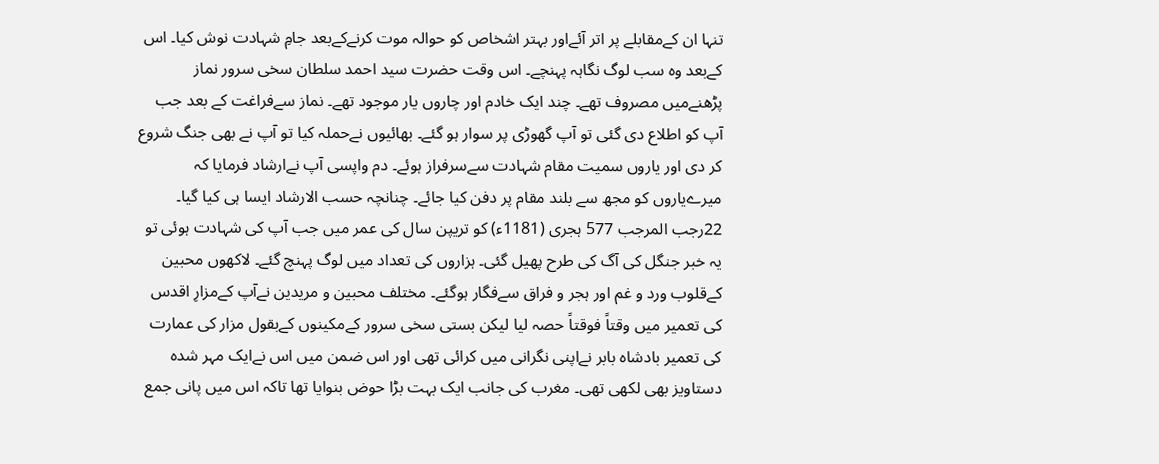تنہا ان کےمقابلے پر اتر آئےاور بہتر اشخاص کو حوالہ موت کرنےکےبعد جامِ شہادت نوش کیا۔ اس کےبعد وہ سب لوگ نگاہہ پہنچے۔ اس وقت حضرت سید احمد سلطان سخی سرور نماز پڑھنےمیں مصروف تھے۔ چند ایک خادم اور چاروں یار موجود تھے۔ نماز سےفراغت کے بعد جب آپ کو اطلاع دی گئی تو آپ گھوڑی پر سوار ہو گئے۔ بھائیوں نےحملہ کیا تو آپ نے بھی جنگ شروع کر دی اور یاروں سمیت مقام شہادت سےسرفراز ہوئے۔ دم واپسی آپ نےارشاد فرمایا کہ میرےیاروں کو مجھ سے بلند مقام پر دفن کیا جائے۔ چنانچہ حسب الارشاد ایسا ہی کیا گیا۔
22رجب المرجب 577 ہجری (1181ء) کو تریپن سال کی عمر میں جب آپ کی شہادت ہوئی تو یہ خبر جنگل کی آگ کی طرح پھیل گئی۔ ہزاروں کی تعداد میں لوگ پہنچ گئے۔ لاکھوں محبین کےقلوب ورد و غم اور ہجر و فراق سےفگار ہوگئے۔ مختلف محبین و مریدین نےآپ کےمزارِ اقدس کی تعمیر میں وقتاً فوقتاً حصہ لیا لیکن بستی سخی سرور کےمکینوں کےبقول مزار کی عمارت کی تعمیر بادشاہ بابر نےاپنی نگرانی میں کرائی تھی اور اس ضمن میں اس نےایک مہر شدہ دستاویز بھی لکھی تھی۔ مغرب کی جانب ایک بہت بڑا حوض بنوایا تھا تاکہ اس میں پانی جمع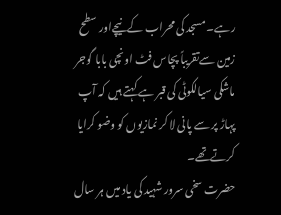رہے۔ مسجد کی محراب کےنیچےاور سطح زمین سےتقریباً پچاس فٹ اونچی بابا گوجر ماشکی سیالکوٹی کی قبر ہے کہتے ہیں کہ آپ پہاڑ پر سے پانی لا کر نمازیوں کو وضو کرایا کرتےتھے۔
حضرت سخی سرور شہید کی یاد میں ہر سال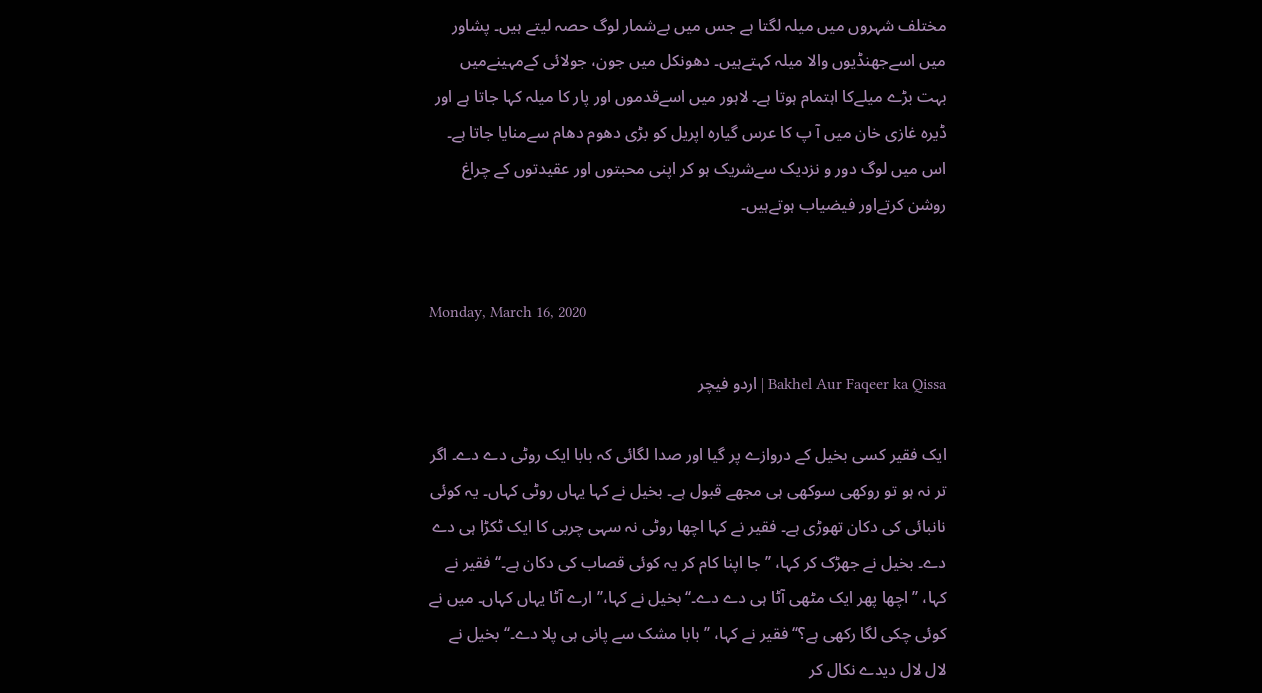مختلف شہروں میں میلہ لگتا ہے جس میں بےشمار لوگ حصہ لیتے ہیں۔ پشاور میں اسےجھنڈیوں والا میلہ کہتےہیں۔ دھونکل میں جون، جولائی کےمہینےمیں بہت بڑے میلےکا اہتمام ہوتا ہے۔ لاہور میں اسےقدموں اور پار کا میلہ کہا جاتا ہے اور ڈیرہ غازی خان میں آ پ کا عرس گیارہ اپریل کو بڑی دھوم دھام سےمنایا جاتا ہے۔ اس میں لوگ دور و نزدیک سےشریک ہو کر اپنی محبتوں اور عقیدتوں کے چراغ روشن کرتےاور فیضیاب ہوتےہیں۔


Monday, March 16, 2020

Bakhel Aur Faqeer ka Qissa | اردو فیچر

ایک فقیر کسی بخیل کے دروازے پر گیا اور صدا لگائی کہ بابا ایک روٹی دے دے۔ اگر تر نہ ہو تو روکھی سوکھی ہی مجھے قبول ہے۔ بخیل نے کہا یہاں روٹی کہاں۔ یہ کوئی نانبائی کی دکان تھوڑی ہے۔ فقیر نے کہا اچھا روٹی نہ سہی چربی کا ایک ٹکڑا ہی دے دے۔ بخیل نے جھڑک کر کہا، ’’جا اپنا کام کر یہ کوئی قصاب کی دکان ہے۔‘‘ فقیر نے کہا، ’’اچھا پھر ایک مٹھی آٹا ہی دے دے۔‘‘بخیل نے کہا،’’ ارے آٹا یہاں کہاں۔ میں نے کوئی چکی لگا رکھی ہے؟‘‘ فقیر نے کہا، ’’بابا مشک سے پانی ہی پلا دے۔‘‘ بخیل نے لال لال دیدے نکال کر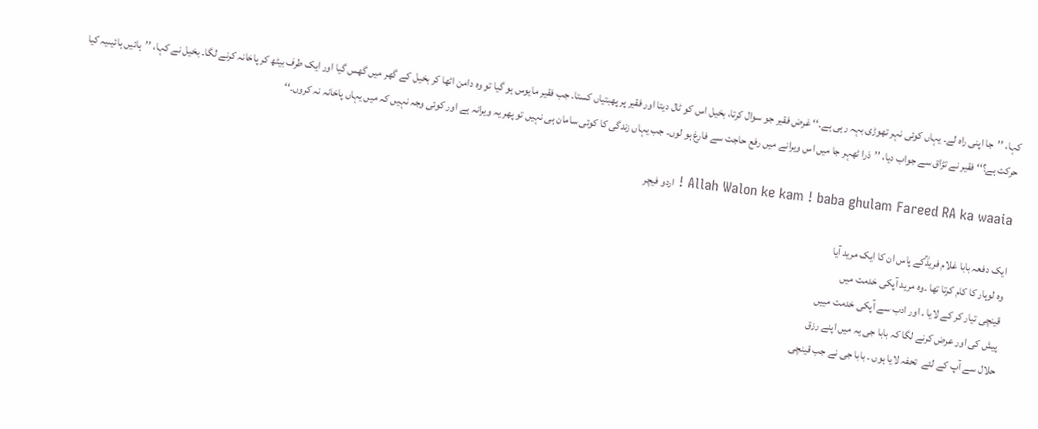کہا، ’’جا اپنی راہ لے۔ یہاں کوئی نہر تھوڑی بہہ رہی ہے۔‘‘ غرض فقیر جو سوال کرتا، بخیل اس کو ٹال دیتا اور فقیر پر پھبتیاں کستا۔ جب فقیر مایوس ہو گیا تو وہ دامن اٹھا کر بخیل کے گھر میں گھس گیا اور ایک طرف بیٹھ کر پاخانہ کرنے لگا۔ بخیل نے کہا، ’’ہائیں ہائیںیہ کیا حرکت ہے؟‘‘ فقیر نے تڑاق سے جواب دیا، ’’ذرا ٹھہر جا میں اس ویرانے میں رفع حاجت سے فارغ ہو لوں۔ جب یہاں زندگی کا کوئی سامان ہی نہیں تو پھر یہ ویرانہ ہے اور کوئی وجہ نہیں کہ میں یہاں پاخانہ نہ کروں۔‘‘

Allah Walon ke kam ! baba ghulam Fareed RA ka waaia ! اردو فیچر

ایک دفعہ بابا غلام فریدؒکے پاس ان کا ایک مرید آیا
وہ لوہار کا کام کرتا تھا ۔وہ مرید آپکی خدمت میں
قینچی تیار کر کے لایا ۔ اور ادب سے آپکی خدمت مییں
پیش کی اور عرض کرنے لگا کہ بابا جی یہ میں اپنے رزق
حلال سے آپ کے لئے  تحفہ لایا ہوں ۔ بابا جی نے جب قینچی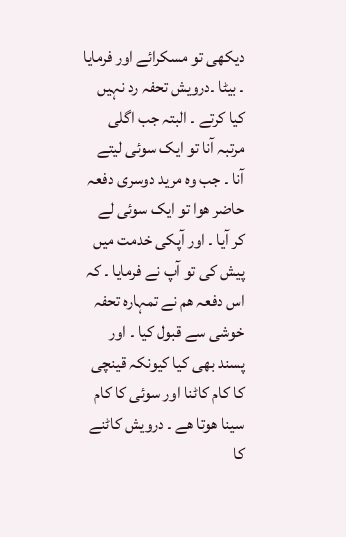دیکھی تو مسکرائے اور فرمایا ۔ بیٹا ۔درویش تحفہ رد نہیں کیا کرتے ۔ البتہ جب اگلی مرتبہ آنا تو ایک سوئی لیتے آنا ۔ جب وہ مرید دوسری دفعہ حاضر ھوا تو ایک سوئی لے کر آیا ۔ اور آپکی خدمت میں پیش کی تو آپ نے فرمایا ۔ کہ اس دفعہ ھم نے تمہارہ تحفہ خوشی سے قبول کیا ۔ اور پسند بھی کیا کیونکہ قینچی کا کام کاٹنا اور سوئی کا کام سینا ھوتا ھے ۔ درویش کاٹنے کا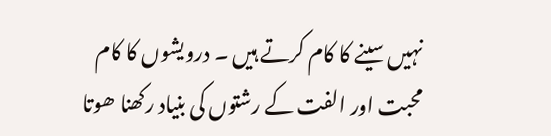نہیں سینے کا کام کرتے ہیں ۔ درویشوں کا کام محبت اور الفت کے رشتوں کی بنیاد رکھنا ھوتا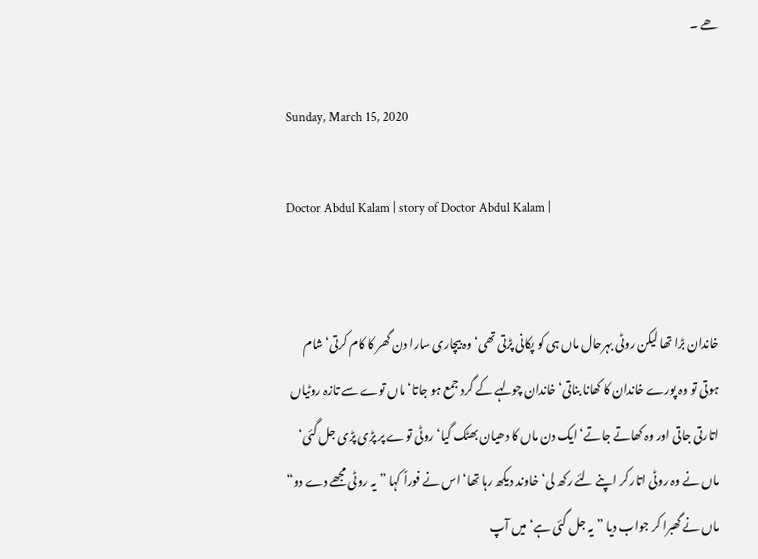ھے ۔

Sunday, March 15, 2020

Doctor Abdul Kalam | story of Doctor Abdul Kalam |


خاندان بڑا تھا لیکن روٹی بہرحال ماں ہی کو پکانی پڑتی تھی‘ وہ بیچاری سارا دن گھر کا کام کرتی‘ شام ہوتی تو وہ پورے خاندان کا کھانا بناتی‘ خاندان چولہے کے گرد جمع ہو جاتا‘ ماں توے سے تازہ روٹیاں اتارتی جاتی اور وہ کھاتے جاتے‘ ایک دن ماں کا دھیان بھٹک گیا‘ روٹی توے پر پڑی پڑی جل گئی‘ ماں نے وہ روٹی اتار کر اپنے لئے رکھ لی‘ خاوند دیکھ رہا تھا‘ اس نے فوراً کہا ”یہ روٹی مجھے دے دو“ ماں نے گھبرا کر جواب دیا ”یہ جل گئی ہے‘ میں آپ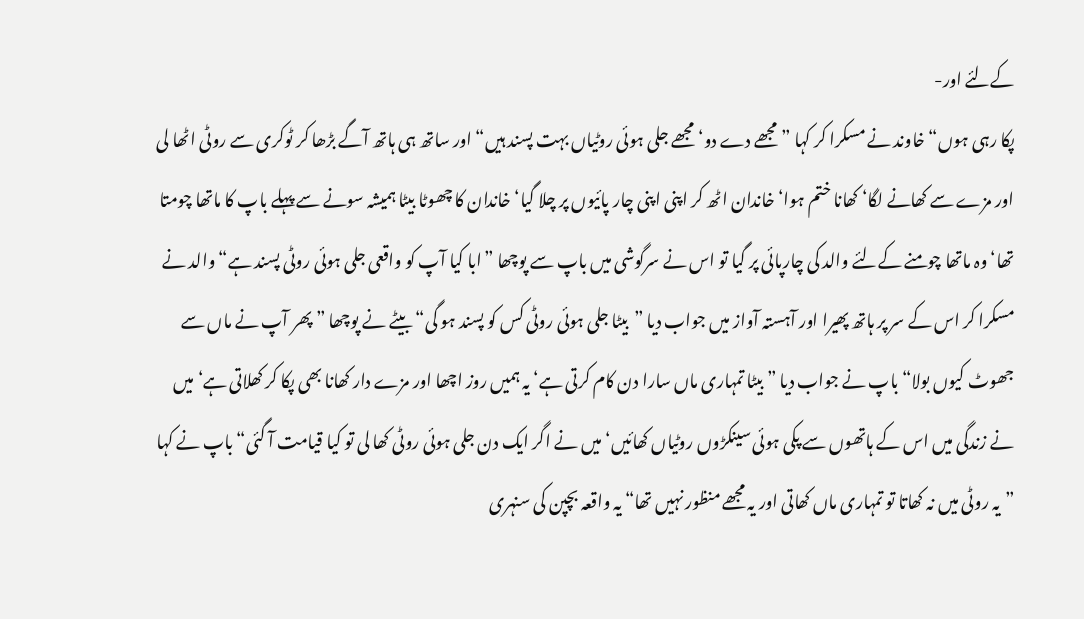کےلئے اور-
پکا رہی ہوں“ خاوند نے مسکرا کر کہا ” مجھے دے دو‘ مجھے جلی ہوئی روٹیاں بہت پسند ہیں“ اور ساتھ ہی ہاتھ آگے بڑھا کر ٹوکری سے روٹی اٹھا لی اور مزے سے کھانے لگا‘ کھانا ختم ہوا‘ خاندان اٹھ کر اپنی اپنی چار پائیوں پر چلا گیا‘ خاندان کا چھوٹا بیٹا ہمیشہ سونے سے پہلے باپ کا ماتھا چومتا تھا‘ وہ ماتھا چومنے کےلئے والد کی چارپائی پر گیا تو اس نے سرگوشی میں باپ سے پوچھا ”ابا کیا آپ کو واقعی جلی ہوئی روٹی پسند ہے“ والد نے مسکرا کر اس کے سر پر ہاتھ پھیرا اور آہستہ آواز میں جواب دیا ”بیٹا جلی ہوئی روٹی کس کو پسند ہو گی“ بیٹے نے پوچھا ” پھر آپ نے ماں سے جھوٹ کیوں بولا“ باپ نے جواب دیا ” بیٹا تمہاری ماں سارا دن کام کرتی ہے‘ یہ ہمیں روز اچھا اور مزے دار کھانا بھی پکا کر کھلاتی ہے‘ میں نے زندگی میں اس کے ہاتھوں سے پکی ہوئی سینکڑوں روٹیاں کھائیں‘ میں نے اگر ایک دن جلی ہوئی روٹی کھا لی تو کیا قیامت آ گئی“ باپ نے کہا ”یہ روٹی میں نہ کھاتا تو تمہاری ماں کھاتی اور یہ مجھے منظور نہیں تھا“ یہ واقعہ بچپن کی سنہری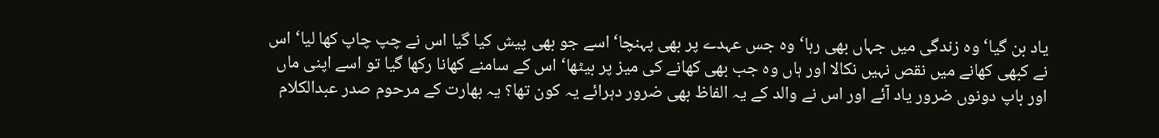یاد بن گیا‘ وہ زندگی میں جہاں بھی رہا‘ وہ جس عہدے پر بھی پہنچا‘ اسے جو بھی پیش کیا گیا اس نے چپ چاپ کھا لیا‘ اس نے کبھی کھانے میں نقص نہیں نکالا اور ہاں وہ جب بھی کھانے کی میز پر بیٹھا‘ اس کے سامنے کھانا رکھا گیا تو اسے اپنی ماں اور باپ دونوں ضرور یاد آئے اور اس نے والد کے یہ الفاظ بھی ضرور دہرائے یہ کون تھا؟ یہ بھارت کے مرحوم صدر عبدالکلام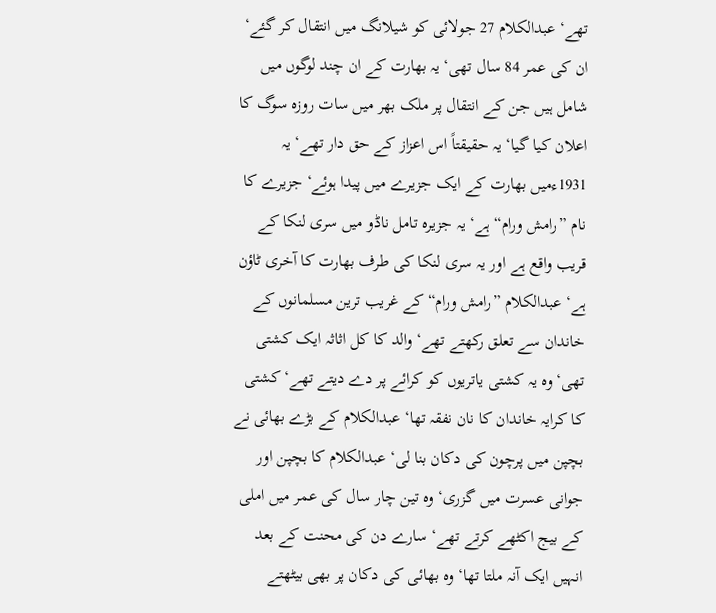تھے‘ عبدالکلام 27 جولائی کو شیلانگ میں انتقال کر گئے‘ ان کی عمر 84 سال تھی‘ یہ بھارت کے ان چند لوگوں میں شامل ہیں جن کے انتقال پر ملک بھر میں سات روزہ سوگ کا اعلان کیا گیا‘ یہ حقیقتاً اس اعزاز کے حق دار تھے‘ یہ 1931ءمیں بھارت کے ایک جزیرے میں پیدا ہوئے‘ جزیرے کا نام ”رامش ورام“ ہے‘ یہ جزیرہ تامل ناڈو میں سری لنکا کے قریب واقع ہے اور یہ سری لنکا کی طرف بھارت کا آخری ٹاؤن ہے‘ عبدالکلام ”رامش ورام“ کے غریب ترین مسلمانوں کے خاندان سے تعلق رکھتے تھے‘ والد کا کل اثاثہ ایک کشتی تھی‘ وہ یہ کشتی یاتریوں کو کرائے پر دے دیتے تھے‘ کشتی کا کرایہ خاندان کا نان نفقہ تھا‘ عبدالکلام کے بڑے بھائی نے بچپن میں پرچون کی دکان بنا لی‘ عبدالکلام کا بچپن اور جوانی عسرت میں گزری‘ وہ تین چار سال کی عمر میں املی کے بیج اکٹھے کرتے تھے‘ سارے دن کی محنت کے بعد انہیں ایک آنہ ملتا تھا‘ وہ بھائی کی دکان پر بھی بیٹھتے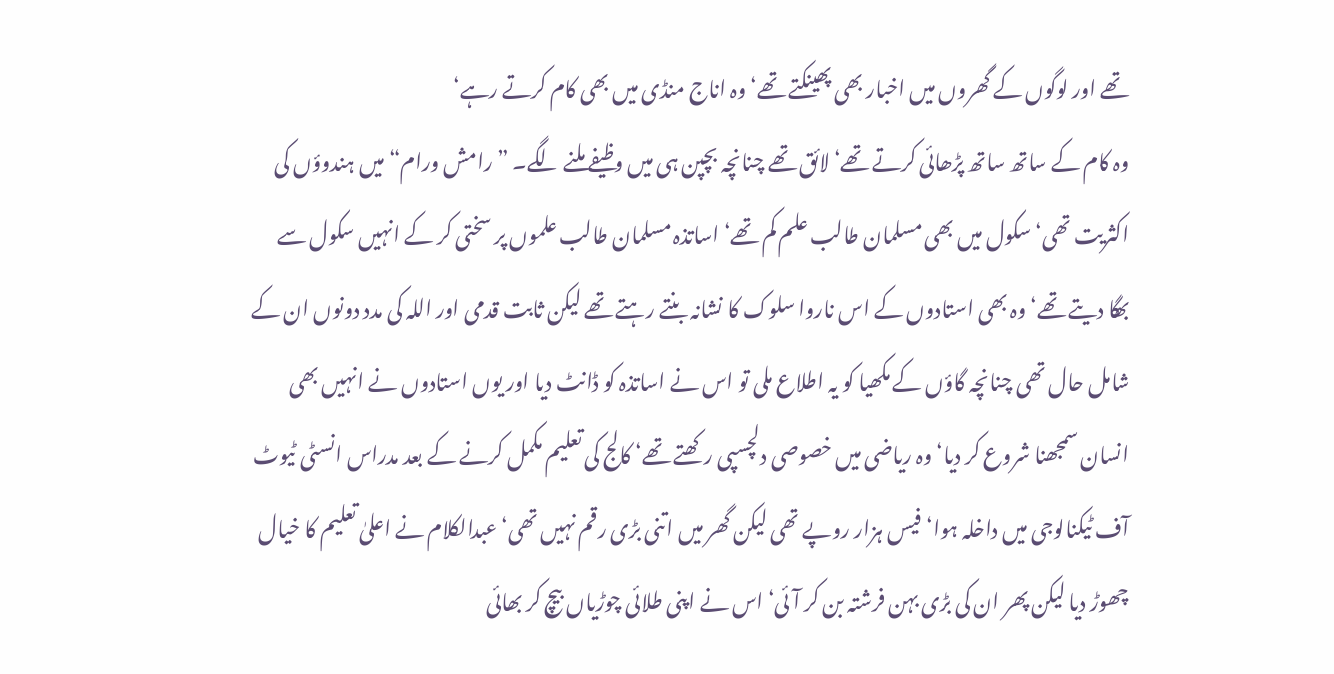تھے اور لوگوں کے گھروں میں اخبار بھی پھینکتے تھے‘ وہ اناج منڈی میں بھی کام کرتے رہے‘
وہ کام کے ساتھ ساتھ پڑھائی کرتے تھے‘ لائق تھے چنانچہ بچپن ہی میں وظیفے ملنے لگے۔ ”رامش ورام“ میں ہندوؤں کی اکثریت تھی‘ سکول میں بھی مسلمان طالب علم کم تھے‘ اساتذہ مسلمان طالب علموں پر سختی کر کے انہیں سکول سے بھگا دیتے تھے‘ وہ بھی استادوں کے اس ناروا سلوک کا نشانہ بنتے رہتے تھے لیکن ثابت قدمی اور اللہ کی مدد دونوں ان کے شامل حال تھی چنانچہ گاؤں کے مکھیا کو یہ اطلاع ملی تو اس نے اساتذہ کو ڈانٹ دیا اور یوں استادوں نے انہیں بھی انسان سمجھنا شروع کر دیا‘ وہ ریاضی میں خصوصی دلچسپی رکھتے تھے‘ کالج کی تعلیم مکمل کرنے کے بعد مدراس انسٹی ٹیوٹ آف ٹیکنالوجی میں داخلہ ہوا‘ فیس ہزار روپے تھی لیکن گھر میں اتنی بڑی رقم نہیں تھی‘ عبدالکلام نے اعلیٰ تعلیم کا خیال چھوڑ دیا لیکن پھر ان کی بڑی بہن فرشتہ بن کر آئی‘ اس نے اپنی طلائی چوڑیاں بیچ کر بھائی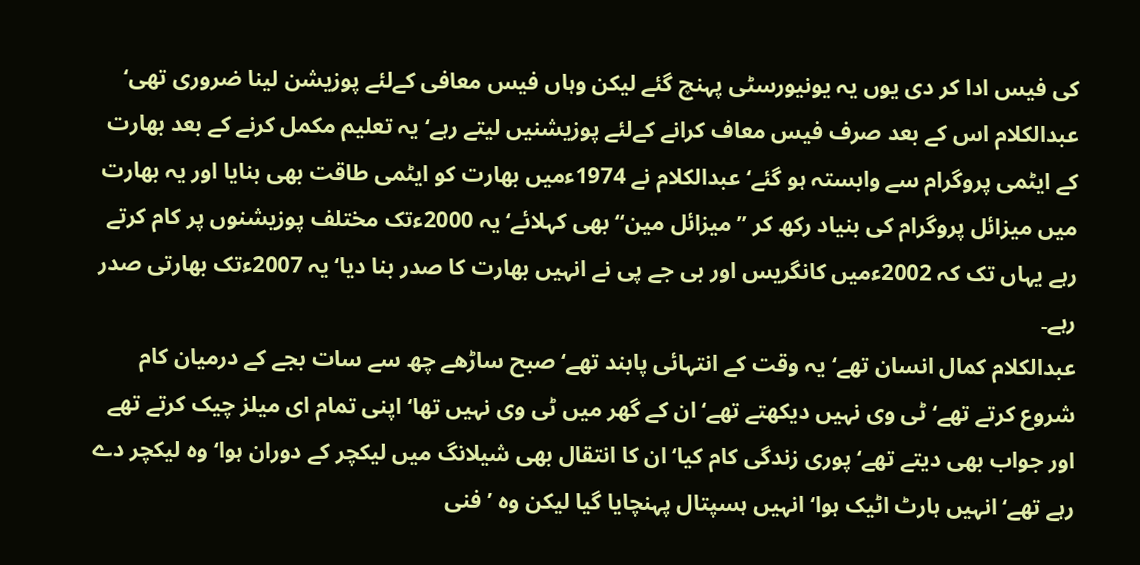کی فیس ادا کر دی یوں یہ یونیورسٹی پہنچ گئے لیکن وہاں فیس معافی کےلئے پوزیشن لینا ضروری تھی‘ عبدالکلام اس کے بعد صرف فیس معاف کرانے کےلئے پوزیشنیں لیتے رہے‘ یہ تعلیم مکمل کرنے کے بعد بھارت کے ایٹمی پروگرام سے وابستہ ہو گئے‘ عبدالکلام نے 1974ءمیں بھارت کو ایٹمی طاقت بھی بنایا اور یہ بھارت میں میزائل پروگرام کی بنیاد رکھ کر ”میزائل مین“ بھی کہلائے‘ یہ 2000ءتک مختلف پوزیشنوں پر کام کرتے رہے یہاں تک کہ 2002ءمیں کانگریس اور بی جے پی نے انہیں بھارت کا صدر بنا دیا‘ یہ 2007ءتک بھارتی صدر رہے۔
عبدالکلام کمال انسان تھے‘ یہ وقت کے انتہائی پابند تھے‘ صبح ساڑھے چھ سے سات بجے کے درمیان کام شروع کرتے تھے‘ ٹی وی نہیں دیکھتے تھے‘ ان کے گھر میں ٹی وی نہیں تھا‘ اپنی تمام ای میلز چیک کرتے تھے اور جواب بھی دیتے تھے‘ پوری زندگی کام کیا‘ ان کا انتقال بھی شیلانگ میں لیکچر کے دوران ہوا‘ وہ لیکچر دے رہے تھے‘ انہیں ہارٹ اٹیک ہوا‘ انہیں ہسپتال پہنچایا گیا لیکن وہ ’فنی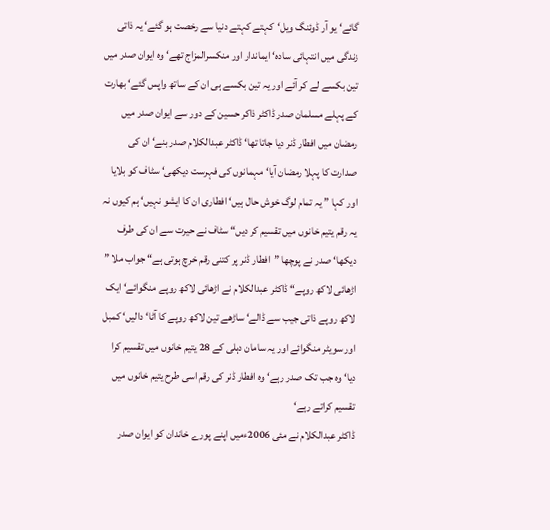گائے‘ یو آر ڈوئنگ ویل‘کہتے کہتے دنیا سے رخصت ہو گئے‘ یہ ذاتی زندگی میں انتہائی سادہ‘ ایماندار اور منکسرالمزاج تھے‘ وہ ایوان صدر میں تین بکسے لے کر آئے اور یہ تین بکسے ہی ان کے ساتھ واپس گئے‘ بھارت کے پہلے مسلمان صدر ڈاکٹر ذاکر حسین کے دور سے ایوان صدر میں رمضان میں افطار ڈنر دیا جاتا تھا‘ ڈاکٹر عبدالکلام صدر بنے‘ ان کی صدارت کا پہلا رمضان آیا‘ مہمانوں کی فہرست دیکھی‘ سٹاف کو بلایا اور کہا ” یہ تمام لوگ خوش حال ہیں‘ افطاری ان کا ایشو نہیں‘ ہم کیوں نہ یہ رقم یتیم خانوں میں تقسیم کر دیں“ سٹاف نے حیرت سے ان کی طرف دیکھا‘ صدر نے پوچھا ”افطار ڈنر پر کتنی رقم خرچ ہوتی ہے“ جواب ملا ” اڑھائی لاکھ روپے“ ڈاکٹر عبدالکلام نے اڑھائی لاکھ روپے منگوائے‘ ایک لاکھ روپے ذاتی جیب سے ڈالے‘ ساڑھے تین لاکھ روپے کا آٹا‘ دالیں‘ کمبل اور سویٹر منگوائے اور یہ سامان دہلی کے 28 یتیم خانوں میں تقسیم کرا دیا‘ وہ جب تک صدر رہے‘ وہ افطار ڈنر کی رقم اسی طرح یتیم خانوں میں تقسیم کراتے رہے‘
ڈاکٹر عبدالکلام نے مئی 2006ءمیں اپنے پورے خاندان کو ایوان صدر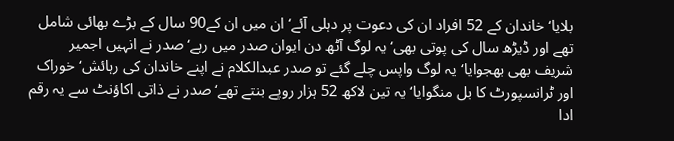بلایا‘ خاندان کے 52 افراد ان کی دعوت پر دہلی آئے‘ ان میں ان کے90 سال کے بڑے بھائی شامل تھے اور ڈیڑھ سال کی پوتی بھی‘ یہ لوگ آٹھ دن ایوان صدر میں رہے‘ صدر نے انہیں اجمیر شریف بھی بھجوایا‘ یہ لوگ واپس چلے گئے تو صدر عبدالکلام نے اپنے خاندان کی رہائش‘ خوراک اور ٹرانسپورٹ کا بل منگوایا‘ یہ تین لاکھ 52 ہزار روپے بنتے تھے‘ صدر نے ذاتی اکاؤنٹ سے یہ رقم ادا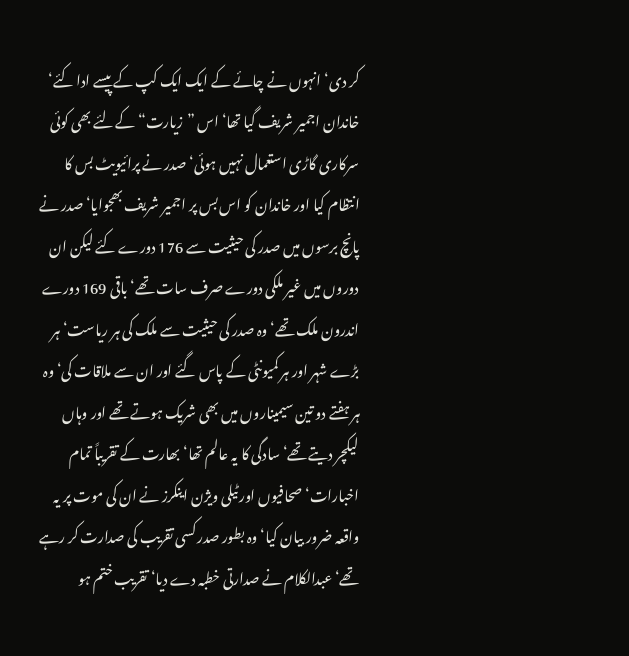کر دی‘ انہوں نے چائے کے ایک ایک کپ کے پیسے ادا کئے‘ خاندان اجمیر شریف گیا تھا‘ اس ”زیارت“ کےلئے بھی کوئی سرکاری گاڑی استعمال نہیں ہوئی‘ صدر نے پرائیویٹ بس کا انتظام کیا اور خاندان کو اس بس پر اجمیر شریف بھجوایا‘ صدر نے پانچ برسوں میں صدر کی حیثیت سے 176 دورے کئے لیکن ان دوروں میں غیر ملکی دورے صرف سات تھے‘ باقی 169 دورے اندرون ملک تھے‘ وہ صدر کی حیثیت سے ملک کی ہر ریاست‘ ہر بڑے شہر اور ہر کمیونٹی کے پاس گئے اور ان سے ملاقات کی‘ وہ ہر ہفتے دو تین سیمیناروں میں بھی شریک ہوتے تھے اور وہاں لیکچر دیتے تھے‘ سادگی کا یہ عالم تھا‘ بھارت کے تقریباً تمام اخبارات‘ صحافیوں اور ٹیلی ویژن اینکرز نے ان کی موت پر یہ واقعہ ضرور بیان کیا‘ وہ بطور صدر کسی تقریب کی صدارت کر رہے تھے‘ عبدالکلام نے صدارتی خطبہ دے دیا‘ تقریب ختم ہو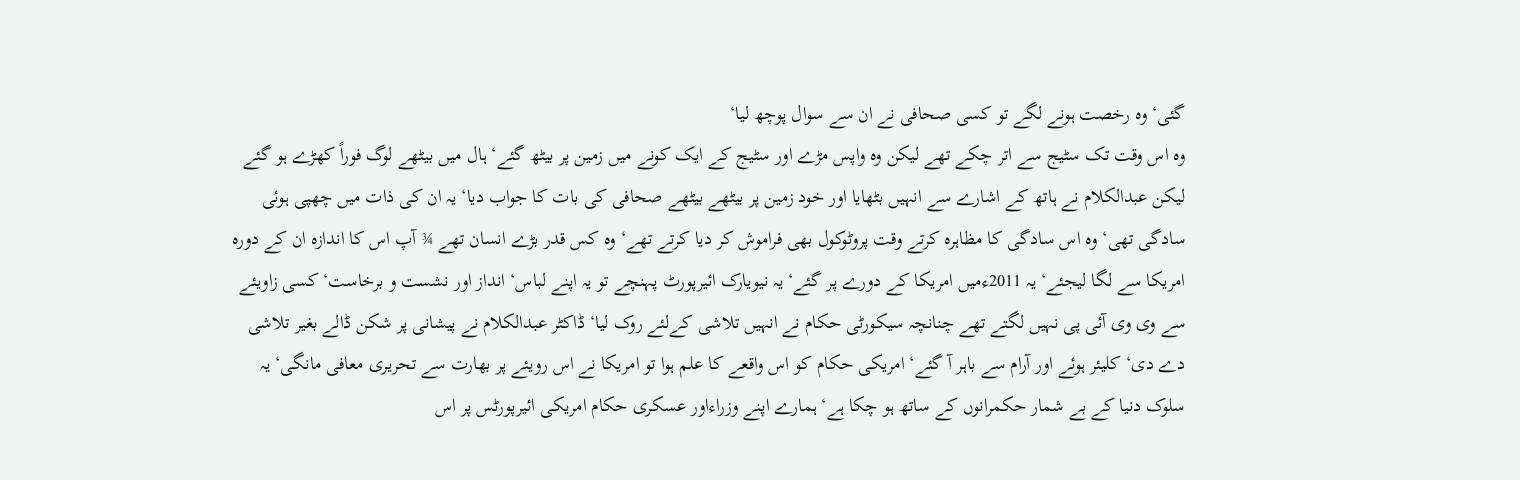گئی‘ وہ رخصت ہونے لگے تو کسی صحافی نے ان سے سوال پوچھ لیا‘
وہ اس وقت تک سٹیج سے اتر چکے تھے لیکن وہ واپس مڑے اور سٹیج کے ایک کونے میں زمین پر بیٹھ گئے‘ ہال میں بیٹھے لوگ فوراً کھڑے ہو گئے لیکن عبدالکلام نے ہاتھ کے اشارے سے انہیں بٹھایا اور خود زمین پر بیٹھے بیٹھے صحافی کی بات کا جواب دیا‘ یہ ان کی ذات میں چھپی ہوئی سادگی تھی‘ وہ اس سادگی کا مظاہرہ کرتے وقت پروٹوکول بھی فراموش کر دیا کرتے تھے‘ وہ کس قدر بڑے انسان تھے ¾ آپ اس کا اندازہ ان کے دورہ امریکا سے لگا لیجئے‘ یہ 2011ءمیں امریکا کے دورے پر گئے‘ یہ نیویارک ائیرپورٹ پہنچے تو یہ اپنے لباس‘ انداز اور نشست و برخاست‘ کسی زاویئے سے وی وی آئی پی نہیں لگتے تھے چنانچہ سیکورٹی حکام نے انہیں تلاشی کےلئے روک لیا‘ ڈاکٹر عبدالکلام نے پیشانی پر شکن ڈالے بغیر تلاشی دے دی‘ کلیئر ہوئے اور آرام سے باہر آ گئے‘ امریکی حکام کو اس واقعے کا علم ہوا تو امریکا نے اس رویئے پر بھارت سے تحریری معافی مانگی‘ یہ سلوک دنیا کے بے شمار حکمرانوں کے ساتھ ہو چکا ہے‘ ہمارے اپنے وزراءاور عسکری حکام امریکی ائیرپورٹس پر اس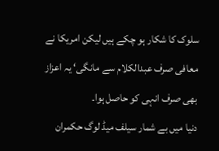سلوک کا شکار ہو چکے ہیں لیکن امریکا نے معافی صرف عبدالکلام سے مانگی‘ یہ اعزاز بھی صرف انہی کو حاصل ہوا۔
دنیا میں بے شمار سیلف میڈ لوگ حکمران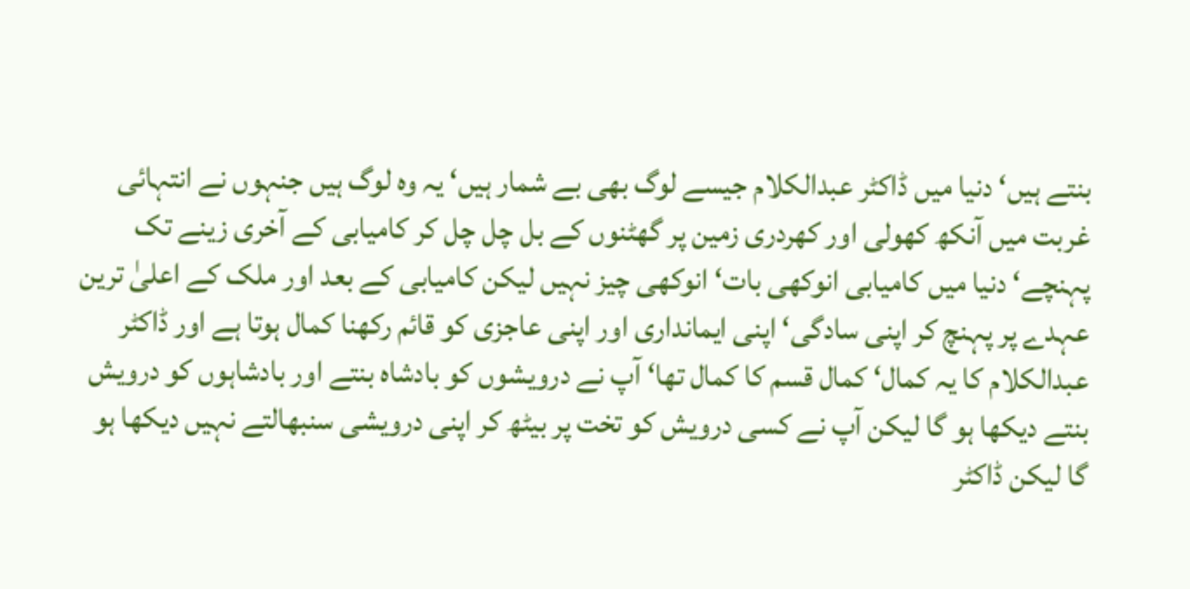بنتے ہیں‘ دنیا میں ڈاکٹر عبدالکلام جیسے لوگ بھی بے شمار ہیں‘ یہ وہ لوگ ہیں جنہوں نے انتہائی غربت میں آنکھ کھولی اور کھردری زمین پر گھٹنوں کے بل چل چل کر کامیابی کے آخری زینے تک پہنچے‘ دنیا میں کامیابی انوکھی بات‘ انوکھی چیز نہیں لیکن کامیابی کے بعد اور ملک کے اعلیٰ ترین عہدے پر پہنچ کر اپنی سادگی‘ اپنی ایمانداری اور اپنی عاجزی کو قائم رکھنا کمال ہوتا ہے اور ڈاکٹر عبدالکلام کا یہ کمال‘ کمال قسم کا کمال تھا‘ آپ نے درویشوں کو بادشاہ بنتے اور بادشاہوں کو درویش بنتے دیکھا ہو گا لیکن آپ نے کسی درویش کو تخت پر بیٹھ کر اپنی درویشی سنبھالتے نہیں دیکھا ہو گا لیکن ڈاکٹر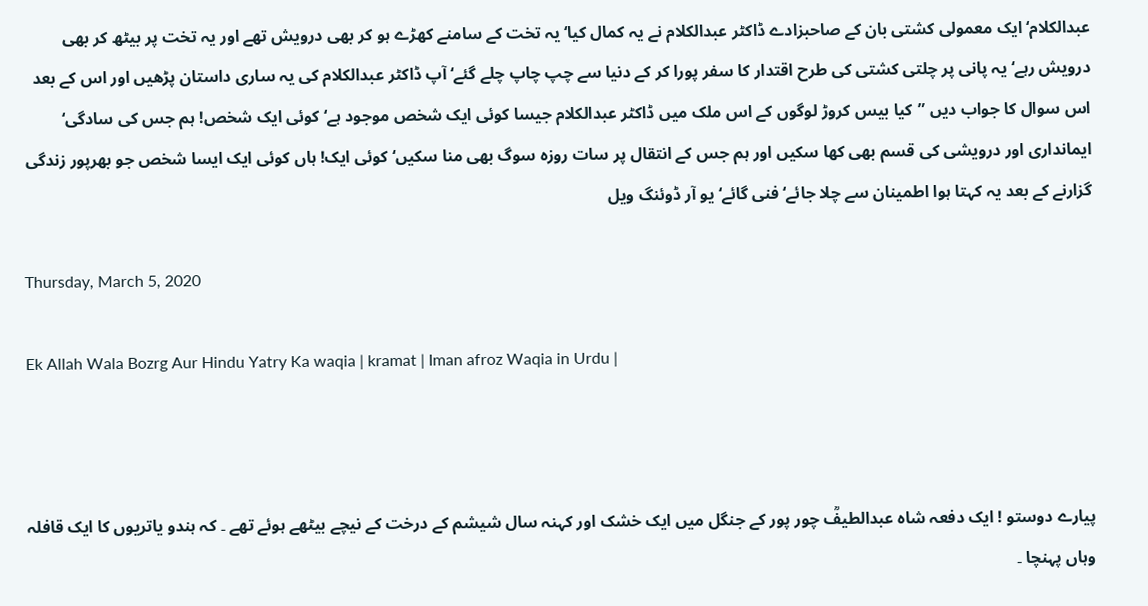عبدالکلام‘ ایک معمولی کشتی بان کے صاحبزادے ڈاکٹر عبدالکلام نے یہ کمال کیا‘ یہ تخت کے سامنے کھڑے ہو کر بھی درویش تھے اور یہ تخت پر بیٹھ کر بھی درویش رہے‘ یہ پانی پر چلتی کشتی کی طرح اقتدار کا سفر پورا کر کے دنیا سے چپ چاپ چلے گئے‘ آپ ڈاکٹر عبدالکلام کی یہ ساری داستان پڑھیں اور اس کے بعد اس سوال کا جواب دیں ”کیا بیس کروڑ لوگوں کے اس ملک میں ڈاکٹر عبدالکلام جیسا کوئی ایک شخص موجود ہے‘ کوئی ایک شخص! ہم جس کی سادگی‘ ایمانداری اور درویشی کی قسم بھی کھا سکیں اور ہم جس کے انتقال پر سات روزہ سوگ بھی منا سکیں‘ کوئی ایک! ہاں کوئی ایک ایسا شخص جو بھرپور زندگی گزارنے کے بعد یہ کہتا ہوا اطمینان سے چلا جائے‘ فنی گائے‘ یو آر ڈوئنگ ویل

Thursday, March 5, 2020

Ek Allah Wala Bozrg Aur Hindu Yatry Ka waqia | kramat | Iman afroz Waqia in Urdu |



پیارے دوستو ! ایک دفعہ شاہ عبدالطیفؒ چور پور کے جنگل میں ایک خشک اور کہنہ سال شیشم کے درخت کے نیچے بیٹھے ہوئے تھے ۔ کہ ہندو یاتریوں کا ایک قافلہ وہاں پہنچا ۔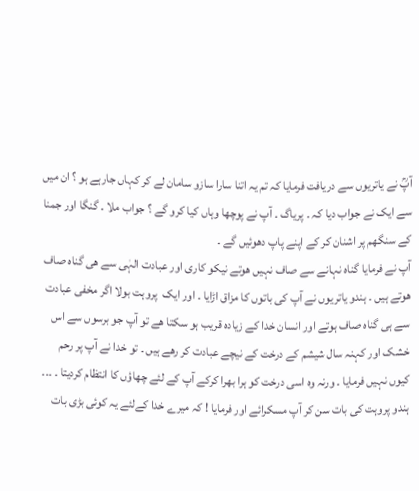آپؒ نے یاتریوں سے دریافت فرمایا کہ تم یہ اتنا سارا سازو سامان لے کر کہاں جارہے ہو ؟ ان میں سے ایک نے جواب دیا کہ ۔ پریاگ ۔ آپ نے پوچھا وہاں کیا کرو گے ؟ جواب ملا ۔ گنگا اور جمنا کے سنگھم پر اشنان کر کے اپنے پاپ دھوئیں گے ۔
آپ نے فرمایا گناہ نہانے سے صاف نہیں ھوتے نیکو کاری اور عبادت الہٰی سے ھی گناہ صاف ھوتے ہیں ۔ ہندو یاتریوں نے آپ کی باتوں کا مزاق اڑایا ۔ اور ایک  پروہت بولا اگر مخفی عبادت سے ہی گناہ صاف ہوتے اور انسان خدا کے زیادہ قریب ہو سکتا ھے تو آپ جو برسوں سے اس خشک اور کہنہ سال شیشم کے درخت کے نیچے عبادت کر رھے ہیں ۔ تو خدا نے آپ پر رحم کیوں نہیں فرمایا ۔ ورنہ وہ اسی درخت کو ہرا بھرا کرکے آپ کے لئے چھاؤں کا انتظام کردیتا ۔ ۔۔۔ ہندو پروہت کی بات سن کر آپ مسکرائے اور فرمایا ! کہ میرے خدا کےلئے یہ کوئی بڑی بات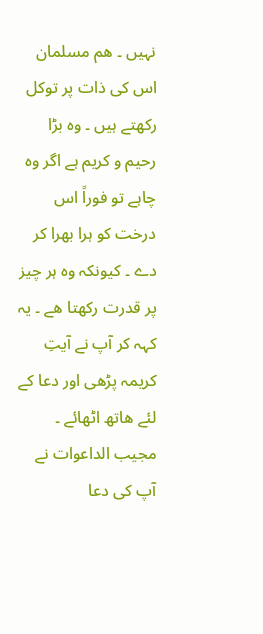نہیں ۔ ھم مسلمان اس کی ذات پر توکل رکھتے ہیں ۔ وہ بڑا رحیم و کریم ہے اگر وہ چاہے تو فوراً اس درخت کو ہرا بھرا کر دے ۔ کیونکہ وہ ہر چیز پر قدرت رکھتا ھے ۔ یہ کہہ کر آپ نے آیتِ کریمہ پڑھی اور دعا کے لئے ھاتھ اٹھائے ۔ مجیب الداعوات نے آپ کی دعا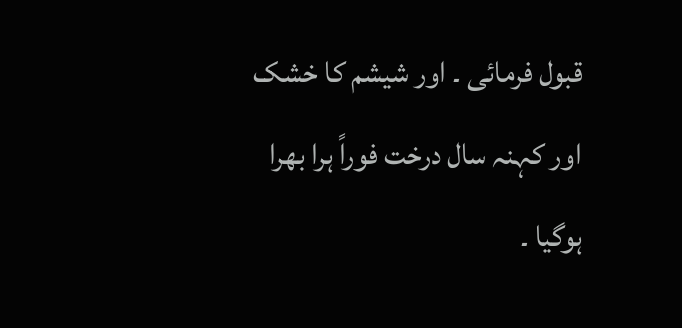قبول فرمائی ۔ اور شیشم کا خشک اور کہنہ سال درخت فوراً ہرا بھرا ہوگیا ۔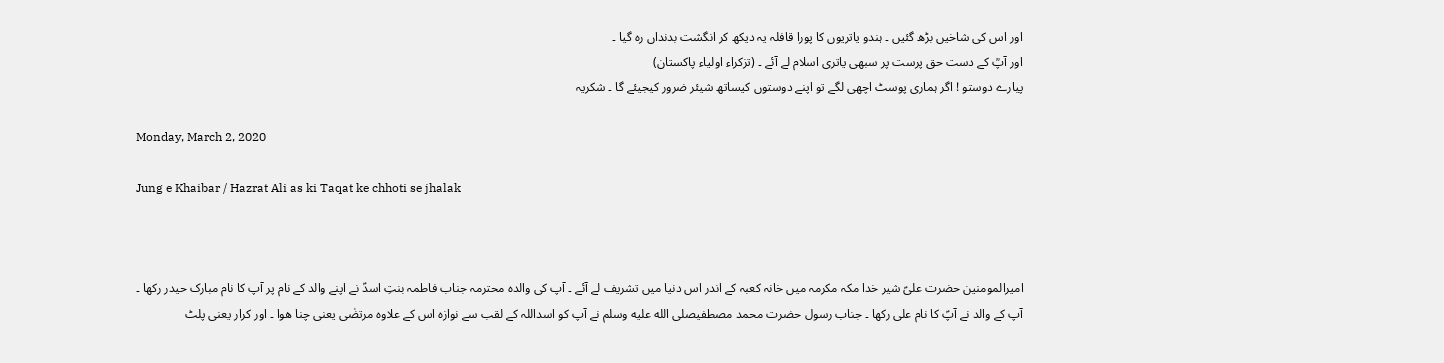اور اس کی شاخیں بڑھ گئیں ۔ ہندو یاتریوں کا پورا قافلہ یہ دیکھ کر انگشت بدنداں رہ گیا ۔
اور آپؒ کے دست حق پرست پر سبھی یاتری اسلام لے آئے ۔ (تزکراء اولیاء پاکستان)
پیارے دوستو ! اگر ہماری پوسٹ اچھی لگے تو اپنے دوستوں کیساتھ شیئر ضرور کیجیئے گا ۔ شکریہ

Monday, March 2, 2020

Jung e Khaibar / Hazrat Ali as ki Taqat ke chhoti se jhalak



امیرالمومنین حضرت علیؑ شیر خدا مکہ مکرمہ میں خانہ کعبہ کے اندر اس دنیا میں تشریف لے آئے ۔ آپ کی والدہ محترمہ جناب فاطمہ بنتِ اسدؑ نے اپنے والد کے نام پر آپ کا نام مبارک حیدر رکھا ۔
آپ کے والد نے آپؑ کا نام علی رکھا ۔ جناب رسول حضرت محمد مصطفیصلى الله عليه وسلم نے آپ کو اسداللہ کے لقب سے نوازہ اس کے علاوہ مرتضٰی یعنی چنا ھوا ۔ اور کرار یعنی پلٹ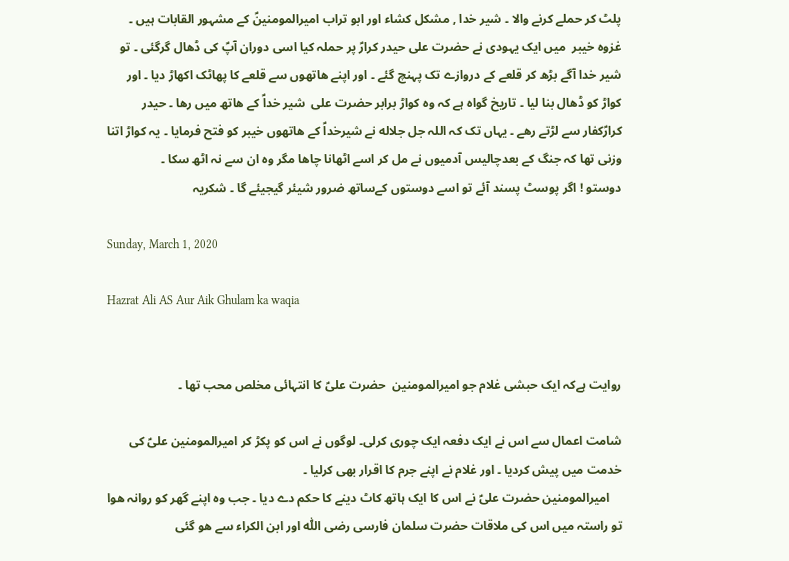پلٹ کر حملے کرنے والا ۔ شیر خدا , مشکل کشاء اور ابو تراب امیرالمومنینؑ کے مشہور القابات ہیں ۔
غزوہ خیبر  میں ایک یہودی نے حضرت علی حیدر کرارؑ پر حملہ کیا اسی دوران آپؑ کی ڈھال گرگئی ۔ تو شیر خدا آگے بڑھ کر قلعے کے دروازے تک پہنچ گئے ۔ اور اپنے ھاتھوں سے قلعے کا پھاٹک اکھاڑ دیا ۔ اور کواڑ کو ڈھال بنا لیا ۔ تاریخ گواہ ہے کہ وہ کواڑ برابر حضرت علی  شیر خداؑ کے ھاتھ میں رھا ۔ حیدر کرارؑکفار سے لڑتے رھے ۔ یہاں تک کہ اللہ جل جلاله نے شیرخداؑ کے ھاتھوں خیبر کو فتح فرمایا ۔ یہ کواڑ اتنا وزنی تھا کہ جنگ کے بعدچالیس آدمیوں نے مل کر اسے اٹھانا چاھا مگر وہ ان سے نہ اٹھ سکا ۔
دوستو ! اگر پوسٹ پسند آئے تو اسے دوستوں کےساتھ ضرور شیئر گیجیئے گا ۔ شکریہ

Sunday, March 1, 2020

Hazrat Ali AS Aur Aik Ghulam ka waqia


روایت ہےکہ ایک حبشی غلام جو امیرالمومنین  حضرت علیؑ کا انتہائی مخلص محب تھا ۔

شامت اعمال سے اس نے ایک دفعہ ایک چوری کرلی۔ لوگوں نے اس کو پکڑ کر امیرالمومنین علیؑ کی خدمت میں پیش کردیا ۔ اور غلام نے اپنے جرم کا اقرار بھی کرلیا ۔
    امیرالمومنین حضرت علیؑ نے اس کا ایک ہاتھ کاٹ دینے کا حکم دے دیا ۔ جب وہ اپنے گھر کو روانہ ھوا تو راستہ میں اس کی ملاقات حضرت سلمان فارسی رضی اللّٰہ اور ابن الکراء سے ھو گئی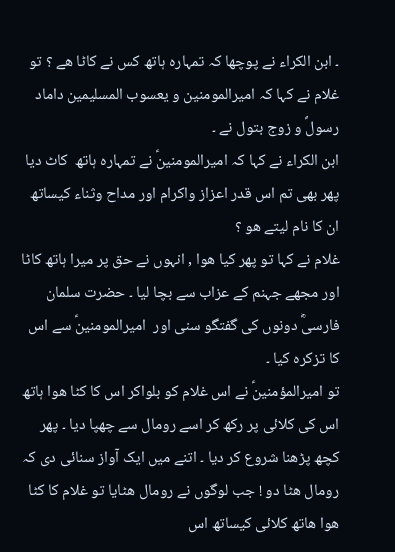۔ ابن الکراء نے پوچھا کہ تمہارہ ہاتھ کس نے کاٹا ھے ؟ تو غلام نے کہا کہ امیرالمومنین و یعسوب المسلیمین داماد رسولؐ و زوج بتول نے ۔
ابن الکراء نے کہا کہ امیرالمومنینؑ نے تمہارہ ہاتھ  کاٹ دیا پھر بھی تم اس قدر اعزاز واکرام اور مداح وثناء کیساتھ ان کا نام لیتے ھو ؟
غلام نے کہا تو پھر کیا ھوا , انہوں نے حق پر میرا ہاتھ کاٹا اور مجھے جہنم کے عزاب سے بچا لیا ۔ حضرت سلمان فارسیؓ دونوں کی گفتگو سنی اور  امیرالمومنینؑ سے اس کا تزکرہ کیا ۔
تو امیرالمؤمنینؑ نے اس غلام کو بلواکر اس کا کٹا ھوا ہاتھ اس کی کلائی پر رکھ کر اسے رومال سے چھپا دیا ۔ پھر کچھ پڑھنا شروع کر دیا ۔ اتنے میں ایک آواز سنائی دی کہ رومال ھٹا دو ! جب لوگوں نے رومال ھٹایا تو غلام کا کٹا ھوا ھاتھ کلائی کیساتھ اس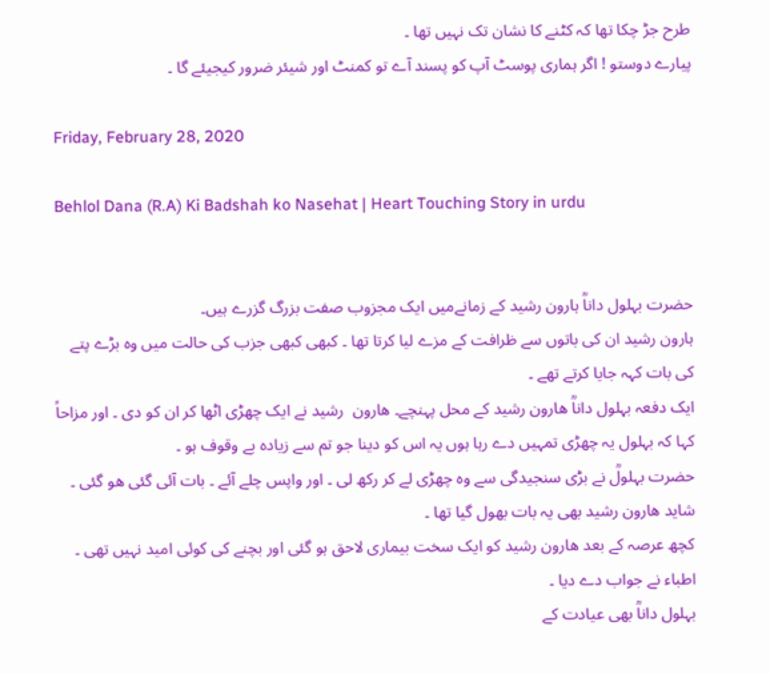طرح جڑ چکا تھا کہ کٹنے کا نشان تک نہیں تھا ۔
پیارے دوستو ! اگر ہماری پوسٹ آپ کو پسند آے تو کمنٹ اور شیئر ضرور کیجیئے گا ۔

Friday, February 28, 2020

Behlol Dana (R.A) Ki Badshah ko Nasehat | Heart Touching Story in urdu


حضرت بہلول داناؒ ہارون رشید کے زمانےمیں ایک مجزوب صفت بزرگ گزرے ہیں۔
ہارون رشید ان کی باتوں سے ظرافت کے مزے لیا کرتا تھا ۔ کبھی کبھی جزب کی حالت میں وہ بڑے پتے کی بات کہہ جایا کرتے تھے ۔
ایک دفعہ بہلول داناؒ ھارون رشید کے محل پہنچے۔ ھارون  رشید نے ایک چھڑی اٹھا کر ان کو دی ۔ اور مزاحاً  کہا کہ بہلول یہ چھڑی تمہیں دے رہا ہوں یہ اس کو دینا جو تم سے زیادہ بے وقوف ہو ۔
حضرت بہلولؒ نے بڑی سنجیدگی سے وہ چھڑی لے کر رکھ لی ۔ اور واپس چلے آئے ۔ بات آئی گئی ھو گئی ۔ شاید ھارون رشید بھی یہ بات بھول گیا تھا ۔
کچھ عرصہ کے بعد ھارون رشید کو ایک سخت بیماری لاحق ہو گئی اور بچنے کی کوئی امید نہیں تھی ۔ اطباء نے جواب دے دیا ۔
بہلول داناؒ بھی عیادت کے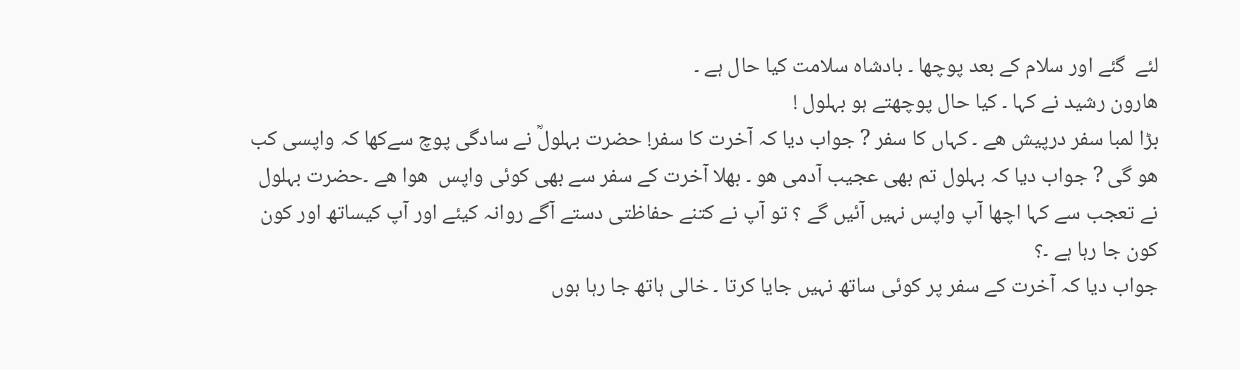لئے  گئے اور سلام کے بعد پوچھا ۔ بادشاہ سلامت کیا حال ہے ۔
ھارون رشید نے کہا ۔ کیا حال پوچھتے ہو بہلول !
بڑا لمبا سفر درپیش ھے ۔ کہاں کا سفر ? جواب دیا کہ آخرت کا سفر! حضرت بہلولؒ نے سادگی پوچ سےکھا کہ واپسی کب ھو گی ? جواب دیا کہ بہلول تم بھی عجیب آدمی ھو ۔ بھلا آخرت کے سفر سے بھی کوئی واپس  ھوا ھے ۔حضرت بہلول نے تعجب سے کہا اچھا آپ واپس نہیں آئیں گے ؟ تو آپ نے کتنے حفاظتی دستے آگے روانہ کیئے اور آپ کیساتھ اور کون کون جا رہا ہے ۔؟
جواب دیا کہ آخرت کے سفر پر کوئی ساتھ نہیں جایا کرتا ۔ خالی ہاتھ جا رہا ہوں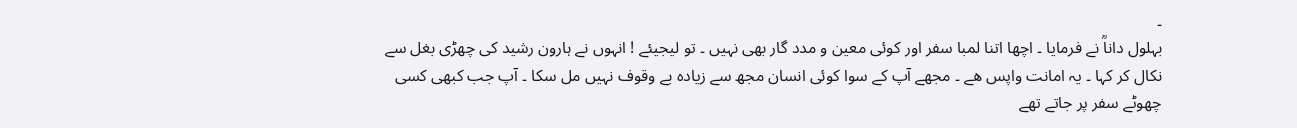۔
بہلول داناؒ نے فرمایا ۔ اچھا اتنا لمبا سفر اور کوئی معین و مدد گار بھی نہیں ۔ تو لیجیئے ! انہوں نے ہارون رشید کی چھڑی بغل سے نکال کر کہا ۔ یہ امانت واپس ھے ۔ مجھے آپ کے سوا کوئی انسان مجھ سے زیادہ بے وقوف نہیں مل سکا ۔ آپ جب کبھی کسی چھوٹے سفر پر جاتے تھے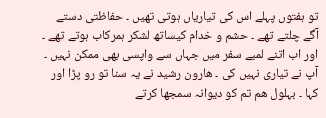تو ہفتوں پہلے اس کی تیاریاں ہوتی تھیں ۔ حفاظتی دستے آگے چلتے تھے ۔ حشم و خدام کیساتھ لشکر ہمرکاب ہوتے تھے ۔ اور اب اتنے لمبے سفر میں جہاں سے واپسی بھی ممکن نہیں ۔ آپ نے تیاری نہیں کی ۔ ھارون رشید نے یہ سنا تو رو پڑا اور کہا ۔ بہلول ھم تم کو دیوانہ سمجھا کرتے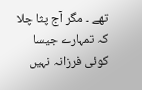تھے ۔ مگر آج پثا چلا کہ تمہارے جیسا کوئی فرزانہ نہیں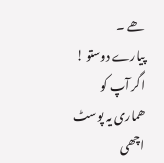ھے ۔
پیارے دوستو ! اگر آپ کو ھماری یہ پوسٹ اچھی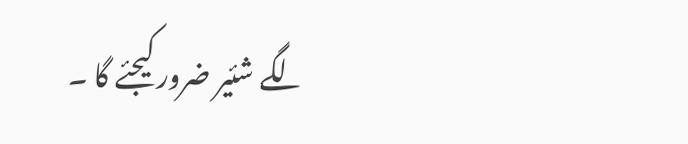لگے شئیر ضرور کیجئے گا ۔